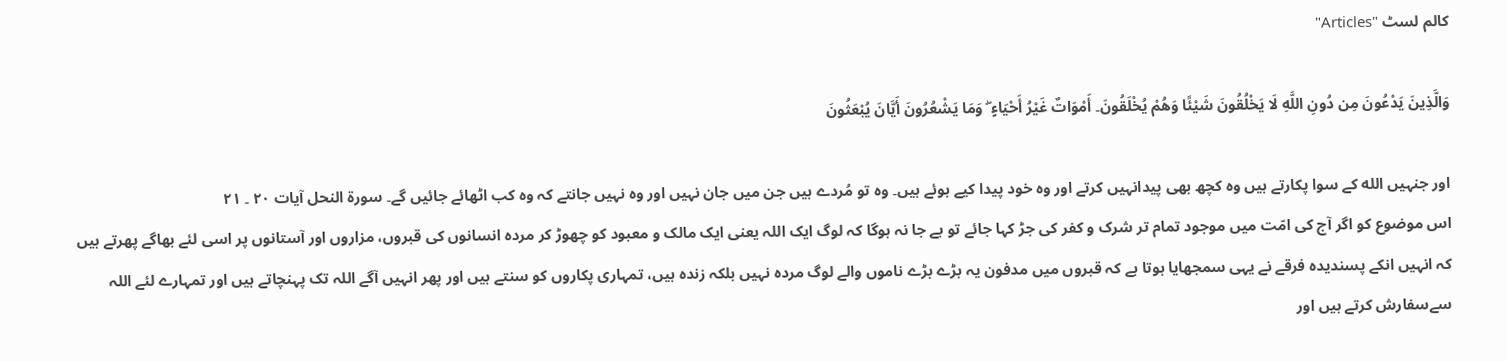کالم لسٹ "Articles"

وَالَّذِينَ يَدْعُونَ مِن دُونِ اللَّهِ لَا يَخْلُقُونَ شَيْئًا وَهُمْ يُخْلَقُونَ۔ أَمْوَاتٌ غَيْرُ أَحْيَاءٍ ۖ وَمَا يَشْعُرُونَ أَيَّانَ يُبْعَثُونَ

اور جنہیں الله کے سوا پکارتے ہیں وہ کچھ بھی پیدانہیں کرتے اور وہ خود پیدا کیے ہوئے ہیں۔ وہ تو مُردے ہیں جن میں جان نہیں اور وہ نہیں جانتے کہ وہ کب اٹھائے جائیں گے۔ سورة النحل آیات ۲۰ ۔ ۲۱
اس موضوع کو اگر آج کی امّت میں موجود تمام تر شرک و کفر کی جڑ کہا جائے تو بے جا نہ ہوگا کہ لوگ ایک اللہ یعنی ایک مالک و معبود کو چھوڑ کر مردہ انسانوں کی قبروں، مزاروں اور آستانوں پر اسی لئے بھاگے پھرتے ہیں کہ انہیں انکے پسندیدہ فرقے نے یہی سمجھایا ہوتا ہے کہ قبروں میں مدفون یہ بڑے بڑے ناموں والے لوگ مردہ نہیں بلکہ زندہ ہیں، تمہاری پکاروں کو سنتے ہیں اور پھر انہیں آگے اللہ تک پہنچاتے ہیں اور تمہارے لئے اللہ سےسفارش کرتے ہیں اور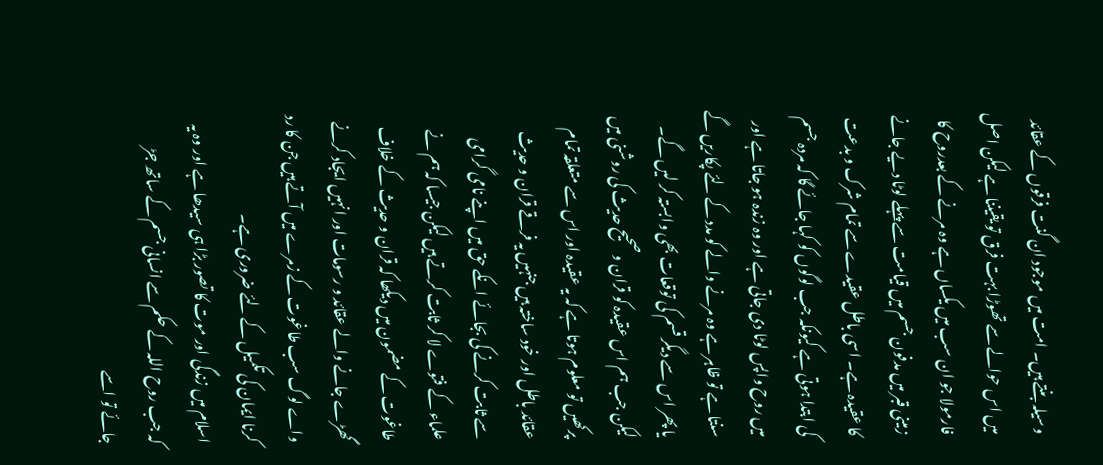وسیلہ بنتے ہیں۔ امت میں موجود ان گنت فرقوں کے عقائد میں اس حوالے سے تھوڑا بہت فرق تو یقیننا ہے لیکن اصل فارمولا جو ان سب میں یکساں ہے وہ مرنے کے بعدروح کا زمینی قبر میں مدفون جسم میں قیامت سے پہلے لوٹا دیے جانے کا عقیدہ ہے۔ اسی باطل عقیدے سے تمام شرک و بدعت کی ابتدا ہوتی ہے کیونکہ جب لوگوں کو کہا جائے گا کہ مردہ جسم میں روح واپس لوٹا دی جاتی ہے اور وہ زندہ ہو جاتا ہے اور سنتا ہے تو ظاہر ہے وہ مرنے والے کو مدد کے لئے پکاریں گے یا پھر اس سے دیگر قسم کی توقعات بھی وابستہ کر لیں گے۔ لیکن جب ہم اس عقیدہ کو قران و صحیح حدیث کی روشنی میں پرکھیں تو معلوم ہوتا ہے کہ یہ عقیدہ اور اس سے متعلقہ تمام عقائد باطل اور خود ساختہ ہیں جنہیں یہ فرقے قران و حدیث سے ثابت کرنے کی بجائے انکے حق میں اپنے نامی گرامی علماء کے فتوے لا کر ثابت کرتے ہیں لیکن جیسا کہ ہم نے طاغوت کے مضمون میں دیکھا کہ قران و حدیث کے خلاف گھڑے جانے والے عقائد و رسومات اور انہیں ایجاد کرنے واے لوگ سب طاغوت کے زمرے میں آتے ہیں جن کا رد کرنا ایمان کی تکمیل کے لئے ضروری ہے۔
اسلام میں زندگی اور موت کا تصور بڑا ہی سیدھا ہے اور وہ یہ کہ جب روح اللہ کے حکم سے انسانی جسم کے ساتھ جڑ جائے تو اسے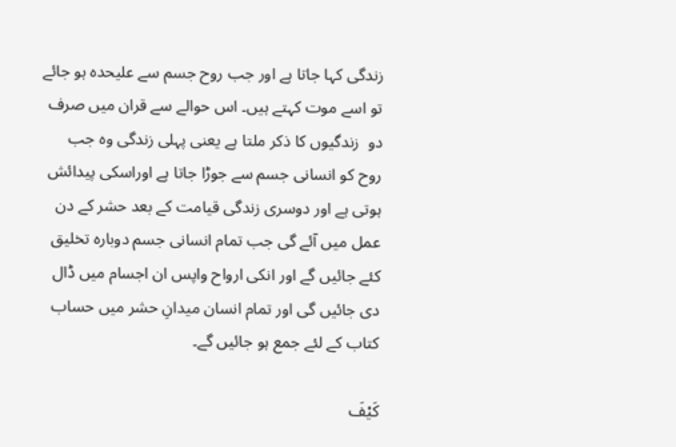زندگی کہا جاتا ہے اور جب روح جسم سے علیحدہ ہو جائے تو اسے موت کہتے ہیں۔ اس حوالے سے قران میں صرف دو  زندگیوں کا ذکر ملتا ہے یعنی پہلی زندگی وہ جب روح کو انسانی جسم سے جوڑا جاتا ہے اوراسکی پیدائش ہوتی ہے اور دوسری زندگی قیامت کے بعد حشر کے دن عمل میں آئے گی جب تمام انسانی جسم دوبارہ تخلیق کئے جائیں گے اور انکی ارواح واپس ان اجسام میں ڈال دی جائیں گی اور تمام انسان میدانِ حشر میں حساب کتاب کے لئے جمع ہو جائیں گے۔

كَيْفَ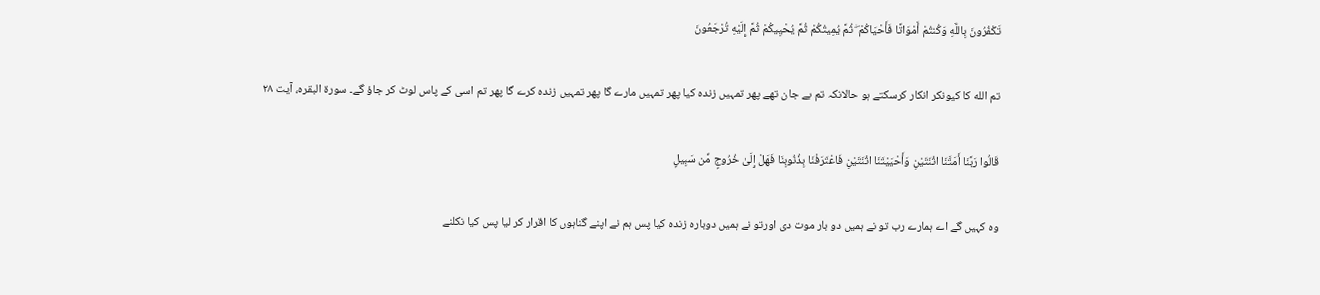تَكْفُرُونَ بِاللَّهِ وَكُنتُمْ أَمْوَاتًا فَأَحْيَاكُمْ ۖ ثُمَّ يُمِيتُكُمْ ثُمَّ يُحْيِيكُمْ ثُمَّ إِلَيْهِ تُرْجَعُونَ

تم الله کا کیونکر انکار کرسکتے ہو حالانکہ تم بے جان تھے پھر تمہیں زندہ کیا پھر تمہیں مارے گا پھر تمہیں زندہ کرے گا پھر تم اسی کے پاس لوٹ کر جاؤ گے۔ سورة البقرہ، آیت ۲۸

قَالُوا رَبَّنَا أَمَتَّنَا اثْنَتَيْنِ وَأَحْيَيْتَنَا اثْنَتَيْنِ فَاعْتَرَفْنَا بِذُنُوبِنَا فَهَلْ إِلَىٰ خُرُوجٍ مِّن سَبِيلٍ

وہ کہیں گے اے ہمارے رب تو نے ہمیں دو بار موت دی اورتو نے ہمیں دوبارہ زندہ کیا پس ہم نے اپنے گناہوں کا اقرار کر لیا پس کیا نکلنے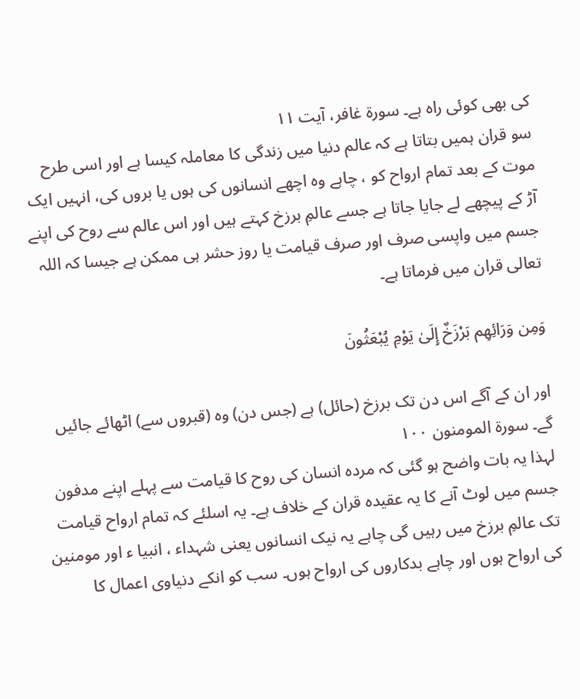کی بھی کوئی راہ ہے۔ سورة غافر، آیت ۱۱
سو قران ہمیں بتاتا ہے کہ عالم دنیا میں زندگی کا معاملہ کیسا ہے اور اسی طرح موت کے بعد تمام ارواح کو ، چاہے وہ اچھے انسانوں کی ہوں یا بروں کی، انہیں ایک آڑ کے پیچھے لے جایا جاتا ہے جسے عالمِ برزخ کہتے ہیں اور اس عالم سے روح کی اپنے جسم میں واپسی صرف اور صرف قیامت یا روز حشر ہی ممکن ہے جیسا کہ اللہ تعالی قران میں فرماتا ہے۔

وَمِن وَرَائِهِم بَرْزَخٌ إِلَىٰ يَوْمِ يُبْعَثُونَ

اور ان کے آگے اس دن تک برزخ (حائل) ہے (جس دن) وہ (قبروں سے) اٹھائے جائیں گے۔ سورۃ المومنون ۱۰۰
لہذا یہ بات واضح ہو گئی کہ مردہ انسان کی روح کا قیامت سے پہلے اپنے مدفون جسم میں لوٹ آنے کا یہ عقیدہ قران کے خلاف ہے۔ یہ اسلئے کہ تمام ارواح قیامت تک عالمِ برزخ میں رہیں گی چاہے یہ نیک انسانوں یعنی شہداء ، انبیا ء اور مومنین کی ارواح ہوں اور چاہے بدکاروں کی ارواح ہوں۔ سب کو انکے دنیاوی اعمال کا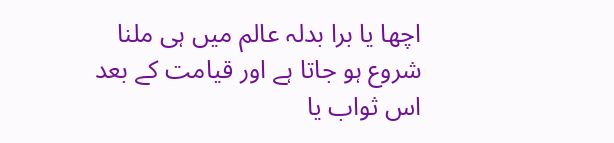اچھا یا برا بدلہ عالم میں ہی ملنا شروع ہو جاتا ہے اور قیامت کے بعد اس ثواب یا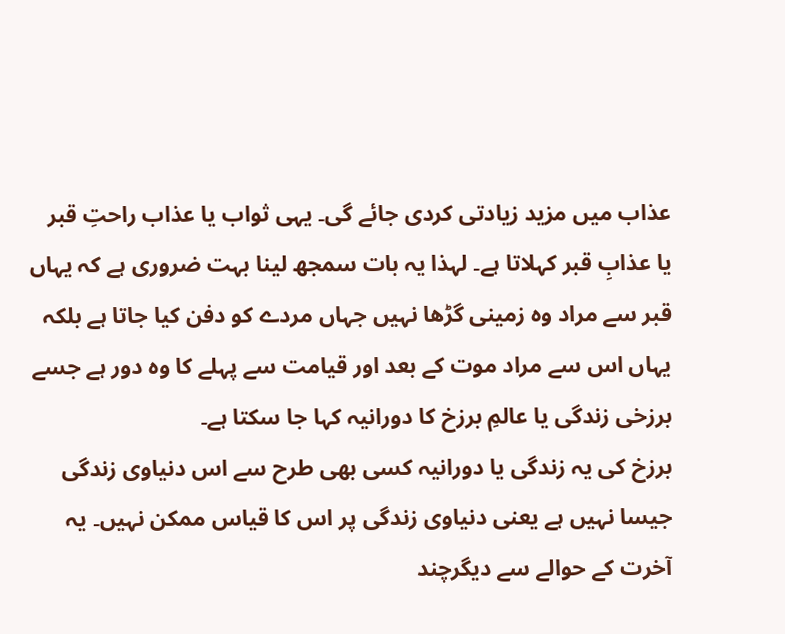عذاب میں مزید زیادتی کردی جائے گی۔ یہی ثواب یا عذاب راحتِ قبر یا عذابِ قبر کہلاتا ہے۔ لہذا یہ بات سمجھ لینا بہت ضروری ہے کہ یہاں قبر سے مراد وہ زمینی گڑھا نہیں جہاں مردے کو دفن کیا جاتا ہے بلکہ یہاں اس سے مراد موت کے بعد اور قیامت سے پہلے کا وہ دور ہے جسے برزخی زندگی یا عالمِ برزخ کا دورانیہ کہا جا سکتا ہے۔
برزخ کی یہ زندگی یا دورانیہ کسی بھی طرح سے اس دنیاوی زندگی جیسا نہیں ہے یعنی دنیاوی زندگی پر اس کا قیاس ممکن نہیں۔ یہ آخرت کے حوالے سے دیگرچند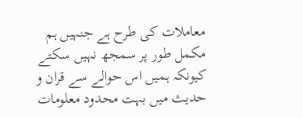معاملات کی طرح ہے جنہیں ہم مکمل طور پر سمجھ نہیں سکتے کیونکہ ہمیں اس حوالے سے قران و حدیث میں بہت محدود معلومات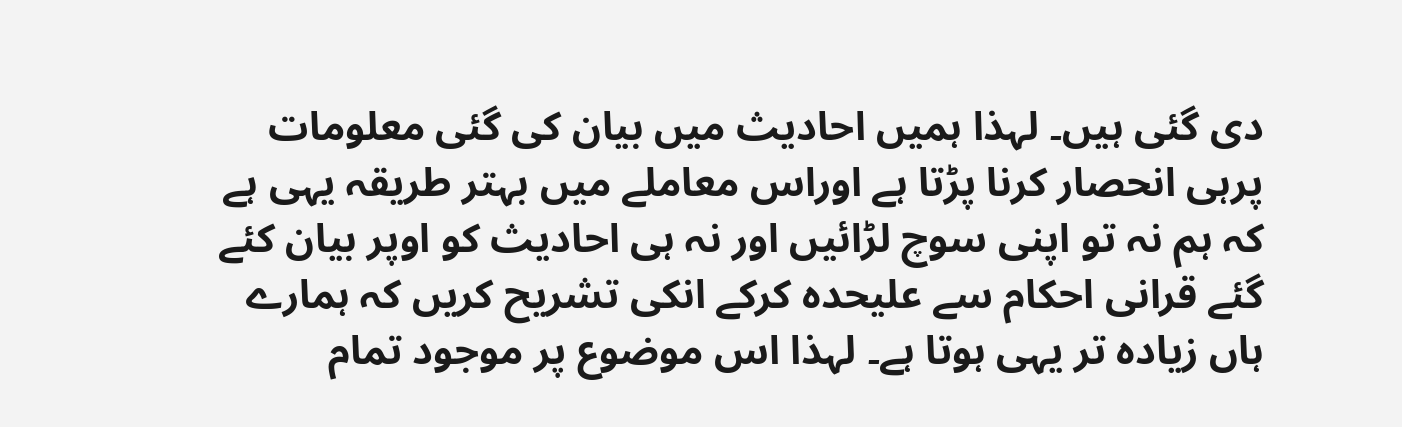دی گئی ہیں۔ لہذا ہمیں احادیث میں بیان کی گئی معلومات پرہی انحصار کرنا پڑتا ہے اوراس معاملے میں بہتر طریقہ یہی ہے کہ ہم نہ تو اپنی سوچ لڑائیں اور نہ ہی احادیث کو اوپر بیان کئے گئے قرانی احکام سے علیحدہ کرکے انکی تشریح کریں کہ ہمارے ہاں زیادہ تر یہی ہوتا ہے۔ لہذا اس موضوع پر موجود تمام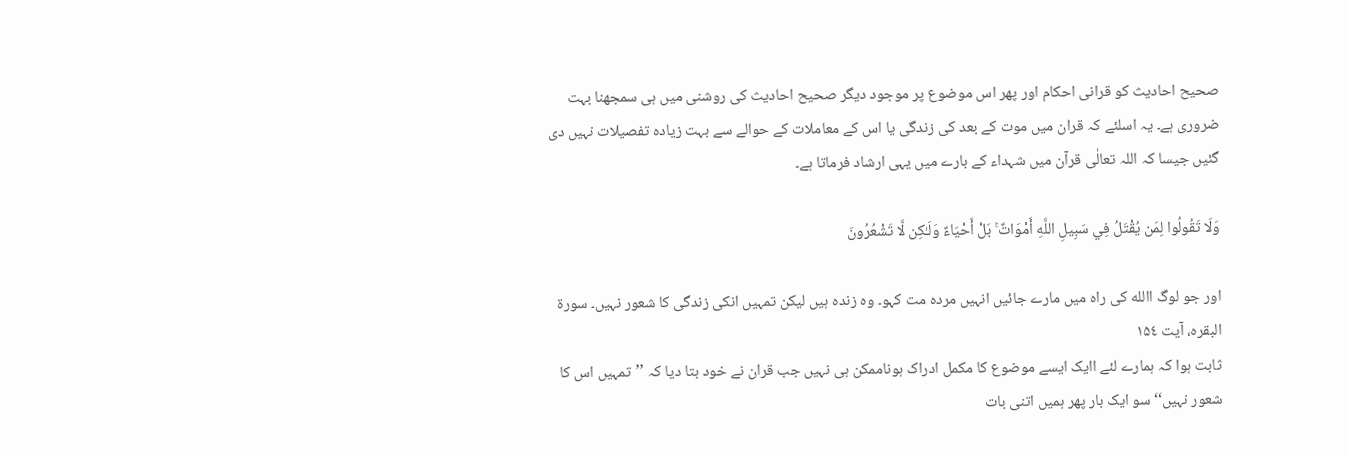صحیح احادیث کو قرانی احکام اور پھر اس موضوع پر موجود دیگر صحیح احادیث کی روشنی میں ہی سمجھنا بہت ضروری ہے۔ یہ اسلئے کہ قران میں موت کے بعد کی زندگی یا اس کے معاملات کے حوالے سے بہت زیادہ تفصیلات نہیں دی گئیں جیسا کہ اللہ تعالٰی قرآن میں شہداء کے بارے میں یہی ارشاد فرماتا ہے۔

وَلَا تَقُولُوا لِمَن يُقْتَلُ فِي سَبِيلِ اللَّهِ أَمْوَاتٌ ۚ بَلْ أَحْيَاءٌ وَلَـٰكِن لَّا تَشْعُرُونَ

اور جو لوگ االله کی راہ میں مارے جائیں انہیں مردہ مت کہو۔ وہ زندہ ہیں لیکن تمہیں انکی زندگی کا شعور نہیں۔ سورة البقرہ، آیت ۱۵٤
ثابت ہوا کہ ہمارے لئے اایک ایسے موضوع کا مکمل ادراک ہوناممکن ہی نہیں جب قران نے خود بتا دیا کہ ’’تمہیں اس کا شعور نہیں‘‘ سو ایک بار پھر ہمیں اتنی بات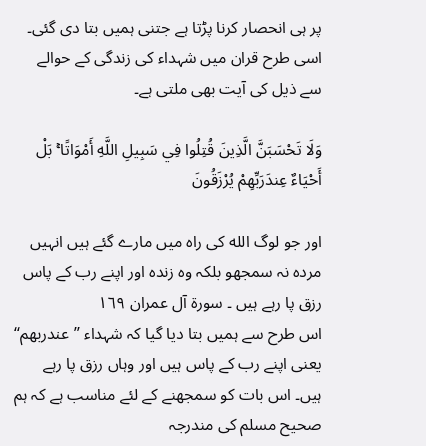پر ہی انحصار کرنا پڑتا ہے جتنی ہمیں بتا دی گئی۔ اسی طرح قران میں شہداء کی زندگی کے حوالے سے ذیل کی آیت بھی ملتی ہے۔

وَلَا تَحْسَبَنَّ الَّذِينَ قُتِلُوا فِي سَبِيلِ اللَّهِ أَمْوَاتًا ۚ بَلْ أَحْيَاءٌ عِندَرَبِّهِمْ يُرْزَقُونَ

اور جو لوگ الله کی راہ میں مارے گئے ہیں انہیں مردہ نہ سمجھو بلکہ وہ زندہ اور اپنے رب کے پاس رزق پا رہے ہیں ۔ سورة آل عمران ۱٦۹
اس طرح سے ہمیں بتا دیا گیا کہ شہداء ’’عندربھم‘‘ یعنی اپنے رب کے پاس ہیں اور وہاں رزق پا رہے ہیں۔ اس بات کو سمجھنے کے لئے مناسب ہے کہ ہم صحیح مسلم کی مندرجہ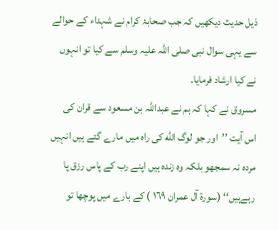ذیل حدیث دیکھیں کہ جب صحابۂ کرام نے شہداء کے حوالے سے یہی سوال نبی صلی اللہ علیہ وسلم سے کیا تو انہوں نے کیا ارشاد فرمایا۔
مسروق نے کہا کہ ہم نے عبداللہ بن مسعود سے قران کی اس آیت ’’اور جو لوگ الله کی راہ میں مارے گئے ہیں انہیں مردہ نہ سمجھو بلکہ وہ زندہ ہیں اپنے رب کے پاس رزق پا رہےہیں‘‘ (سورۃ آل عمران ۱٦۹ ) کے بارے میں پوچھا تو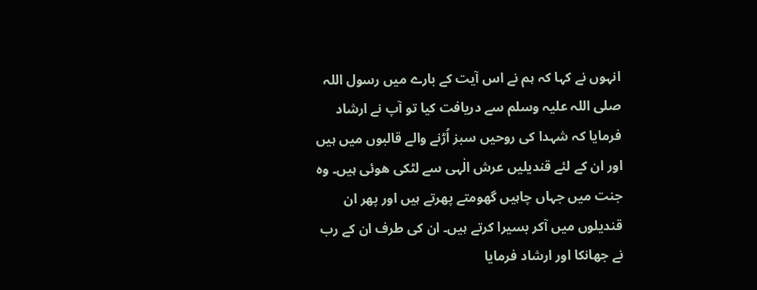انہوں نے کہا کہ ہم نے اس آیت کے بارے میں رسول اللہ صلی اللہ علیہ وسلم سے دریافت کیا تو آپ نے ارشاد فرمایا کہ شہدا کی روحیں سبز اُڑنے والے قالبوں میں ہیں اور ان کے لئے قندیلیں عرش الٰہی سے لٹکی ھوئی ہیں۔ وہ جنت میں جہاں چاہیں گھومتے پھرتے ہیں اور پھر ان قندیلوں میں آکر بسیرا کرتے ہیں۔ ان کی طرف ان کے رب نے جھانکا اور ارشاد فرمایا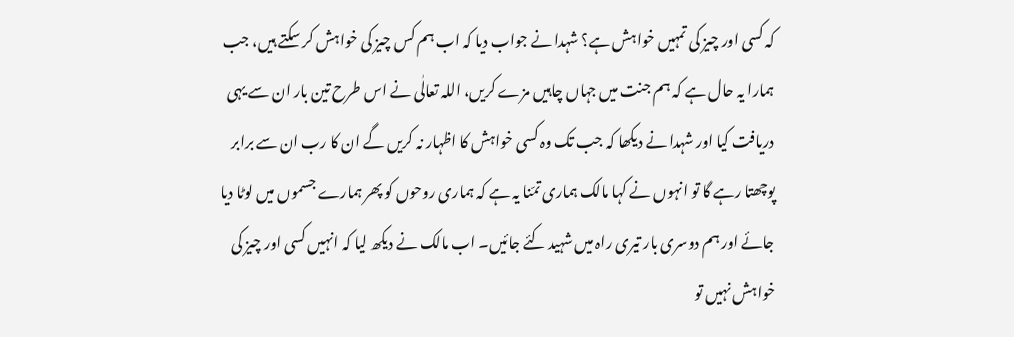کہ کسی اور چیز کی تمہیں خواہش ہے؟ شہدا نے جواب دیا کہ اب ہم کس چیز کی خواہش کر سکتے ہیں، جب ہمارا یہ حال ہے کہ ہم جنت میں جہاں چاہیں مزے کریں، اللہ تعالٰی نے اس طرح تین بار ان سے یہی دریافت کیا اور شہدا نے دیکھا کہ جب تک وہ کسی خواہش کا اظہار نہ کریں گے ان کا رب ان سے برابر پوچھتا رہے گا تو انہوں نے کہا مالک ہماری تمّنا یہ ہے کہ ہماری روحوں کو پھر ہمارے جسموں میں لوٹا دیا جائے اور ہم دوسری بار تیری راہ میں شہید کئے جائیں۔ اب مالک نے دیکھ لیا کہ انہیں کسی اور چیز کی خواہش نہیں تو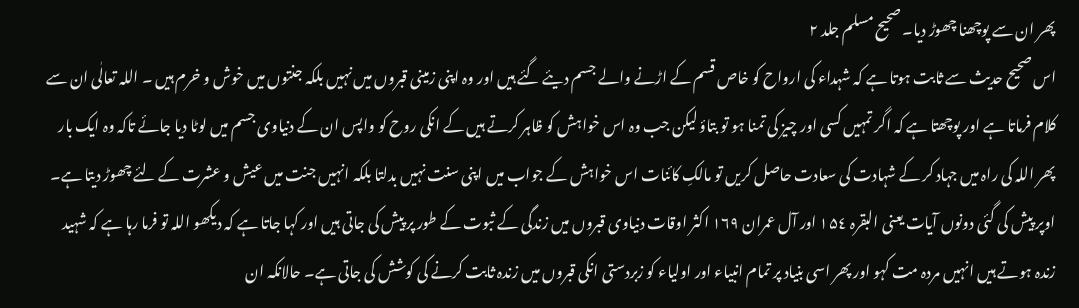پھر ان سے پوچھنا چھوڑ دیا۔ صحیح مسلم جلد ۲
اس صحیح حدیث سے ثابت ہوتا ہے کہ شہداء کی ارواح کو خاص قسم کے اڑنے والے جسم دیئے گئے ہیں اور وہ اپنی زمینی قبروں میں نہیں بلکہ جنتوں میں خوش و خرم ہیں ۔ اللہ تعالٰی ان سے کلام فرماتا ہے اور پوچھتا ہے کہ اگر تمہیں کسی اور چیز کی تمنا ہو تو بتاؤ لیکن جب وہ اس خواہش کو ظاہر کرتے ہیں کے انکی روح کو واپس ان کے دنیاوی جسم میں لوٹا دیا جائے تاکہ وہ ایک بار پھر اللہ کی راہ میں جہاد کر کے شہادت کی سعادت حاصل کریں تو مالکِ کائنات اس خواہش کے جواب میں اپنی سنت نہیں بدلتا بلکہ انہیں جنت میں عیش و عشرت کے لئے چھوڑ دیتا ہے۔
اوپر پیش کی گئی دونوں آیات یعنی البقرہ ۱۵٤ اور آل عمران ۱٦۹ اکثر اوقات دنیاوی قبروں میں زندگی کے ثبوت کے طور پر پیش کی جاتی ہیں اور کہا جاتا ہے کہ دیکھو اللہ تو فرما رہا ہے کہ شہید زندہ ہوتے ہیں انہیں مردہ مت کہو اور پھر اسی بنیاد پر تمام انبیاء اور اولیاء کو زبردستی انکی قبروں میں زندہ ثابت کرنے کی کوشش کی جاتی ہے۔ حالانکہ ان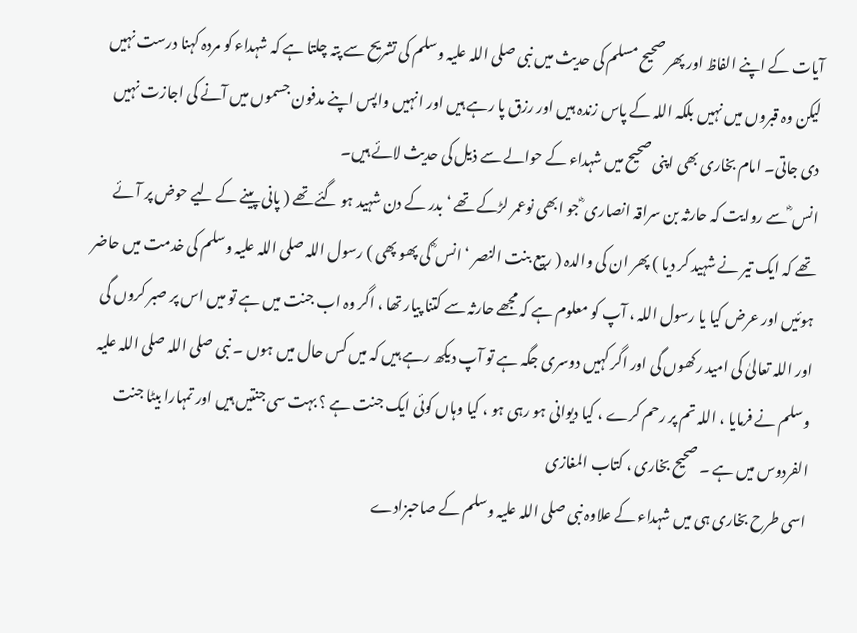آیات کے اپنے الفاظ اور پھر صحیح مسلم کی حدیث میں نبی صلی اللہ علیہ وسلم کی تشریح سے پتہ چلتا ہے کہ شہداء کو مردہ کہنا درست نہیں لیکن وہ قبروں میں نہیں بلکہ اللہ کے پاس زندہ ہیں اور رزق پا رہے ہیں اور انہیں واپس اپنے مدفون جسموں میں آنے کی اجازت نہیں دی جاتی۔ امام بخاری بھی اپنی صحیح میں شہداء کے حوالے سے ذیل کی حدیث لائے ہیں۔
انس ؓ سے روایت کہ حارثہ بن سراقہ انصاری ؓ جو ابھی نوعمر لڑکے تھے ‘ بدر کے دن شہید ہو گئے تھے ( پانی پینے کے لیے حوض پر آئے تھے کہ ایک تیر نے شہید کر دیا ) پھر ان کی والدہ ( ربیع بنت النصر ‘ انس ؓ کی پھو پھی ) رسول اللہ صلی اللہ علیہ وسلم کی خدمت میں حاضر ہوئیں اور عرض کیا یا رسول اللہ ، آپ کو معلوم ہے کہ مجھے حارثہ سے کتنا پیار تھا ، اگر وہ اب جنت میں ہے تو میں اس پر صبر کروں گی اور اللہ تعالیٰ کی امید رکھوں گی اور اگر کہیں دوسری جگہ ہے تو آپ دیکھ رہے ہیں کہ میں کس حال میں ہوں ۔ نبی صلی اللہ صلی اللہ علیہ وسلم نے فرمایا ، اللہ تم پر رحم کرے ، کیا دیوانی ہو رہی ہو ، کیا وہاں کوئی ایک جنت ہے ؟ بہت سی جنتیں ہیں اور تمہارا بیٹا جنت الفردوس میں ہے ۔ صحیح بخاری ، کتاب المغازی
اسی طرح بخاری ہی میں شہداء کے علاوہ نبی صلی اللہ علیہ وسلم کے صاحبزادے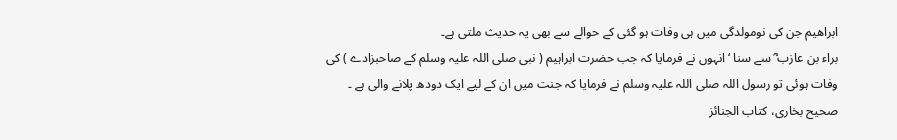ابراھیم جن کی نومولدگی میں ہی وفات ہو گئی کے حوالے سے بھی یہ حدیث ملتی ہے۔
براء بن عازب ؓ سے سنا ‘ انہوں نے فرمایا کہ جب حضرت ابراہیم ( نبی صلی اللہ علیہ وسلم کے صاحبزادے ) کی وفات ہوئی تو رسول اللہ صلی اللہ علیہ وسلم نے فرمایا کہ جنت میں ان کے لیے ایک دودھ پلانے والی ہے ۔ صحیح بخاری، کتاب الجنائز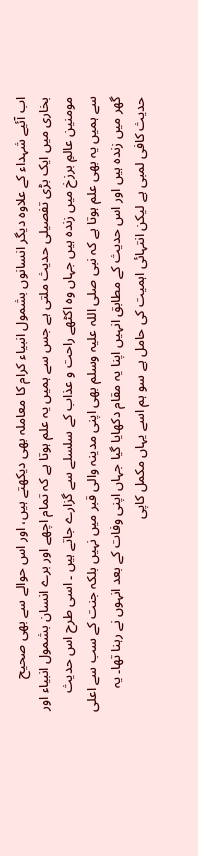اب آئیے شہداء کے علاوہ دیگر انسانوں بشمول انبیاء کرام کا معاملہ بھی دیکھتے ہیں، اور اس حوالے سے بھی صحیح بخاری میں ایک بڑی تفصیلی حدیث ملتی ہے جس سے ہمیں یہ علم ہوتا ہے کہ تمام اچھے اور برے انسان بشمول انبیاء اور مومنین عالمِ برزخ میں زندہ ہیں جہاں وہ اکٹھے راحت و عذاب کے سلسلے سے گزارے جاتے ہیں ۔ اسی طرح اس حدیث سے ہمیں یہ بھی علم ہوتا ہے کہ نبی صلی اللہ علیہ وسلم بھی اپنی مدینہ والی قبر میں نہیں بلکہ جنت کے سب سے اعلی گھر میں زندہ ہیں اور اس حدیث کے مطابق انہیں اپنا یہ مقام دکھایا گیا جہاں اپنی وفات کے بعد انہوں نے رہنا تھا۔ یہ حدیث کافی لمبی ہے لیکن انتہائی اہمیت کی حامل ہے سو ہم اسے یہاں مکمل کاپی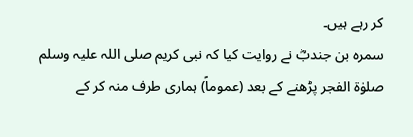کر رہے ہیں۔
سمرہ بن جندبؓ نے روایت کیا کہ نبی کریم صلی اللہ علیہ وسلم صلوٰۃ الفجر پڑھنے کے بعد (عموماً) ہماری طرف منہ کر کے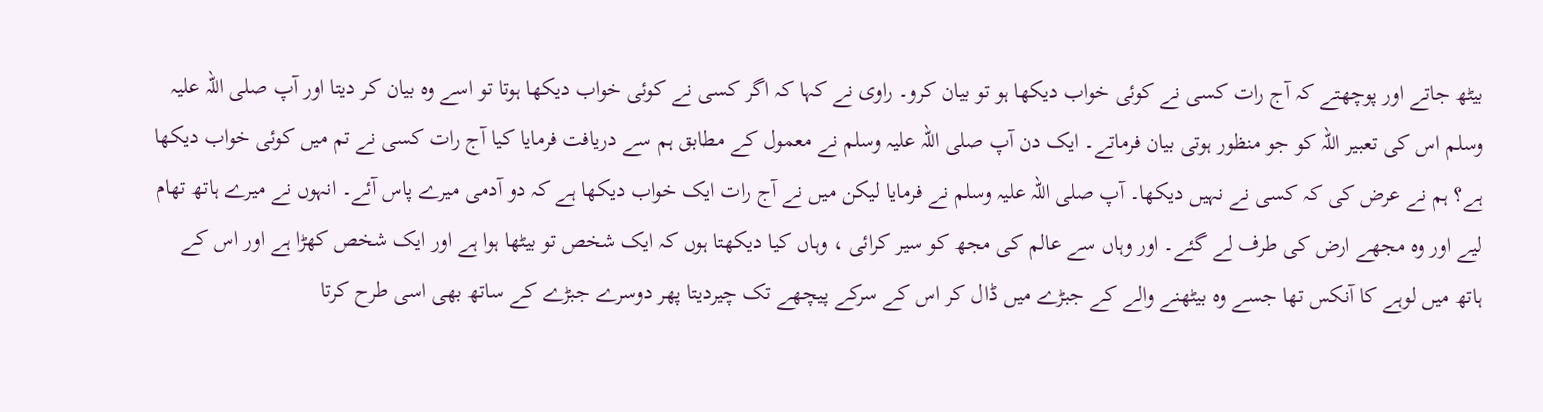بیٹھ جاتے اور پوچھتے کہ آج رات کسی نے کوئی خواب دیکھا ہو تو بیان کرو۔ راوی نے کہا کہ اگر کسی نے کوئی خواب دیکھا ہوتا تو اسے وہ بیان کر دیتا اور آپ صلی اللہ علیہ وسلم اس کی تعبیر اللہ کو جو منظور ہوتی بیان فرماتے۔ ایک دن آپ صلی اللہ علیہ وسلم نے معمول کے مطابق ہم سے دریافت فرمایا کیا آج رات کسی نے تم میں کوئی خواب دیکھا ہے؟ ہم نے عرض کی کہ کسی نے نہیں دیکھا۔ آپ صلی اللہ علیہ وسلم نے فرمایا لیکن میں نے آج رات ایک خواب دیکھا ہے کہ دو آدمی میرے پاس آئے۔ انہوں نے میرے ہاتھ تھام لیے اور وہ مجھے ارض کی طرف لے گئے۔ اور وہاں سے عالم کی مجھ کو سیر کرائی ، وہاں کیا دیکھتا ہوں کہ ایک شخص تو بیٹھا ہوا ہے اور ایک شخص کھڑا ہے اور اس کے ہاتھ میں لوہے کا آنکس تھا جسے وہ بیٹھنے والے کے جبڑے میں ڈال کر اس کے سرکے پیچھے تک چیردیتا پھر دوسرے جبڑے کے ساتھ بھی اسی طرح کرتا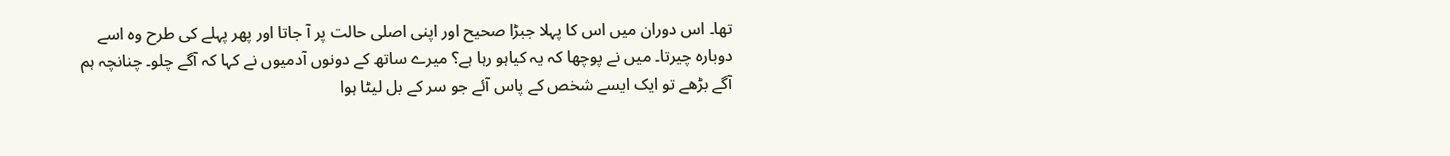تھا۔ اس دوران میں اس کا پہلا جبڑا صحیح اور اپنی اصلی حالت پر آ جاتا اور پھر پہلے کی طرح وہ اسے دوبارہ چیرتا۔ میں نے پوچھا کہ یہ کیاہو رہا ہے؟ میرے ساتھ کے دونوں آدمیوں نے کہا کہ آگے چلو۔ چنانچہ ہم آگے بڑھے تو ایک ایسے شخص کے پاس آئے جو سر کے بل لیٹا ہوا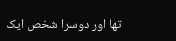تھا اور دوسرا شخص ایک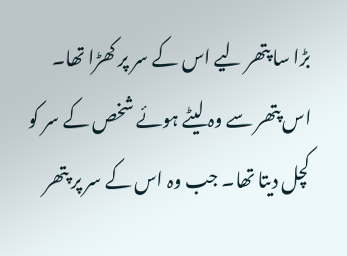بڑا سا پتھر لیے اس کے سر پر کھڑا تھا۔ اس پتھر سے وہ لیٹے ہوئے شخص کے سر کو کچل دیتا تھا۔ جب وہ اس کے سر پر پتھر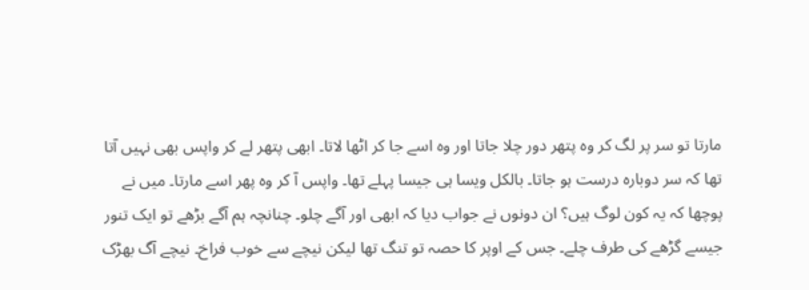مارتا تو سر پر لگ کر وہ پتھر دور چلا جاتا اور وہ اسے جا کر اٹھا لاتا۔ ابھی پتھر لے کر واپس بھی نہیں آتا تھا کہ سر دوبارہ درست ہو جاتا۔ بالکل ویسا ہی جیسا پہلے تھا۔ واپس آ کر وہ پھر اسے مارتا۔ میں نے پوچھا کہ یہ کون لوگ ہیں؟ ان دونوں نے جواب دیا کہ ابھی اور آگے چلو۔ چنانچہ ہم آگے بڑھے تو ایک تنور جیسے گڑھے کی طرف چلے۔ جس کے اوپر کا حصہ تو تنگ تھا لیکن نیچے سے خوب فراخ۔ نیچے آگ بھڑک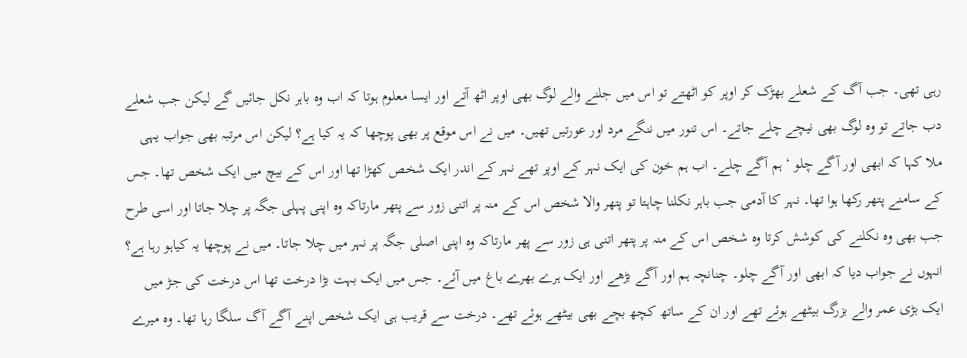رہی تھی۔ جب آگ کے شعلے بھڑک کر اوپر کو اٹھتے تو اس میں جلنے والے لوگ بھی اوپر اٹھ آتے اور ایسا معلوم ہوتا کہ اب وہ باہر نکل جائیں گے لیکن جب شعلے دب جاتے تو وہ لوگ بھی نیچے چلے جاتے۔ اس تنور میں ننگے مرد اور عورتیں تھیں۔ میں نے اس موقع پر بھی پوچھا کہ یہ کیا ہے؟ لیکن اس مرتبہ بھی جواب یہی ملا کہا کہ ابھی اور آگے چلو ‘ ہم آگے چلے۔ اب ہم خون کی ایک نہر کے اوپر تھے نہر کے اندر ایک شخص کھڑا تھا اور اس کے بیچ میں ایک شخص تھا۔ جس کے سامنے پتھر رکھا ہوا تھا۔ نہر کا آدمی جب باہر نکلنا چاہتا تو پتھر والا شخص اس کے منہ پر اتنی زور سے پتھر مارتاکہ وہ اپنی پہلی جگہ پر چلا جاتا اور اسی طرح جب بھی وہ نکلنے کی کوشش کرتا وہ شخص اس کے منہ پر پتھر اتنی ہی زور سے پھر مارتاکہ وہ اپنی اصلی جگہ پر نہر میں چلا جاتا۔ میں نے پوچھا یہ کیاہو رہا ہے؟ انہوں نے جواب دیا کہ ابھی اور آگے چلو۔ چنانچہ ہم اور آگے بڑھے اور ایک ہرے بھرے باغ میں آئے۔ جس میں ایک بہت بڑا درخت تھا اس درخت کی جڑ میں ایک بڑی عمر والے بزرگ بیٹھے ہوئے تھے اور ان کے ساتھ کچھ بچے بھی بیٹھے ہوئے تھے۔ درخت سے قریب ہی ایک شخص اپنے آگے آگ سلگا رہا تھا۔ وہ میرے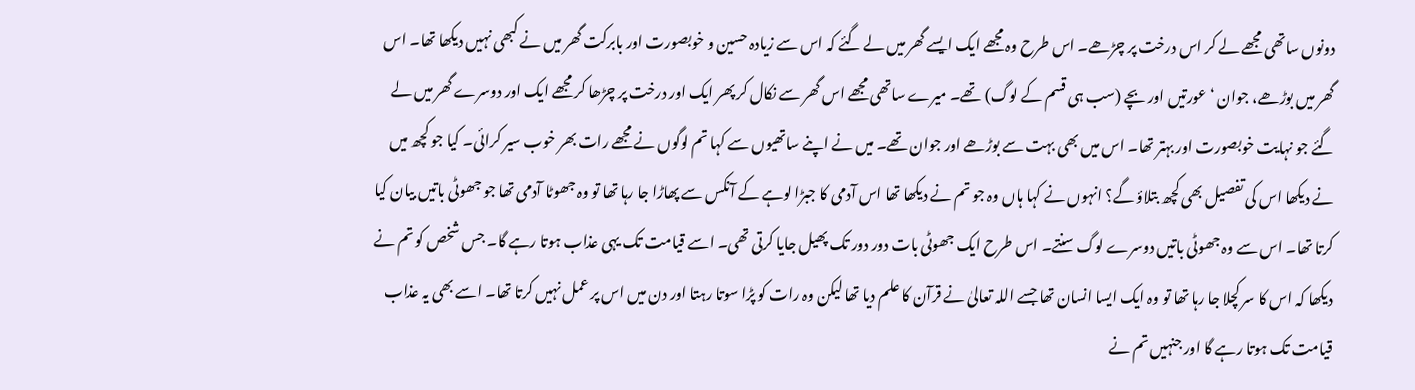دونوں ساتھی مجھے لے کر اس درخت پر چڑھے۔ اس طرح وہ مجھے ایک ایسے گھر میں لے گئے کہ اس سے زیادہ حسین و خوبصورت اور بابرکت گھر میں نے کبھی نہیں دیکھا تھا۔ اس گھر میں بوڑھے، جوان ‘ عورتیں اور بچے (سب ہی قسم کے لوگ) تھے۔ میرے ساتھی مجھے اس گھر سے نکال کر پھر ایک اور درخت پر چڑھا کر مجھے ایک اور دوسرے گھر میں لے گئے جو نہایت خوبصورت اور بہتر تھا۔ اس میں بھی بہت سے بوڑھے اور جوان تھے۔ میں نے اپنے ساتھیوں سے کہا تم لوگوں نے مجھے رات بھر خوب سیر کرائی۔ کیا جو کچھ میں نے دیکھا اس کی تفصیل بھی کچھ بتلاؤ گے؟ انہوں نے کہا ہاں وہ جو تم نے دیکھا تھا اس آدمی کا جبڑا لوہے کے آنکس سے پھاڑا جا رہا تھا تو وہ جھوٹا آدمی تھا جو جھوٹی باتیں بیان کیا کرتا تھا۔ اس سے وہ جھوٹی باتیں دوسرے لوگ سنتے۔ اس طرح ایک جھوٹی بات دور دور تک پھیل جایا کرتی تھی۔ اسے قیامت تک یہی عذاب ہوتا رہے گا۔ جس شخص کو تم نے دیکھا کہ اس کا سر کچلا جا رہا تھا تو وہ ایک ایسا انسان تھا جسے اللہ تعالیٰ نے قرآن کا علم دیا تھا لیکن وہ رات کو پڑا سوتا رہتا اور دن میں اس پر عمل نہیں کرتا تھا۔ اسے بھی یہ عذاب قیامت تک ہوتا رہے گا اور جنہیں تم نے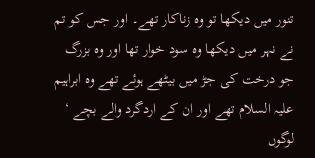تنور میں دیکھا تو وہ زناکار تھے۔ اور جس کو تم نے نہر میں دیکھا وہ سود خوار تھا اور وہ بزرگ جو درخت کی جڑ میں بیٹھے ہوئے تھے وہ ابراہیم علیہ السلام تھے اور ان کے اردگرد والے بچے ‘ لوگوں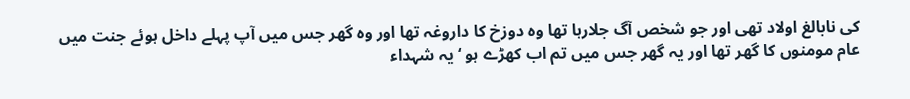کی نابالغ اولاد تھی اور جو شخص آگ جلارہا تھا وہ دوزخ کا داروغہ تھا اور وہ گھر جس میں آپ پہلے داخل ہوئے جنت میں عام مومنوں کا گھر تھا اور یہ گھر جس میں تم اب کھڑے ہو ‘ یہ شہداء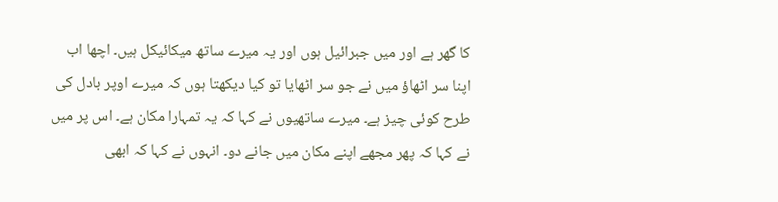کا گھر ہے اور میں جبرائیل ہوں اور یہ میرے ساتھ میکائیکل ہیں۔ اچھا اب اپنا سر اٹھاؤ میں نے جو سر اٹھایا تو کیا دیکھتا ہوں کہ میرے اوپر بادل کی طرح کوئی چیز ہے۔ میرے ساتھیوں نے کہا کہ یہ تمہارا مکان ہے۔ اس پر میں نے کہا کہ پھر مجھے اپنے مکان میں جانے دو۔ انہوں نے کہا کہ ابھی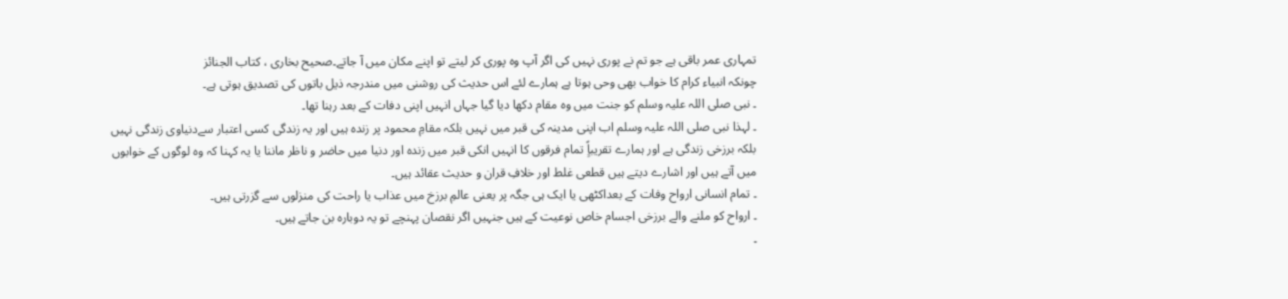تمہاری عمر باقی ہے جو تم نے پوری نہیں کی اگر آپ وہ پوری کر لیتے تو اپنے مکان میں آ جاتے۔صحیح بخاری ، کتاب الجنائز
چونکہ انبیاء کرام کا خواب بھی وحی ہوتا ہے ہمارے لئے اس حدیث کی روشنی میں مندرجہ ذیل باتوں کی تصدیق ہوتی ہے۔
۔ نبی صلی اللہ علیہ وسلم کو جنت میں وہ مقام دکھا دیا گیا جہاں انہیں اپنی دفات کے بعد رہنا تھا۔
۔ لہذا نبی صلی اللہ علیہ وسلم اب اپنی مدینہ کی قبر میں نہیں بلکہ مقامِ محمود پر زندہ ہیں اور یہ زندگی کسی اعتبار سےدنیاوی زندگی نہیں بلکہ برزخی زندگی ہے اور ہمارے تقریباًٍ تمام فرقوں کا انہیں انکی قبر میں زندہ اور دنیا میں حاضر و ناظر ماننا یا یہ کہنا کہ وہ لوگوں کے خوابوں میں آتے ہیں اور اشارے دیتے ہیں قطعی غلط اور خلافِ قران و حدیث عقائد ہیں۔
۔ تمام انسانی ارواح وفات کے بعداکٹھی یا ایک ہی جگہ پر یعنی عالمِ برزخ میں عذاب یا راحت کی منزلوں سے گزرتی ہیں۔
۔ ارواح کو ملنے والے برزخی اجسام خاص نوعیت کے ہیں جنہیں اگر نقصان پہنچے تو یہ دوبارہ بن جاتے ہیں۔
۔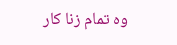وہ تمام زنا کار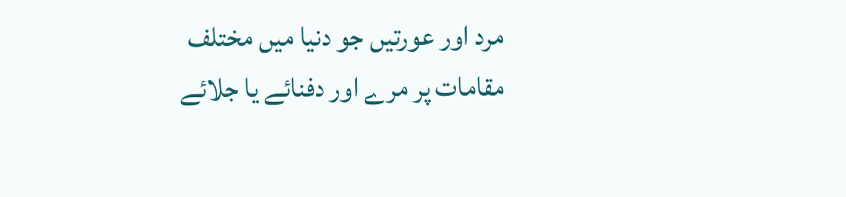مرد اور عورتیں جو دنیا میں مختلف مقامات پر مرے اور دفنائے یا جلائے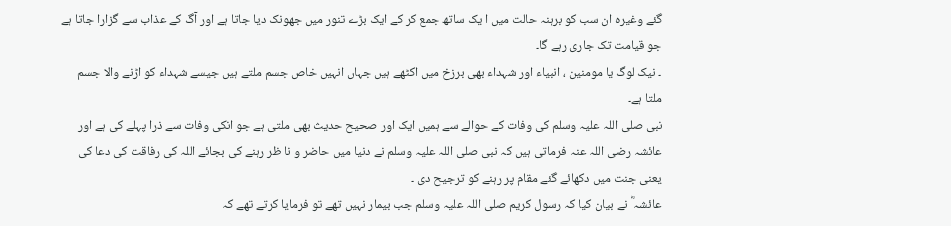گئے وغیرہ ان سب کو برہنہ حالت میں ا یک ساتھ جمع کر کے ایک بڑے تنور میں جھونک دیا جاتا ہے اور آگ کے عذاب سے گزارا جاتا ہے جو قیامت تک جاری رہے گا۔
۔ نیک لوگ یا مومنین ، انبیاء اور شہداء بھی برزخ میں اکٹھے ہیں جہاں انہیں خاص جسم ملتے ہیں جیسے شہداء کو اڑنے والا جسم ملتا ہے۔
نبی صلی اللہ علیہ وسلم کی وفات کے حوالے سے ہمیں ایک اور صحیح حدیث بھی ملتی ہے جو انکی وفات سے ذرا پہلے کی ہے اور عائشہ رضی اللہ عنہ فرماتی ہیں کہ نبی صلی اللہ علیہ وسلم نے دنیا میں حاضر و نا ظر رہنے کی بجائے اللہ کی رفاقت کی دعا کی یعنی جنت میں دکھائے گئے مقام پر رہنے کو ترجیح دی ۔
عائشہ ؓ نے بیان کیا کہ رسول کریم صلی اللہ علیہ وسلم جب بیمار نہیں تھے تو فرمایا کرتے تھے کہ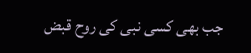جب بھی کسی نبی کی روح قبض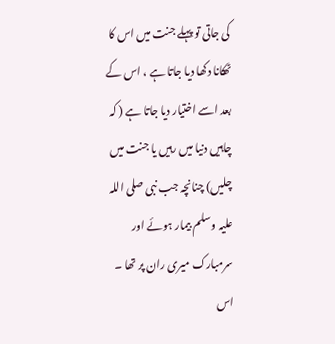کی جاتی تو پہلے جنت میں اس کا ٹھکانا دکھا دیا جاتا ہے ، اس کے بعد اسے اختیار دیا جاتا ہے ( کہ چاہیں دنیا میں رہیں یا جنت میں چلیں) چنانچہ جب نبی صلی اللہ علیہ وسلم بیمار ہوئے اور سرمبارک میری ران پر تھا ۔ اس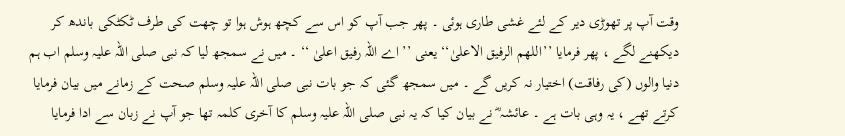وقت آپ پر تھوڑی دیر کے لئے غشی طاری ہوئی ۔ پھر جب آپ کو اس سے کچھ ہوش ہوا تو چھت کی طرف ٹکٹکی باندھ کر دیکھنے لگے ، پھر فرمایا ’’اللھم الرفيق الاعلیٰ‘‘ یعنی ’’ اے اللہ رفیق اعلیٰ ‘‘ ۔ میں نے سمجھ لیا کہ نبی صلی اللہ علیہ وسلم اب ہم دنیا والوں (کی رفاقت) اختیار نہ کریں گے ۔ میں سمجھ گئی کہ جو بات نبی صلی اللہ علیہ وسلم صحت کے زمانے میں بیان فرمایا کرتے تھے ، یہ وہی بات ہے ۔ عائشہ ؓ نے بیان کیا کہ یہ نبی صلی اللہ علیہ وسلم کا آخری کلمہ تھا جو آپ نے زبان سے ادا فرمایا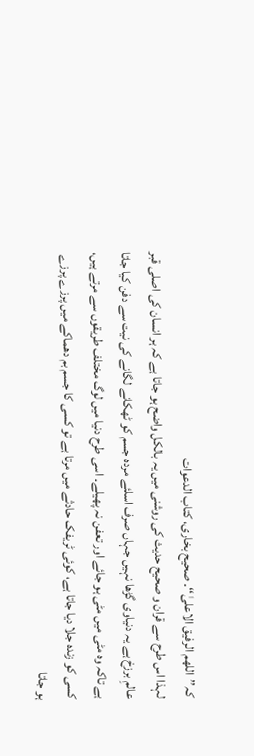کہ’’اللھم الرفيق الاعلیٰ‘‘۔ صحیح بخاری، کتاب الدعوات
لہذا اس طرح سے قران و صحیح حدیث کی روشنی میں یہ بالکل واضح ہو جاتا ہے کہ ہر انسان کی اصلی قبر عالمِ برزخ ہے یہ دنیاوی گڑھا نہیں جہاں صرف اسلئے مردہ جسم کو ٹھکانے لگانے کی نیت سے دفن کیا جاتا ہے تاکہ وہ مٹی میں مٹی ہو جائے اور تعفن نہ پھیلے۔ اسی طرح دنیا میں لوگ مختلف طریقوں سے مرتے ہیں، کسی کو زندہ جلا دیا جاتا ہے، کوئی ٹریفک حادثے میں مرتا ہے تو کسی کا جسم بم دھماکے میں پرزے پرزے ہو جاتا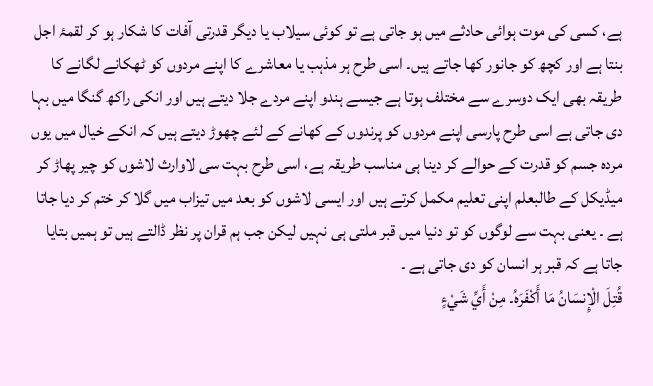ہے، کسی کی موت ہوائی حادثے میں ہو جاتی ہے تو کوئی سیلاب یا دیگر قدرتی آفات کا شکار ہو کر لقمۂ اجل بنتا ہے اور کچھ کو جانور کھا جاتے ہیں۔ اسی طرح ہر مذہب یا معاشرے کا اپنے مردوں کو ٹھکانے لگانے کا طریقہ بھی ایک دوسرے سے مختلف ہوتا ہے جیسے ہندو اپنے مردے جلا دیتے ہیں اور انکی راکھ گنگا میں بہا دی جاتی ہے اسی طرح پارسی اپنے مردوں کو پرندوں کے کھانے کے لئے چھوڑ دیتے ہیں کہ انکے خیال میں یوں مردہ جسم کو قدرت کے حوالے کر دینا ہی مناسب طریقہ ہے، اسی طرح بہت سی لاوارث لاشوں کو چیر پھاڑ کر میڈیکل کے طالبعلم اپنی تعلیم مکمل کرتے ہیں اور ایسی لاشوں کو بعد میں تیزاب میں گلا کر ختم کر دیا جاتا ہے ۔ یعنی بہت سے لوگوں کو تو دنیا میں قبر ملتی ہی نہیں لیکن جب ہم قران پر نظر ڈالتے ہیں تو ہمیں بتایا جاتا ہے کہ قبر ہر انسان کو دی جاتی ہے ۔
قُتِلَ الْإِنسَانُ مَا أَكْفَرَهُ۔ مِنْ أَيِّ شَيْءٍ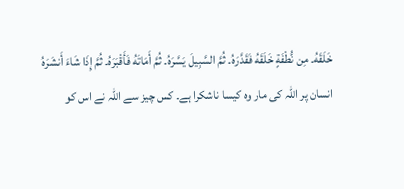خَلَقَهُ۔ مِن نُّطْفَةٍ خَلَقَهُ فَقَدَّرَهُ۔ ثُمَّ السَّبِيلَ يَسَّرَهُ۔ ثُمَّ أَمَاتَهُ فَأَقْبَرَهُ۔ ثُمَّ إِذَا شَاءَ أَنشَرَهُ
انسان پر اللہ کی مار وہ کیسا ناشکرا ہے۔ کس چیز سے اللہ نے اس کو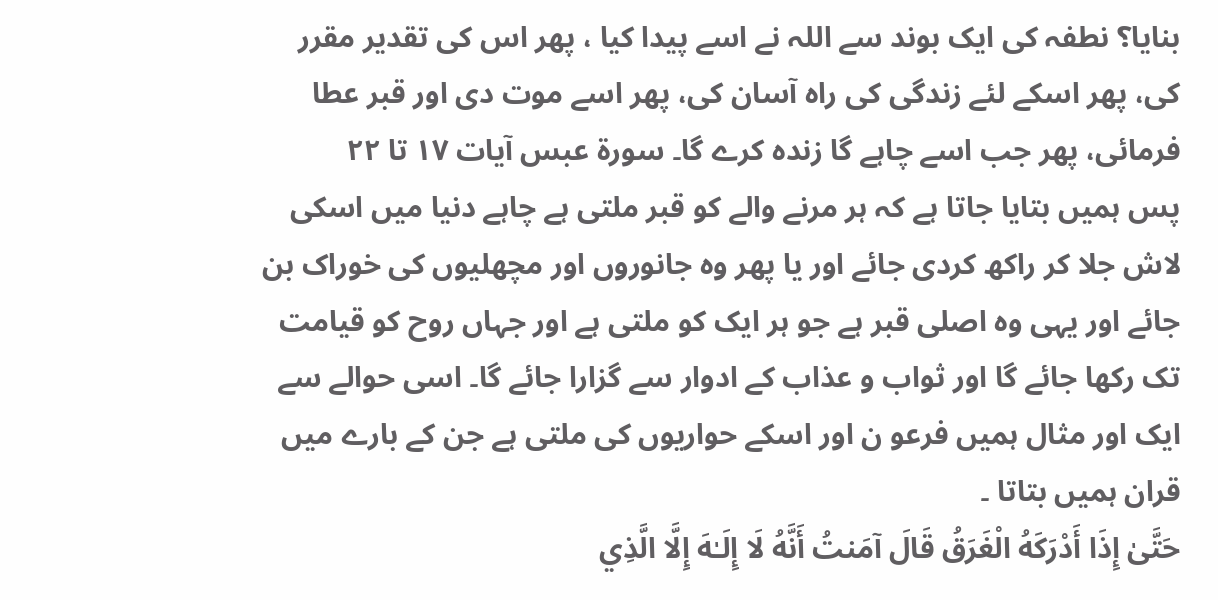بنایا؟ نطفہ کی ایک بوند سے اللہ نے اسے پیدا کیا ، پھر اس کی تقدیر مقرر کی، پھر اسکے لئے زندگی کی راہ آسان کی، پھر اسے موت دی اور قبر عطا فرمائی، پھر جب اسے چاہے گا زندہ کرے گا۔ سورة عبس آیات ۱۷ تا ۲۲
پس ہمیں بتایا جاتا ہے کہ ہر مرنے والے کو قبر ملتی ہے چاہے دنیا میں اسکی لاش جلا کر راکھ کردی جائے اور یا پھر وہ جانوروں اور مچھلیوں کی خوراک بن جائے اور یہی وہ اصلی قبر ہے جو ہر ایک کو ملتی ہے اور جہاں روح کو قیامت تک رکھا جائے گا اور ثواب و عذاب کے ادوار سے گزارا جائے گا۔ اسی حوالے سے ایک اور مثال ہمیں فرعو ن اور اسکے حواریوں کی ملتی ہے جن کے بارے میں قران ہمیں بتاتا ۔
حَتَّىٰ إِذَا أَدْرَكَهُ الْغَرَقُ قَالَ آمَنتُ أَنَّهُ لَا إِلَـٰهَ إِلَّا الَّذِي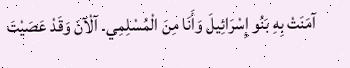آمَنَتْ بِهِ بَنُو إِسْرَائِيلَ وَأَنَا مِنَ الْمُسْلِمِي۔ آلْآنَ وَقَدْ عَصَيْتَ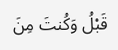قَبْلُ وَكُنتَ مِنَ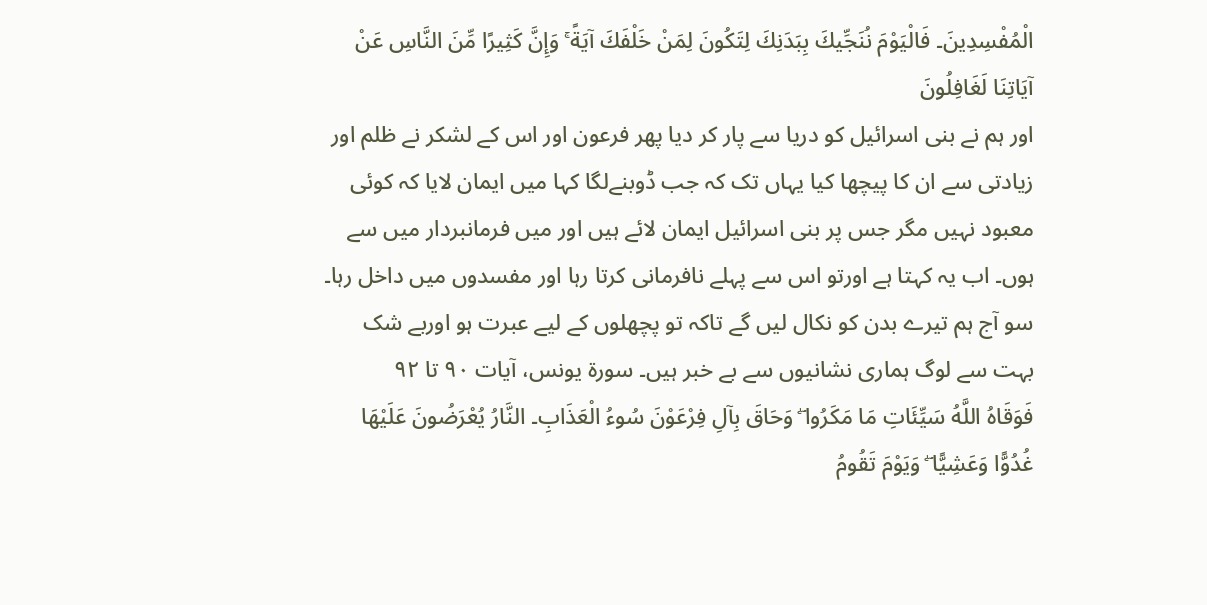الْمُفْسِدِينَ۔ فَالْيَوْمَ نُنَجِّيكَ بِبَدَنِكَ لِتَكُونَ لِمَنْ خَلْفَكَ آيَةً ۚ وَإِنَّ كَثِيرًا مِّنَ النَّاسِ عَنْ آيَاتِنَا لَغَافِلُونَ
اور ہم نے بنی اسرائیل کو دریا سے پار کر دیا پھر فرعون اور اس کے لشکر نے ظلم اور زيادتی سے ان کا پیچھا کیا یہاں تک کہ جب ڈوبنےلگا کہا میں ایمان لایا کہ کوئی معبود نہیں مگر جس پر بنی اسرائیل ایمان لائے ہیں اور میں فرمانبردار میں سے ہوں۔ اب یہ کہتا ہے اورتو اس سے پہلے نافرمانی کرتا رہا اور مفسدوں میں داخل رہا۔ سو آج ہم تیرے بدن کو نکال لیں گے تاکہ تو پچھلوں کے لیے عبرت ہو اوربے شک بہت سے لوگ ہماری نشانیوں سے بے خبر ہیں۔ سورة یونس، آیات ۹۰ تا ۹۲
فَوَقَاهُ اللَّهُ سَيِّئَاتِ مَا مَكَرُوا ۖ وَحَاقَ بِآلِ فِرْعَوْنَ سُوءُ الْعَذَابِ۔ النَّارُ يُعْرَضُونَ عَلَيْهَا غُدُوًّا وَعَشِيًّا ۖ وَيَوْمَ تَقُومُ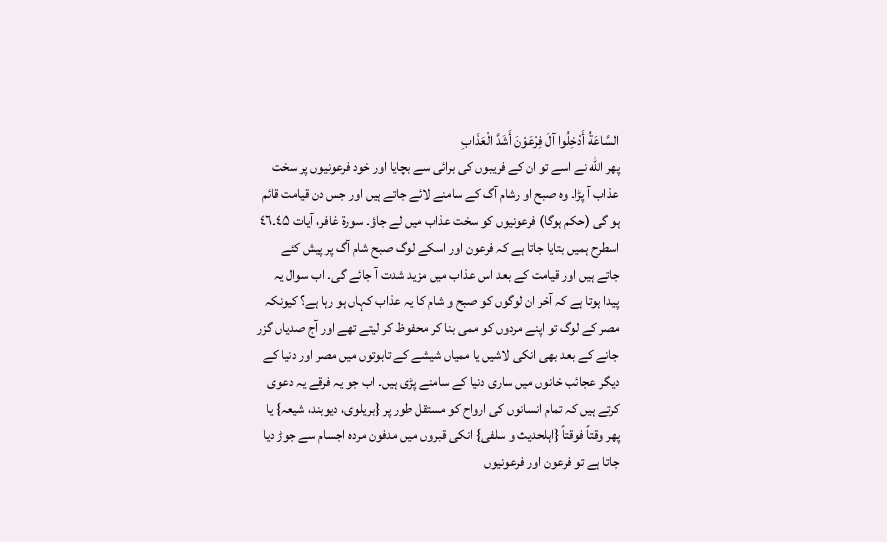السَّاعَةُ أَدْخِلُوا آلَ فِرْعَوْنَ أَشَدَّ الْعَذَابِ
پھر الله نے اسے تو ان کے فریبوں کی برائی سے بچایا اور خود فرعونیوں پر سخت عذاب آ پڑا۔ وہ صبح او رشام آگ کے سامنے لائے جاتے ہیں اور جس دن قیامت قائم ہو گی (حکم ہوگا) فرعونیوں کو سخت عذاب میں لے جاؤ۔ سورة غافر، آیات ٤۵۔٤٦
اسطرح ہمیں بتایا جاتا ہے کہ فرعون اور اسکے لوگ صبح شام آگ پر پیش کئے جاتے ہیں اور قیامت کے بعد اس عذاب میں مزید شدت آ جائے گی۔ اب سوال یہ پیدا ہوتا ہے کہ آخر ان لوگوں کو صبح و شام کا یہ عذاب کہاں ہو رہا ہے؟ کیونکہ مصر کے لوگ تو اپنے مردوں کو ممی بنا کر محفوظ کر لیتے تھے اور آج صدیاں گزر جانے کے بعد بھی انکی لاشیں یا ممیاں شیشے کے تابوتوں میں مصر اور دنیا کے دیگر عجائب خانوں میں ساری دنیا کے سامنے پڑی ہیں۔ اب جو یہ فرقے یہ دعوی کرتے ہیں کہ تمام انسانوں کی ارواح کو مستقل طور پر {بریلوی، دیوبند، شیعہ} یا پھر وقتاً فوقتاً {اہلحدیث و سلفی} انکی قبروں میں مدفون مردہ اجسام سے جوڑ دیا جاتا ہے تو فرعون اور فرعونیوں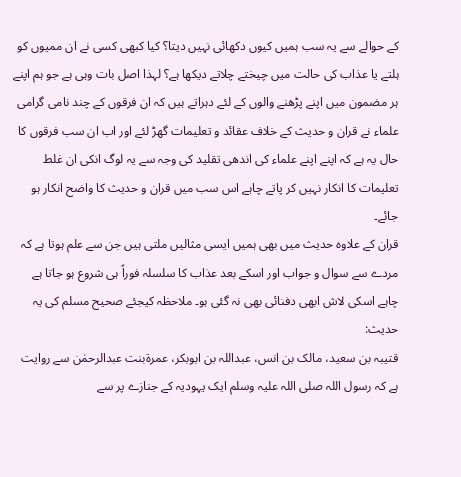کے حوالے سے یہ سب ہمیں کیوں دکھائی نہیں دیتا؟ کیا کبھی کسی نے ان ممیوں کو ہلتے یا عذاب کی حالت میں چیختے چلاتے دیکھا ہے؟ لہذا اصل بات وہی ہے جو ہم اپنے ہر مضمون میں اپنے پڑھنے والوں کے لئے دہراتے ہیں کہ ان فرقوں کے چند نامی گرامی علماء نے قران و حدیث کے خلاف عقائد و تعلیمات گھڑ لئے اور اب ان سب فرقوں کا حال یہ ہے کہ اپنے اپنے علماء کی اندھی تقلید کی وجہ سے یہ لوگ انکی ان غلط تعلیمات کا انکار نہیں کر پاتے چاہے اس سب میں قران و حدیث کا واضح انکار ہو جائے۔
قران کے علاوہ حدیث میں بھی ہمیں ایسی مثالیں ملتی ہیں جن سے علم ہوتا ہے کہ مردے سے سوال و جواب اور اسکے بعد عذاب کا سلسلہ فوراً ہی شروع ہو جاتا ہے چاہے اسکی لاش ابھی دفنائی بھی نہ گئی ہو۔ ملاحظہ کیجئے صحیح مسلم کی یہ حدیث:
قتیبہ بن سعید، مالک بن انس، عبداللہ بن ابوبکر، عمرۃبنت عبدالرحمٰن سے روایت ہے کہ رسول اللہ صلی اللہ علیہ وسلم ایک یہودیہ کے جنازے پر سے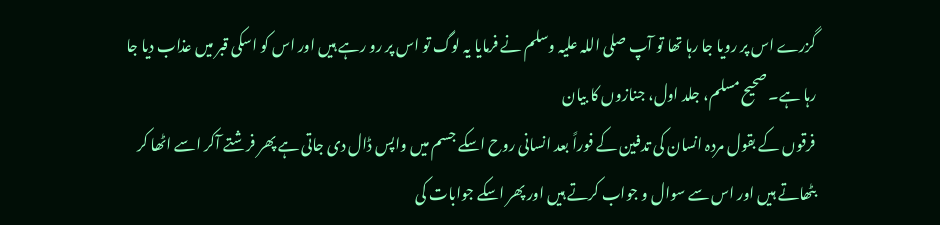گزرے اس پر رویا جا رہا تھا تو آپ صلی اللہ علیہ وسلم نے فرمایا یہ لوگ تو اس پر رو رہے ہیں اور اس کو اسکی قبر میں عذاب دیا جا رہا ہے۔ صحیح مسلم، جلد اول، جنازوں کا بیان
فرقوں کے بقول مردہ انسان کی تدفین کے فوراً بعد انسانی روح اسکے جسم میں واپس ڈال دی جاتی ہے پھر فرشتے آکر اسے اٹھا کر بٹھاتے ہیں اور اس سے سوال و جواب کرتے ہیں اور پھر اسکے جوابات کی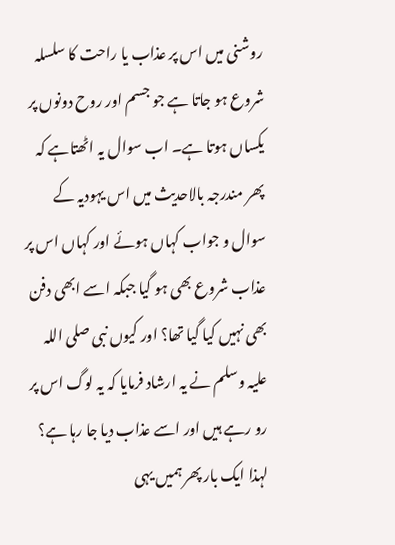روشنی میں اس پر عذاب یا راحت کا سلسلہ شروع ہو جاتا ہے جو جسم اور روح دونوں پر یکساں ہوتا ہے۔ اب سوال یہ اٹھتاہے کہ پھر مندرجہ بالاحدیث میں اس یہودیہ کے سوال و جواب کہاں ہوئے اور کہاں اس پر عذاب شروع بھی ہو گیا جبکہ اسے ابھی دفن بھی نہیں کیا گیا تھا؟ اور کیوں نبی صلی اللہ علیہ وسلم نے یہ ارشاد فرمایا کہ یہ لوگ اس پر رو رہے ہیں اور اسے عذاب دیا جا رہا ہے؟ لہذا ایک بار پھر ہمیں یہی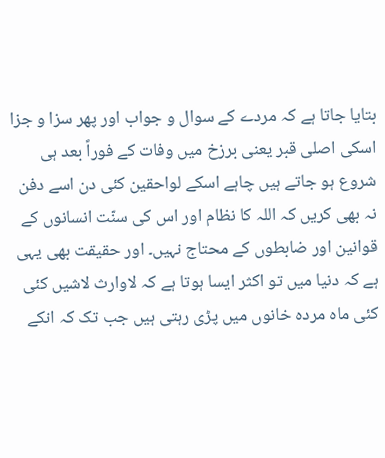بتایا جاتا ہے کہ مردے کے سوال و جواب اور پھر سزا و جزا اسکی اصلی قبر یعنی برزخ میں وفات کے فوراً بعد ہی شروع ہو جاتے ہیں چاہے اسکے لواحقین کئی دن اسے دفن نہ بھی کریں کہ اللہ کا نظام اور اس کی سنّت انسانوں کے قوانین اور ضابطوں کے محتاج نہیں۔ اور حقیقت بھی یہی ہے کہ دنیا میں تو اکثر ایسا ہوتا ہے کہ لاوارث لاشیں کئی کئی ماہ مردہ خانوں میں پڑی رہتی ہیں جب تک کہ انکے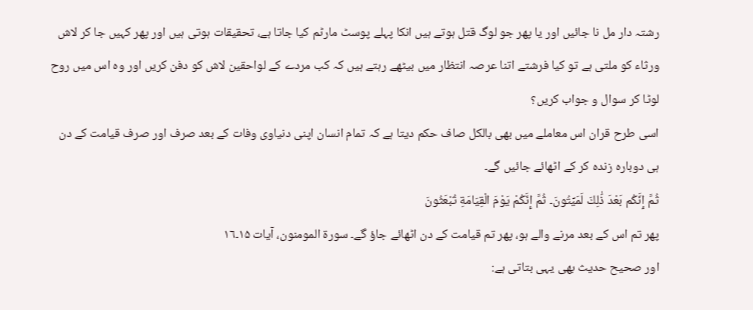رشتہ دار مل نا جائیں اور یا پھر جو لوگ قتل ہوتے ہیں انکا پہلے پوسٹ مارٹم کیا جاتا ہے، تحقیقات ہوتی ہیں اور پھر کہیں جا کر لاش ورثاء کو ملتی ہے تو کیا فرشتے اتنا عرصہ انتظار میں بیٹھے رہتے ہیں کہ کب مردے کے لواحقین لاش کو دفن کریں اور وہ اس میں روح لوٹا کر سوال و جواب کریں؟
اسی طرح قران اس معاملے میں بھی بالکل صاف حکم دیتا ہے کہ تمام انسان اپنی دنیاوی وفات کے بعد صرف اور صرف قیامت کے دن ہی دوبارہ زندہ کر کے اٹھائے جائیں گے۔
ثُمَّ إِنَّكُم بَعْدَ ذَ‌ٰلِكَ لَمَيِّتُونَ۔ ثُمَّ إِنَّكُمْ يَوْمَ الْقِيَامَةِ تُبْعَثُونَ
پھر تم اس کے بعد مرنے والے ہو، پھر تم قیامت کے دن اٹھائے جاؤ گے۔ سورة المومنون، آیات ۱۵۔۱٦
اور صحیح حدیث بھی یہی بتاتی ہے: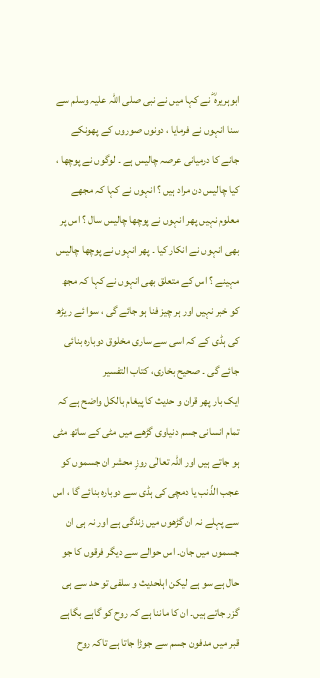ابوہریرہ ؓ نے کہا میں نے نبی صلی اللہ علیہ وسلم سے سنا انہوں نے فرمایا ، دونوں صوروں کے پھونکے جانے کا درمیانی عرصہ چالیس ہے ۔ لوگوں نے پوچھا ، کیا چالیس دن مراد ہیں ؟ انہوں نے کہا کہ مجھے معلوم نہیں پھر انہوں نے پوچھا چالیس سال ؟ اس پر بھی انہوں نے انکار کیا ۔ پھر انہوں نے پوچھا چالیس مہینے ؟ اس کے متعلق بھی انہوں نے کہا کہ مجھ کو خبر نہیں اور ہر چیز فنا ہو جائے گی ، سوا ئے ر یڑھ کی ہڈی کے کہ اسی سے ساری مخلوق دوبارہ بنائی جائے گی ۔ صحیح بخاری، کتاب التفسیر
ایک بار پھر قران و حدیث کا پیغام بالکل واضح ہے کہ تمام انسانی جسم دنیاوی گڑھے میں مٹی کے ساتھ مٹی ہو جاتے ہیں اور اللہ تعالٰی روزِ محشر ان جسموں کو عجب الذّنب یا دمچی کی ہڈی سے دوبارہ بنائے گا ، اس سے پہلے نہ ان گڑھوں میں زندگی ہے اور نہ ہی ان جسموں میں جان۔ اس حوالے سے دیگر فرقوں کا جو حال ہے سو ہے لیکن اہلحدیث و سلفی تو حد سے ہی گزر جاتے ہیں۔ ان کا ماننا ہے کہ روح کو گاہے بگاہے قبر میں مدفون جسم سے جوڑا جاتا ہے تاکہ روح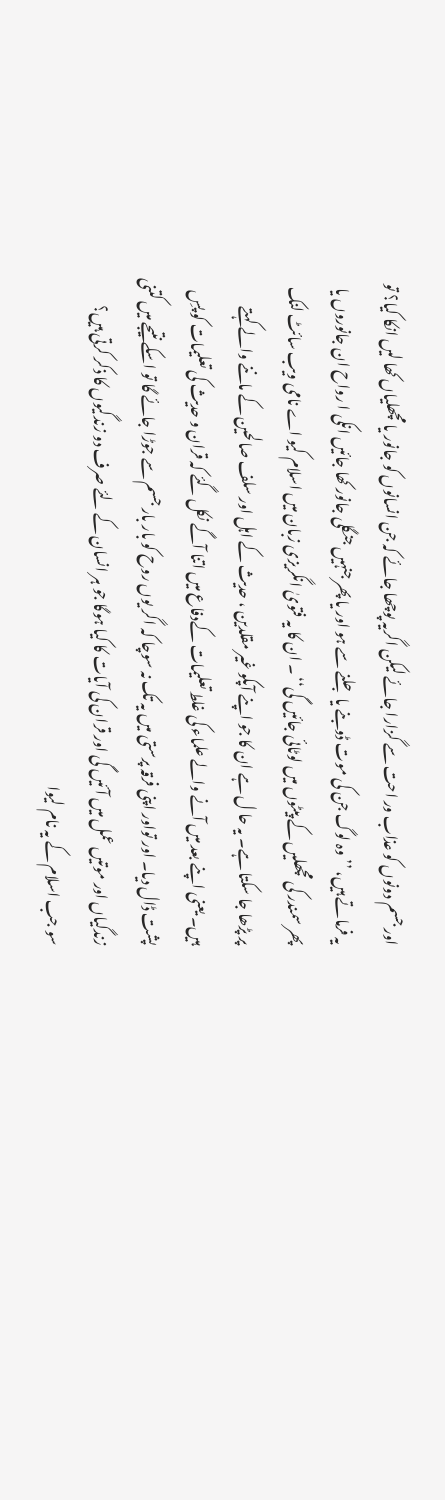اور جسم دونوں کو عذاب ور احت سے گزارا جائے لیکن اگریہ پوچھا جائے کہ جن انسانوں کو جانور یا مچھلیاں کھا لیں انکا کیا؟ تو یہ فرماتے ہیں، ’’وہ لوگ جن کی موت ڈوبنے یا جلنے سے ہو اور یا پھر جنہیں جنگلی جانور کھا جائیں انکی ا رواح ان جانوروں یا پھر سمندر کی مچھلیں کے پیٹوں میں لوٹائی جائیں گی‘‘ ۔ ان کا یہ فتویٰ انگریزی زبان میں اسلام کیو اے نامی ویب سائٹ لنک پر پڑھا جا سکتا ہے۔ یہ حا ل ہے ان کا جو اپنے آپکو غیر مقلدین ، حدیث کے اہل اور سلف صالحین کے ماننے والے کہتے ہیں۔ یعنی اپنے بعد میں آنے والے علماء کی غلط تعلیمات کےدفاع میں اتنا آگے نکل گئے کہ قران و حدیث کی تعلیمات کو پسِ پشت ڈال دیا۔ اور تواور اپنی فرقہ پرستی میں یہ تک نہ سوچا کہ اگر یوں روح کو بار بار جسم سے جوڑا جائے گا تو اسکے نتیجے میں کتنی زندگیاں اور موتیں عمل میں آئیں گی اور قران کی آیات کا کیا ہوگا جو ہر انسان کے لئے صرف دو زندگیوں کا ذکر کرتی ہیں؟
سو جب اسلام کے یہ نام لیوا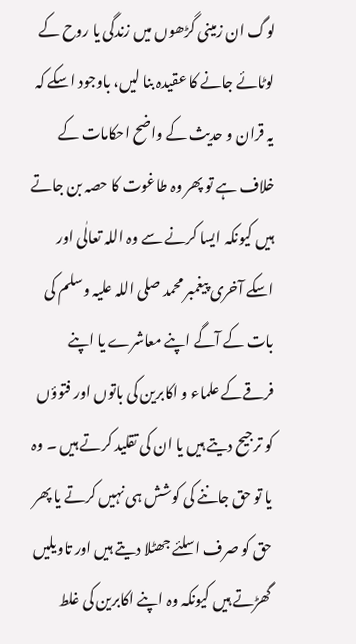لوگ ان زمینی گڑھوں میں زندگی یا روح کے لوٹائے جانے کا عقیدہ بنا لیں، باوجود اسکے کہ یہ قران و حدیث کے واضح احکامات کے خلاف ہے تو پھر وہ طاغوت کا حصہ بن جاتے ہیں کیونکہ ایسا کرنے سے وہ اللہ تعالٰی اور اسکے آخری پیغمبر محمد صلی اللہ علیہ وسلم کی بات کے آگے اپنے معاشرے یا اپنے فرقےکے علماء و اکابرین کی باتوں اور فتوؤں کو ترجیح دیتے ہیں یا ان کی تقلید کرتے ہیں ۔ وہ یا تو حق جاننے کی کوشش ہی نہیں کرتے یا پھر حق کو صرف اسلئے جھٹلا دیتے ہیں اور تاویلیں گھڑتے ہیں کیونکہ وہ اپنے اکابرین کی غلط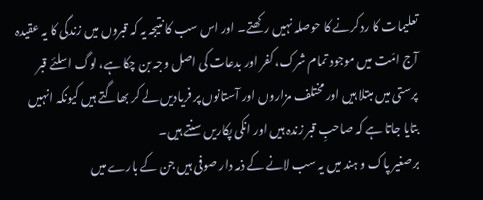تعلیمات کا رد کرنے کا حوصلہ نہیں رکھتے۔ اور اس سب کا نتیجہ یہ کہ قبروں میں زندگی کا یہ عقیدہ آج امّت میں موجود تمام شرک، کفر اور بدعات کی اصل وجہ بن چکا ہے، لوگ اسلئے قبر پرستی میں مبتلا ہیں اور مختلف مزاروں اور آستانوں پر فریادیں لے کر بھاگتے ہیں کیونکہ انہیں بتایا جاتا ہے کہ صاحبِ قبر زندہ ہیں اور انکی پکاریں سنتے ہیں۔
برصغیر پاک و ہند میں یہ سب لانے کے ذمہ دار صوفی ہیں جن کے بارے میں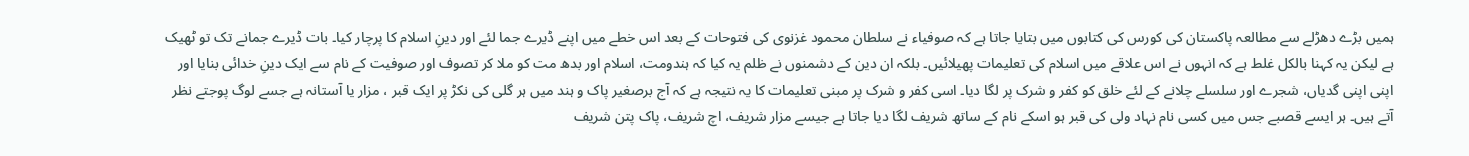ہمیں بڑے دھڑلے سے مطالعہ پاکستان کی کورس کی کتابوں میں بتایا جاتا ہے کہ صوفیاء نے سلطان محمود غزنوی کی فتوحات کے بعد اس خطے میں اپنے ڈیرے جما لئے اور دینِ اسلام کا پرچار کیا۔ بات ڈیرے جمانے تک تو ٹھیک ہے لیکن یہ کہنا بالکل غلط ہے کہ انہوں نے اس علاقے میں اسلام کی تعلیمات پھیلائیں۔ بلکہ ان دین کے دشمنوں نے ظلم یہ کیا کہ ہندومت، اسلام اور بدھ مت کو ملا کر تصوف اور صوفیت کے نام سے ایک دینِ خدائی بنایا اور اپنی اپنی گدیاں، شجرے اور سلسلے چلانے کے لئے خلق کو کفر و شرک پر لگا دیا۔ اسی کفر و شرک پر مبنی تعلیمات کا یہ نتیجہ ہے کہ آج برصغیر پاک و ہند میں ہر گلی کی نکڑ پر ایک قبر ، مزار یا آستانہ ہے جسے لوگ پوجتے نظر آتے ہیں۔ ہر ایسے قصبے جس میں کسی نام نہاد ولی کی قبر ہو اسکے نام کے ساتھ شریف لگا دیا جاتا ہے جیسے مزار شریف، اچ شریف، پاک پتن شریف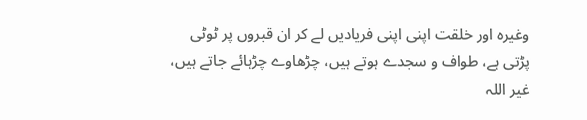وغیرہ اور خلقت اپنی اپنی فریادیں لے کر ان قبروں پر ٹوٹی پڑتی ہے، طواف و سجدے ہوتے ہیں، چڑھاوے چڑہائے جاتے ہیں، غیر اللہ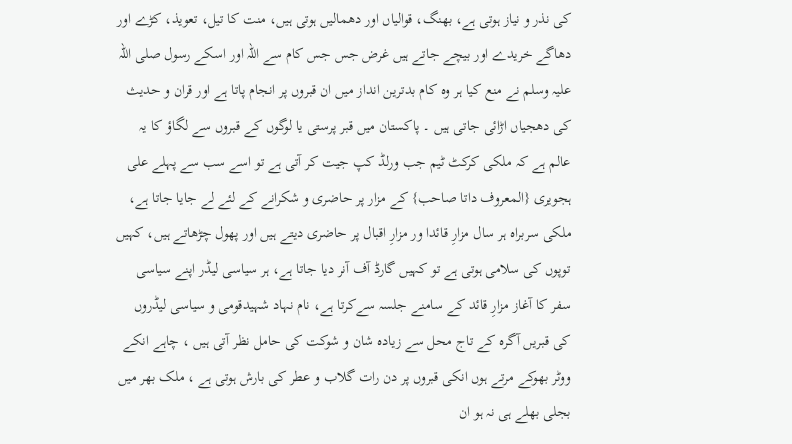کی نذر و نیاز ہوتی ہے، بھنگ، قوالیاں اور دھمالیں ہوتی ہیں، منت کا تیل، تعویذ، کڑے اور دھاگے خریدے اور بیچے جاتے ہیں غرض جس جس کام سے اللہ اور اسکے رسول صلی اللہ علیہ وسلم نے منع کیا ہر وہ کام بدترین انداز میں ان قبروں پر انجام پاتا ہے اور قران و حدیث کی دھجیاں اڑائی جاتی ہیں ۔ پاکستان میں قبر پرستی یا لوگوں کے قبروں سے لگاؤ کا یہ عالم ہے کہ ملکی کرکٹ ٹیم جب ورلڈ کپ جیت کر آتی ہے تو اسے سب سے پہلے علی ہجویری {المعروف داتا صاحب} کے مزار پر حاضری و شکرانے کے لئے لے جایا جاتا ہے، ملکی سربراہ ہر سال مزارِ قائدا ور مزارِ اقبال پر حاضری دیتے ہیں اور پھول چڑھاتے ہیں، کہیں توپوں کی سلامی ہوتی ہے تو کہیں گارڈ آف آنر دیا جاتا ہے، ہر سیاسی لیڈر اپنے سیاسی سفر کا آغاز مزارِ قائد کے سامنے جلسہ سےکرتا ہے، نام نہاد شہیدقومی و سیاسی لیڈروں کی قبریں آگرہ کے تاج محل سے زیادہ شان و شوکت کی حامل نظر آتی ہیں ، چاہے انکے ووٹر بھوکے مرتے ہوں انکی قبروں پر دن رات گلاب و عطر کی بارش ہوتی ہے ، ملک بھر میں بجلی بھلے ہی نہ ہو ان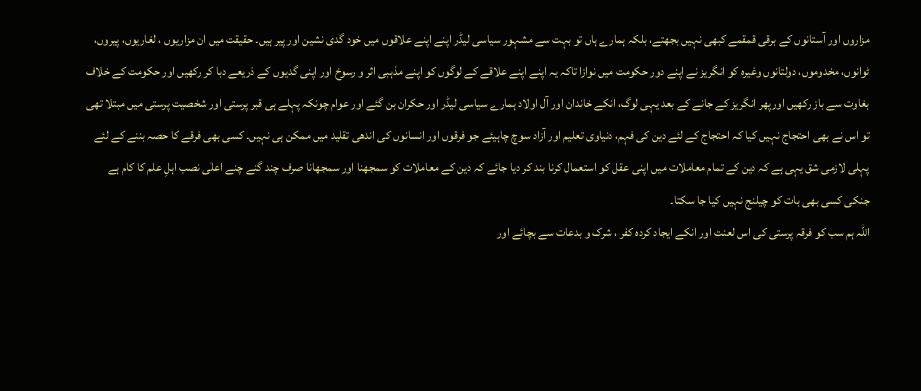مزاروں اور آستانوں کے برقی قمقمے کبھی نہیں بجھتے، بلکہ ہمارے ہاں تو بہت سے مشہور سیاسی لیڈر اپنے اپنے علاقوں میں خود گدی نشین اور پیر ہیں۔ حقیقت میں ان مزاریوں ، لغاریوں، پیروں، ٹوانوں، مخدوموں، دولتانوں وغیرہ کو انگریز نے اپنے دور حکومت میں نوازا تاکہ یہ اپنے اپنے علاقے کے لوگوں کو اپنے مذہبی اثر و رسوخ اور اپنی گدیوں کے ذریعے دبا کر رکھیں اور حکومت کے خلاف بغاوت سے باز رکھیں اورپھر انگریز کے جانے کے بعد یہی لوگ، انکے خاندان اور آل اولاد ہمارے سیاسی لیڈر اور حکران بن گئے اور عوام چونکہ پہلے ہی قبر پرستی اور شخصیت پرستی میں مبتلا تھی تو اس نے بھی احتجاج نہیں کیا کہ احتجاج کے لئے دین کی فہم، دنیاوی تعلیم اور آزاد سوچ چاہیئے جو فرقوں اور انسانوں کی اندھی تقلید میں ممکن ہی نہیں۔ کسی بھی فرقے کا حصہ بننے کے لئے پہلی لازمی شق یہی ہے کہ دین کے تمام معاملات میں اپنی عقل کو استعمال کرنا بند کر دیا جائے کہ دین کے معاملات کو سمجھنا اور سمجھانا صرف چند گنے چنے اعلٰی نصب اہلِ علم کا کام ہے جنکی کسی بھی بات کو چیلنج نہیں کیا جا سکتا۔
اللہ ہم سب کو فرقہ پرستی کی اس لعنت اور انکے ایجاد کردہ کفر ، شرک و بدعات سے بچائے اور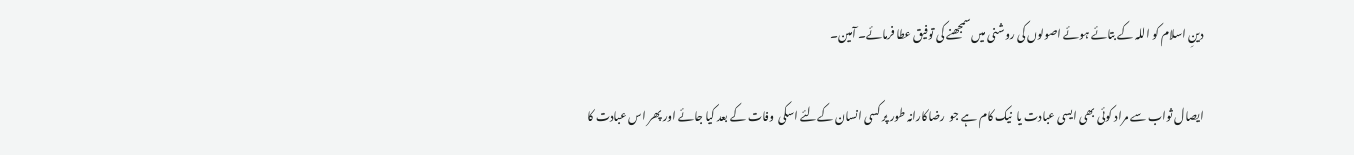دینِ اسلام کو اللہ کے بتائے ہوئے اصولوں کی روشنی میں سمجھنے کی توفیق عطا فرمائے۔ آمین۔

ایصال ثواب سے مراد کوئی بھی ایسی عبادت یا  نیک کام ہے جو  رضاکارانہ طور پر کسی انسان کےلئے اسکی  وفات کے بعد کیا جائے اور پھر اس عبادت کا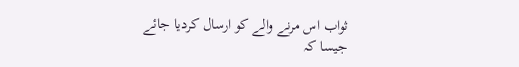ثواب اس مرنے والے کو ارسال کردیا جائے جیسا کہ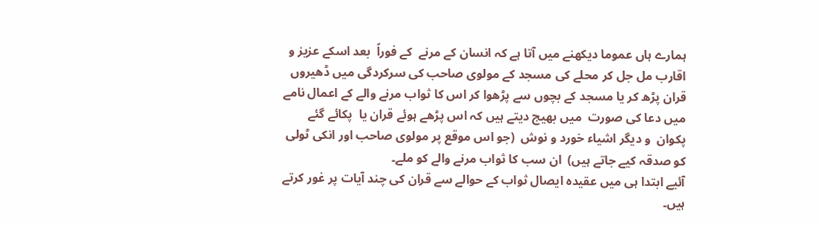ہمارے ہاں عموما دیکھنے میں آتا ہے کہ انسان کے مرنے  کے فوراً  بعد اسکے عزیز و اقارب مل جل کر محلے کی مسجد کے مولوی صاحب کی سرکردگی میں ڈھیروں قران پڑھ کر یا مسجد کے بچوں سے پڑھوا کر اس کا ثواب مرنے والے کے اعمال نامے میں دعا کی صورت  میں بھیج دیتے ہیں کہ اس پڑھے ہوئے قران یا  پکائے گئے  پکوان  و دیگر اشیاء خورد و نوش  (جو اس موقع پر مولوی صاحب اور انکی ٹولی  کو صدقہ کیے جاتے ہیں)  ان سب کا ثواب مرنے والے کو ملے۔
آئیے ابتدا ہی میں عقیدہ ایصال ثواب کے حوالے سے قران کی چند آیات پر غور کرتے ہیں۔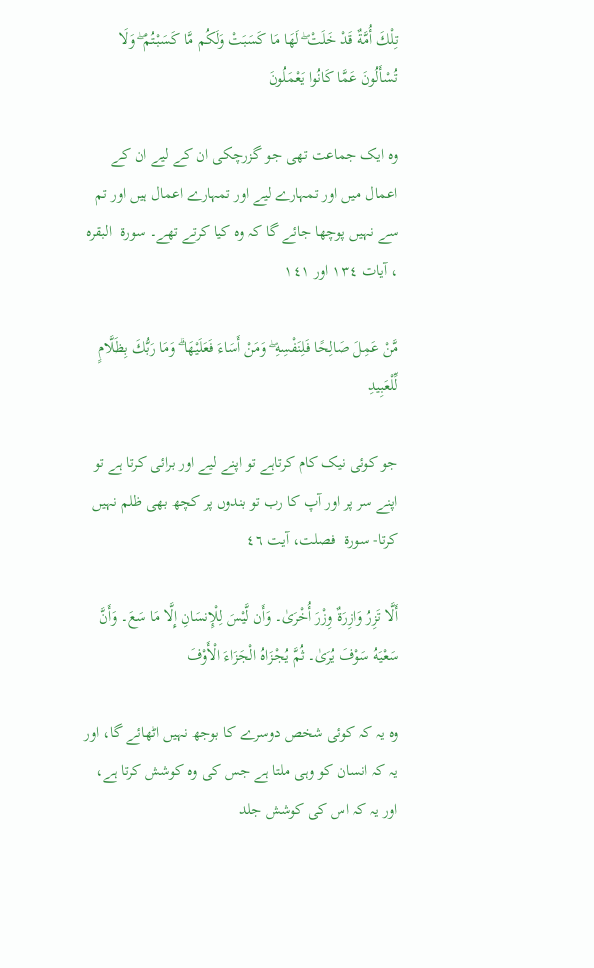تِلْكَ أُمَّةٌ قَدْ خَلَتْ ۖ لَهَا مَا كَسَبَتْ وَلَكُم مَّا كَسَبْتُمْ ۖ وَلَا تُسْأَلُونَ عَمَّا كَانُوا يَعْمَلُونَ

وہ ایک جماعت تھی جو گزرچکی ان کے لیے ان کے اعمال میں اور تمہارے لیے اور تمہارے اعمال ہیں اور تم سے نہیں پوچھا جائے گا کہ وہ کیا کرتے تھے۔ سورة  البقرہ ، آیات ۱۳٤ اور ۱٤۱

مَّنْ عَمِلَ صَالِحًا فَلِنَفْسِهِ ۖ وَمَنْ أَسَاءَ فَعَلَيْهَا ۗ وَمَا رَبُّكَ بِظَلَّامٍ لِّلْعَبِيدِ

جو کوئی نیک کام کرتاہے تو اپنے لیے اور برائی کرتا ہے تو اپنے سر پر اور آپ کا رب تو بندوں پر کچھ بھی ظلم نہیں کرتا- سورة  فصلت، آیت ٤٦

أَلَّا تَزِرُ وَازِرَةٌ وِزْرَ أُخْرَىٰ۔ وَأَن لَّيْسَ لِلْإِنسَانِ إِلَّا مَا سَعَ۔ وَأَنَّ سَعْيَهُ سَوْفَ يُرَىٰ۔ ثُمَّ يُجْزَاهُ الْجَزَاءَ الْأَوْفَ

وہ یہ کہ کوئی شخص دوسرے کا بوجھ نہیں اٹھائے گا، اور یہ کہ انسان کو وہی ملتا ہے جس کی وہ کوشش کرتا ہے، اور یہ کہ اس کی کوشش جلد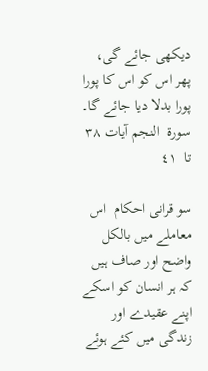دیکھی جائے گی، پھر اس کو اس کا پورا پورا بدلا دیا جائے گا۔ سورة  النجم آیات ۳۸  تا  ٤۱

سو قرانی احکام  اس معاملے میں بالکل واضح اور صاف ہیں کہ ہر انسان کو اسکے اپنے عقیدے اور  زندگی میں کئے ہوئے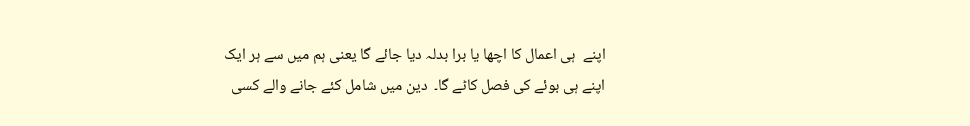اپنے  ہی اعمال کا اچھا یا برا بدلہ دیا جائے گا یعنی ہم میں سے ہر ایک اپنے ہی بوئے کی فصل کاٹے گا۔  دین میں شامل کئے جانے والے کسی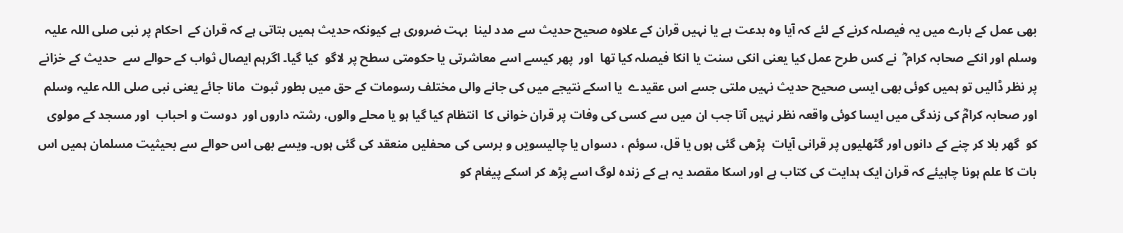بھی عمل کے بارے میں یہ فیصلہ کرنے کے لئے کہ آیا وہ بدعت ہے یا نہیں قران کے علاوہ صحیح حدیث سے مدد لینا  بہت ضروری ہے کیونکہ حدیث ہمیں بتاتی ہے کہ قران کے  احکام پر نبی صلی اللہ علیہ وسلم اور انکے صحابہ کرام ؓ  نے کس طرح عمل کیا یعنی انکی سنت یا انکا فیصلہ کیا تھا  اور  پھر کیسے اسے معاشرتی یا حکومتی سطح پر لاگو  کیا گیا۔ اگرہم ایصال ثواب کے حوالے سے  حدیث کے خزانے پر نظر ڈالیں تو ہمیں کوئی بھی ایسی صحیح حدیث نہیں ملتی جسے اس عقیدے  یا اسکے نتیجے میں کی جانے والی مختلف رسومات کے حق میں بطور ثبوت  مانا جائے یعنی نبی صلی اللہ علیہ وسلم اور صحابہ کرامؓ کی زندگی میں ایسا کوئی واقعہ نظر نہیں آتا جب ان میں سے کسی کی وفات پر قران خوانی کا  انتظام کیا گیا ہو یا محلے والوں، رشتہ داروں اور  دوست و احباب  اور مسجد کے مولوی کو  گھر بلا کر چنے کے دانوں اور گٹھلیوں پر قرانی آیات  پڑھی گئی ہوں یا قل، سوئم ، دسواں یا چالیسویں و برسی کی محفلیں منعقد کی گئی ہوں۔ ویسے بھی اس حوالے سے بحیثیت مسلمان ہمیں اس بات کا علم ہونا چاہیئے کہ قران ایک ہدایت کی کتاب ہے اور اسکا مقصد یہ ہے کے زندہ لوگ اسے پڑھ کر اسکے پیغام کو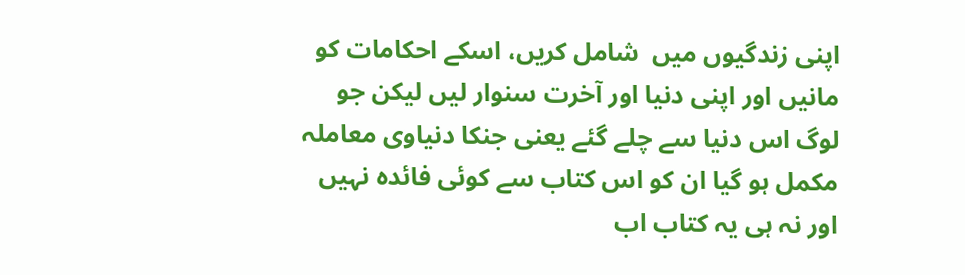اپنی زندگیوں میں  شامل کریں، اسکے احکامات کو مانیں اور اپنی دنیا اور آخرت سنوار لیں لیکن جو  لوگ اس دنیا سے چلے گئے یعنی جنکا دنیاوی معاملہ مکمل ہو گیا ان کو اس کتاب سے کوئی فائدہ نہیں اور نہ ہی یہ کتاب اب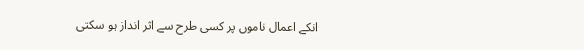انکے اعمال ناموں پر کسی طرح سے اثر انداز ہو سکتی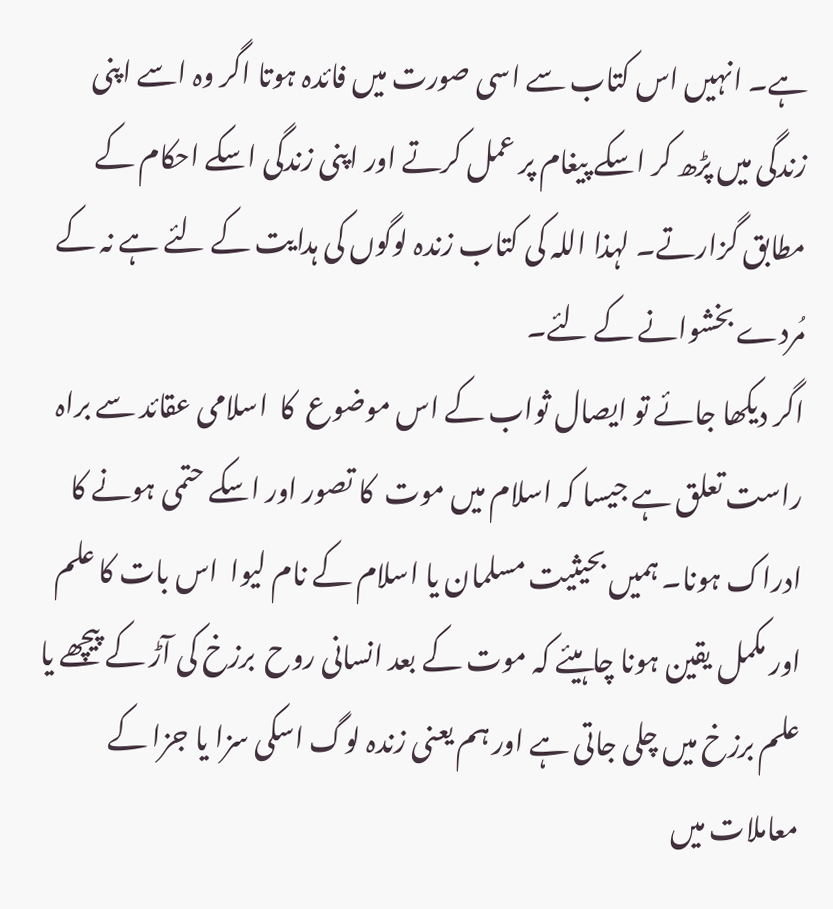ہے۔ انہیں اس کتاب سے اسی صورت میں فائدہ ہوتا اگر وہ اسے اپنی زندگی میں پڑھ کر اسکے پیغام پر عمل کرتے اور اپنی زندگی اسکے احکام کے مطابق گزارتے۔ لہذا اللہ کی کتاب زندہ لوگوں کی ہدایت کے لئے ہے نہ کے مُردے بخشوانے کے لئے۔
اگر دیکھا جائے تو ایصال ثواب کے اس موضوع  کا  اسلامی عقائد سے براہ راست تعلق ہے جیسا کہ اسلام میں موت  کا تصور اور اسکے حتمی ہونے کا ادراک ہونا۔ ہمیں بحیثیت مسلمان یا اسلام کے نام لیوا  اس بات کا علم اور مکمل یقین ہونا چاہیئے کہ موت کے بعد انسانی روح  برزخ کی آڑ کے پیچھے یا علم برزخ میں چلی جاتی ہے اور ہم یعنی زندہ لوگ اسکی سزا یا جزا کے معاملات میں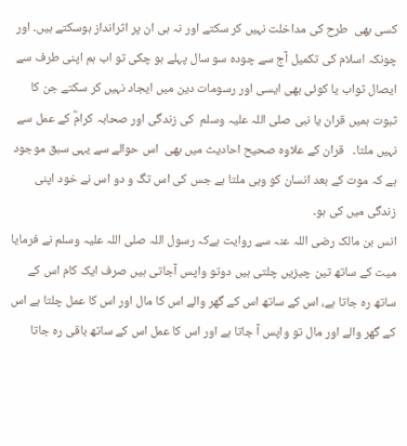کسی بھی  طرح کی مداخلت نہیں کر سکتے اور نہ ہی ان پر اثرانداز ہوسکتے ہیں۔ اور چونکہ اسلام کی تکمیل آج سے چودہ سو سال پہلے ہو چکی تو اب ہم اپنی طرف سے ایصال ثواب یا کوئی بھی ایسی اور رسومات دین میں ایجاد نہیں کر سکتے جن کا ثبوت ہمیں قران یا نبی صلی اللہ علیہ وسلم  کی زندگی اور صحابہ کرامؓ کے عمل سے نہیں ملتا۔   قران کے علاوہ صحیح احادیث میں بھی  اس حوالے سے یہی سبق موجود ہے کہ موت کے بعد انسان کو وہی ملتا ہے جس کی اس تگ و دو اس نے خود اپنی زندگی میں کی ہو۔
انس بن مالک رضی اللہ عنہ سے روایت ہےکہ رسول اللہ صلی اللہ علیہ وسلم نے فرمایا میت کے ساتھ تین چیزیں چلتی ہیں دوتو واپس آجاتی ہیں صرف ایک کام اس کے ساتھ رہ جاتا ہے، اس کے ساتھ اس کے گھر والے اس کا مال اور اس کا عمل چلتا ہے اس کے گھر والے اور مال تو واپس آ جاتا ہے اور اس کا عمل اس کے ساتھ باقی رہ جاتا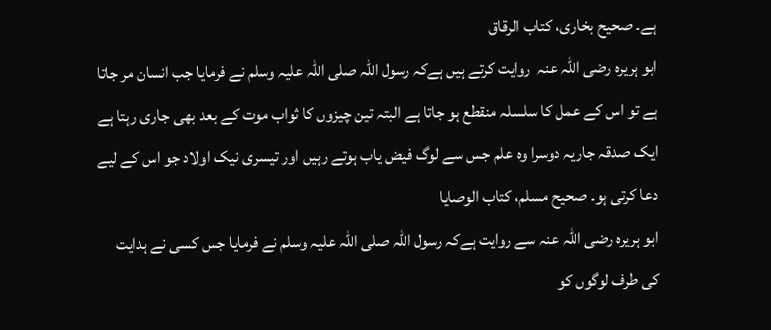ہے۔ صحیح بخاری، کتاب الرقاق
ابو ہریرہ رضی اللہ عنہ  روایت کرتے ہیں ہےکہ رسول اللہ صلی اللہ علیہ وسلم نے فرمایا جب انسان مر جاتا ہے تو اس کے عمل کا سلسلہ منقطع ہو جاتا ہے البتہ تین چیزوں کا ثواب موت کے بعد بھی جاری رہتا ہے ایک صدقہ جاریہ دوسرا وہ علم جس سے لوگ فیض یاب ہوتے رہیں اور تیسری نیک اولاد جو اس کے لیے دعا کرتی ہو۔ صحیح مسلم، کتاب الوصایا
ابو ہریرہ رضی اللہ عنہ سے روایت ہےکہ رسول اللہ صلی اللہ علیہ وسلم نے فرمایا جس کسی نے ہدایت کی طرف لوگوں کو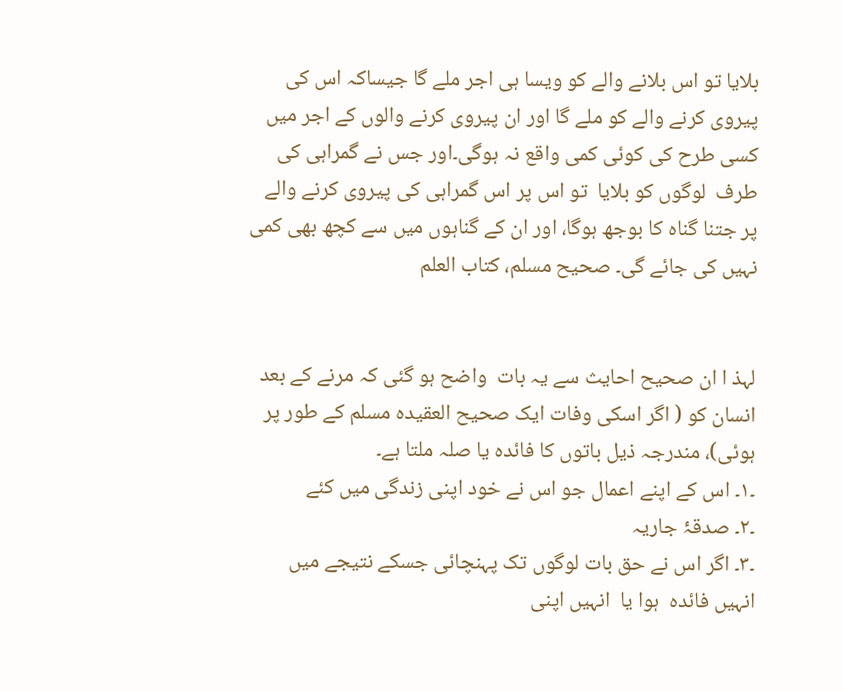بلایا تو اس بلانے والے کو ویسا ہی اجر ملے گا جیساکہ اس کی پیروی کرنے والے کو ملے گا اور ان پیروی کرنے والوں کے اجر میں کسی طرح کی کوئی کمی واقع نہ ہوگی۔اور جس نے گمراہی کی طرف  لوگوں کو بلایا  تو اس پر اس گمراہی کی پیروی کرنے والے پر جتنا گناہ کا بوجھ ہوگا، اور ان کے گناہوں میں سے کچھ بھی کمی نہیں کی جائے گی۔ صحیح مسلم، کتاب العلم


لہذ ا ان صحیح احایث سے یہ بات  واضح ہو گئی کہ مرنے کے بعد انسان کو ( اگر اسکی وفات ایک صحیح العقیدہ مسلم کے طور پر ہوئی)، مندرجہ ذیل باتوں کا فائدہ یا صلہ ملتا ہے۔
۔۱۔ اس کے اپنے اعمال جو اس نے خود اپنی زندگی میں کئے
۔۲۔ صدقۂ جاریہ
۔۳۔ اگر اس نے حق بات لوگوں تک پہنچائی جسکے نتیجے میں انہیں فائدہ  ہوا یا  انہیں اپنی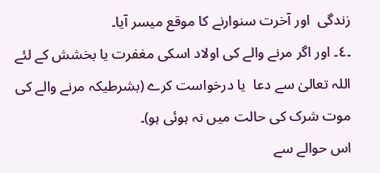زندگی  اور آخرت سنوارنے کا موقع میسر آیا۔
۔٤۔ اور اگر مرنے والے کی اولاد اسکی مغفرت یا بخشش کے لئے اللہ تعالیٰ سے دعا  یا درخواست کرے (بشرطیکہ مرنے والے کی موت شرک کی حالت میں نہ ہوئی ہو)۔
اس حوالے سے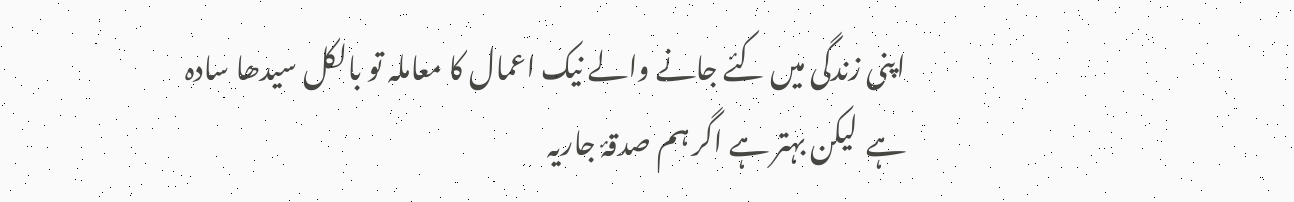اپنی زندگی میں کئے جانے والے نیک اعمال کا معاملہ تو بالکل سیدھا سادہ  ہے  لیکن بہتر ہے اگر ہم صدقۂ جاریہ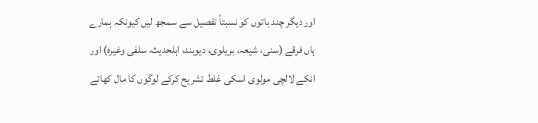اور دیگر چند باتوں کو نسبتاً تفصیل سے سمجھ لیں کیونکہ ہمارے ہاں فرقے (سنی، شیعہ، بریلوی، دیوبند، اہلحدیث، سلفی وغیرہ) اور انکے لالچی مولوی اسکی غلط تشریح کرکے لوگوں کا مال کھاتے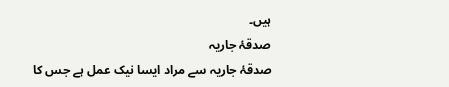ہیں۔
صدقۂ جاریہ
صدقۂ جاریہ سے مراد ایسا نیک عمل ہے جس کا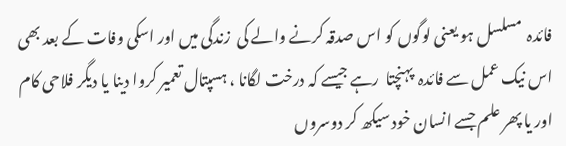فائدہ  مسلسل ہو یعنی لوگوں کو اس صدقہ کرنے والے کی  زندگی میں اور اسکی وفات کے بعد بھی اس نیک عمل سے فائدہ  پہنچتا  رہے جیسے کہ درخت لگانا ، ہسپتال تعمیر کروا دینا یا دیگر فلاحی کام  اور یا پھر علم جسے انسان خود سیکھ کر دوسروں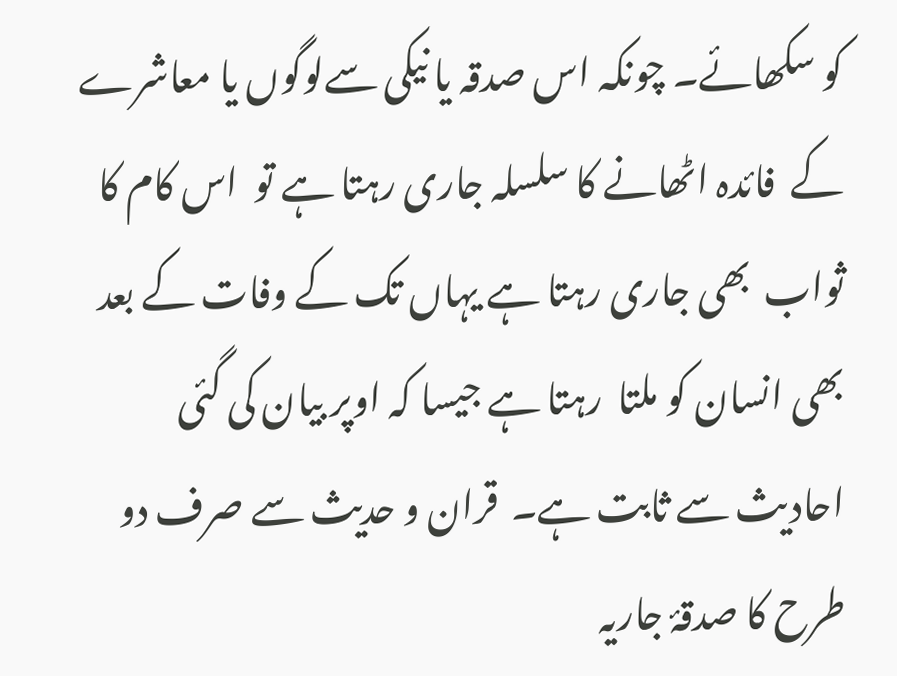کو سکھائے۔ چونکہ اس صدقہ یا نیکی سےلوگوں یا معاشرے کے  فائدہ اٹھانے کا سلسلہ جاری رہتا ہے تو  اس کام کا ثواب  بھی جاری رہتا ہے یہاں تک کے وفات کے بعد بھی انسان کو ملتا  رہتا ہے جیسا کہ اوپر بیان کی گئی احادیث سے ثابت ہے۔  قران و حدیث سے صرف دو طرح کا صدقۂ جاریہ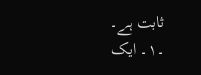ثابت ہے۔
۔۱۔ ایک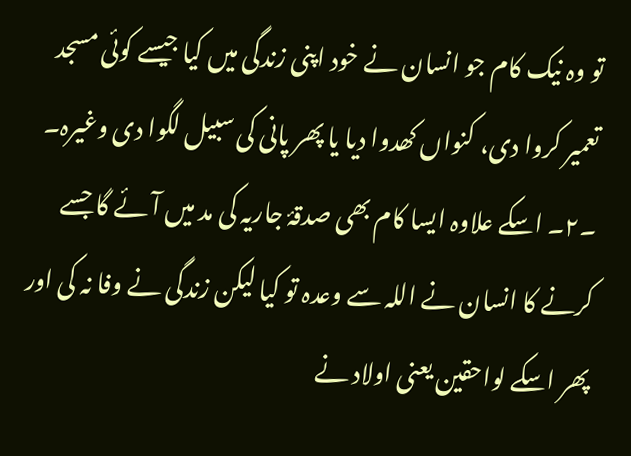تو وہ نیک کام جو انسان نے خود اپنی زندگی میں کیا جیسے کوئی مسجد تعمیر کروا دی، کنواں کھدوا دیا یا پھر پانی کی سبیل لگوا دی وغیرہ۔
۔۲۔ اسکے علاوہ ایسا کام بھی صدقۂ جاریہ کی مد میں آئے گا جسے کرنے کا انسان نے اللہ سے وعدہ تو کیا لیکن زندگی نے وفا نہ کی اور پھر اسکے لواحقین یعنی اولاد نے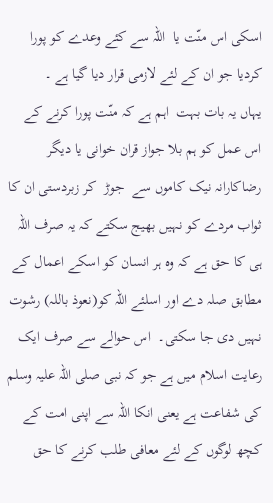اسکی اس منّت یا  اللہ سے کئے وعدے کو پورا کردیا جو ان کے لئے لازمی قرار دیا گیا ہے ۔
یہاں یہ بات بہت  اہم ہے کہ منّت پورا کرنے کے اس عمل کو ہم بلا جواز قران خوانی یا دیگر رضاکارانہ نیک کاموں سے  جوڑ  کر زبردستی ان کا ثواب مردے کو نہیں بھیج سکتے کہ یہ صرف اللہ ہی کا حق ہے کہ وہ ہر انسان کو اسکے اعمال کے مطابق صلہ دے اور اسلئے اللہ کو(نعوذ باللہ) رشوت نہیں دی جا سکتی۔  اس حوالے سے صرف ایک رعایت اسلام میں ہے جو کہ نبی صلی اللہ علیہ وسلم کی شفاعت ہے یعنی انکا اللہ سے اپنی امت کے کچھ لوگوں کے لئے معافی طلب کرنے کا حق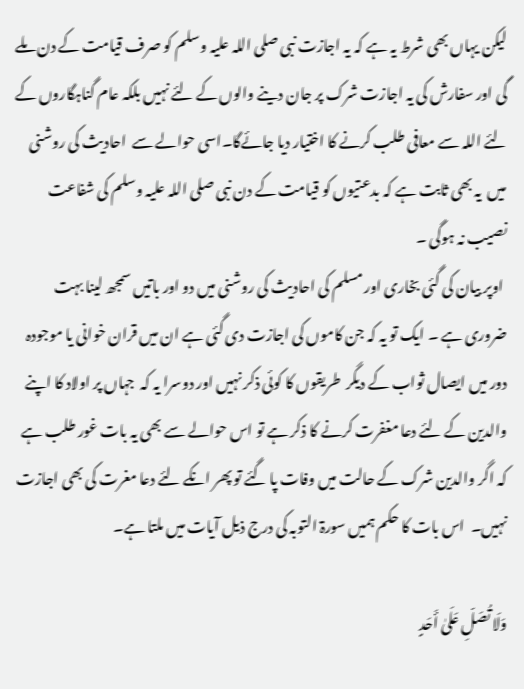لیکن یہاں بھی شرط یہ ہے کہ یہ اجازت نبی صلی اللہ علیہ وسلم کو صرف قیامت کے دن ملے گی اور سفارش کی یہ اجازت شرک پر جان دینے والوں کے لئے نہیں بلکہ عام گناہگاروں کے لئے اللہ سے معافی طلب کرنے کا اختیار دیا جائےگا۔اسی حوالے سے  احادیث کی روشنی میں  یہ بھی ثابت ہے کہ بدعتیوں کو قیامت کے دن نبی صلی اللہ علیہ وسلم کی شفاعت نصیب نہ ہوگی ۔
 اوپر بیان کی گئی بخاری اور مسلم کی احادیث کی روشنی میں دو اور باتیں سمجھ لینا بہت  ضروری ہے ۔ ایک تو یہ کہ جن کاموں کی اجازت دی گئی ہے ان میں قران خوانی یا موجودہ دور میں ایصال ثواب کے دیگر  طریقوں کا کوئی ذکر نہیں اور دوسرا یہ کہ  جہاں پر اولاد کا اپنے والدین کے لئے دعا مغفرت کرنے کا ذکر ہے تو اس حوالے سے بھی یہ بات غور طلب ہے کہ اگر والدین شرک کے حالت میں وفات پا گئے تو پھر انکے لئے دعا مغرت کی بھی اجازت نہیں۔  اس بات کا حکم ہمیں سورۃ التوبہ کی درج ذیل آیات میں ملتا ہے۔

وَلَا تُصَلِّ عَلَىٰ أَحَدٍ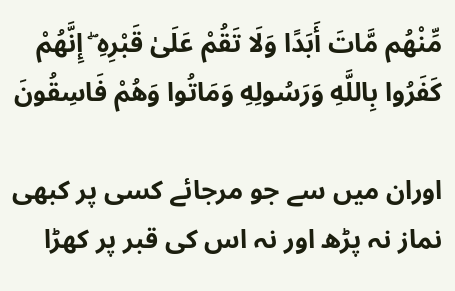مِّنْهُم مَّاتَ أَبَدًا وَلَا تَقُمْ عَلَىٰ قَبْرِهِ ۖ إِنَّهُمْ كَفَرُوا بِاللَّهِ وَرَسُولِهِ وَمَاتُوا وَهُمْ فَاسِقُونَ

اوران میں سے جو مرجائے کسی پر کبھی نماز نہ پڑھ اور نہ اس کی قبر پر کھڑا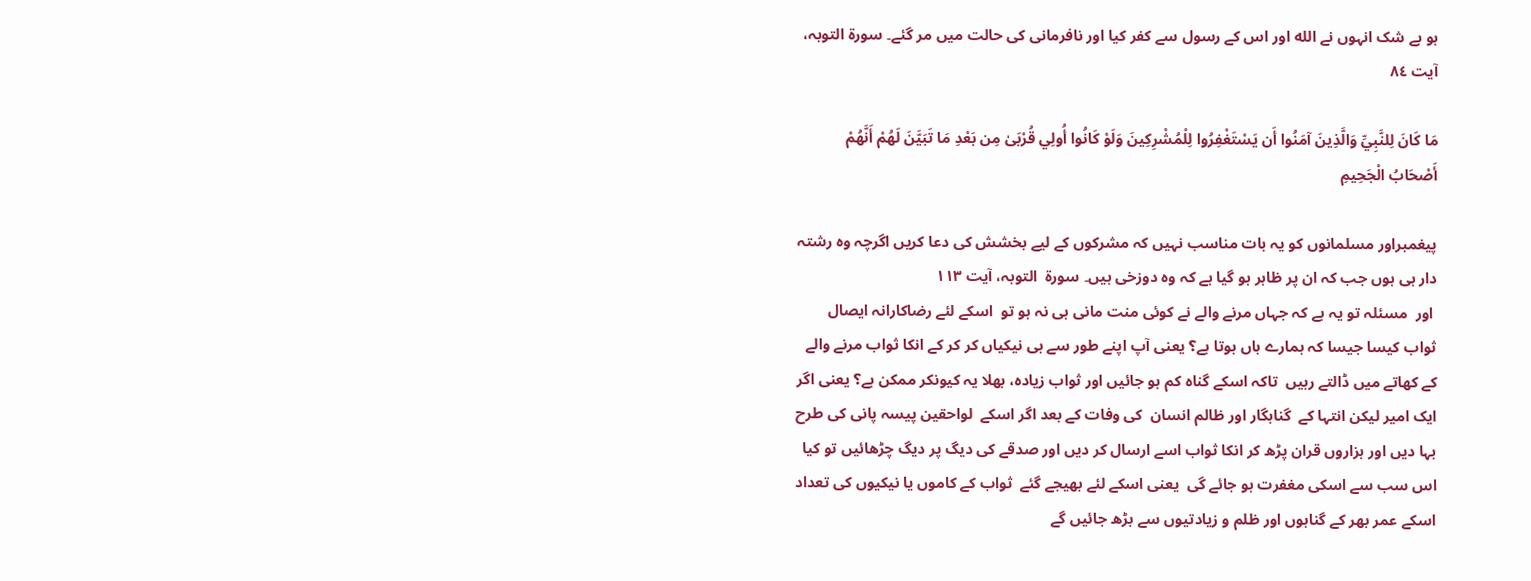ہو بے شک انہوں نے الله اور اس کے رسول سے کفر کیا اور نافرمانی کی حالت میں مر گئے۔ سورۃ التوبہ، آیت ۸٤

مَا كَانَ لِلنَّبِيِّ وَالَّذِينَ آمَنُوا أَن يَسْتَغْفِرُوا لِلْمُشْرِكِينَ وَلَوْ كَانُوا أُولِي قُرْبَىٰ مِن بَعْدِ مَا تَبَيَّنَ لَهُمْ أَنَّهُمْ أَصْحَابُ الْجَحِيمِ

پیغمبراور مسلمانوں کو یہ بات مناسب نہیں کہ مشرکوں کے لیے بخشش کی دعا کریں اگرچہ وہ رشتہ دار ہی ہوں جب کہ ان پر ظاہر ہو گیا ہے کہ وہ دوزخی ہیں۔ سورۃ  التوبہ، آیت ۱۱۳
 اور  مسئلہ تو یہ ہے کہ جہاں مرنے والے نے کوئی منت مانی ہی نہ ہو تو  اسکے لئے رضاکارانہ ایصال ثواب کیسا جیسا کہ ہمارے ہاں ہوتا ہے؟ یعنی آپ اپنے طور سے ہی نیکیاں کر کر کے انکا ثواب مرنے والے کے کھاتے میں ڈالتے رہیں  تاکہ اسکے گناہ کم ہو جائیں اور ثواب زیادہ، بھلا یہ کیونکر ممکن ہے؟ یعنی اگر ایک امیر لیکن انتہا کے  گناہگار اور ظالم انسان  کی وفات کے بعد اگر اسکے  لواحقین پیسہ پانی کی طرح بہا دیں اور ہزاروں قران پڑھ کر انکا ثواب اسے ارسال کر دیں اور صدقے کی دیگ پر دیگ چڑھائیں تو کیا اس سب سے اسکی مغفرت ہو جائے گی  یعنی اسکے لئے بھیجے گئے  ثواب کے کاموں یا نیکیوں کی تعداد اسکے عمر بھر کے گناہوں اور ظلم و زیادتیوں سے بڑھ جائیں گے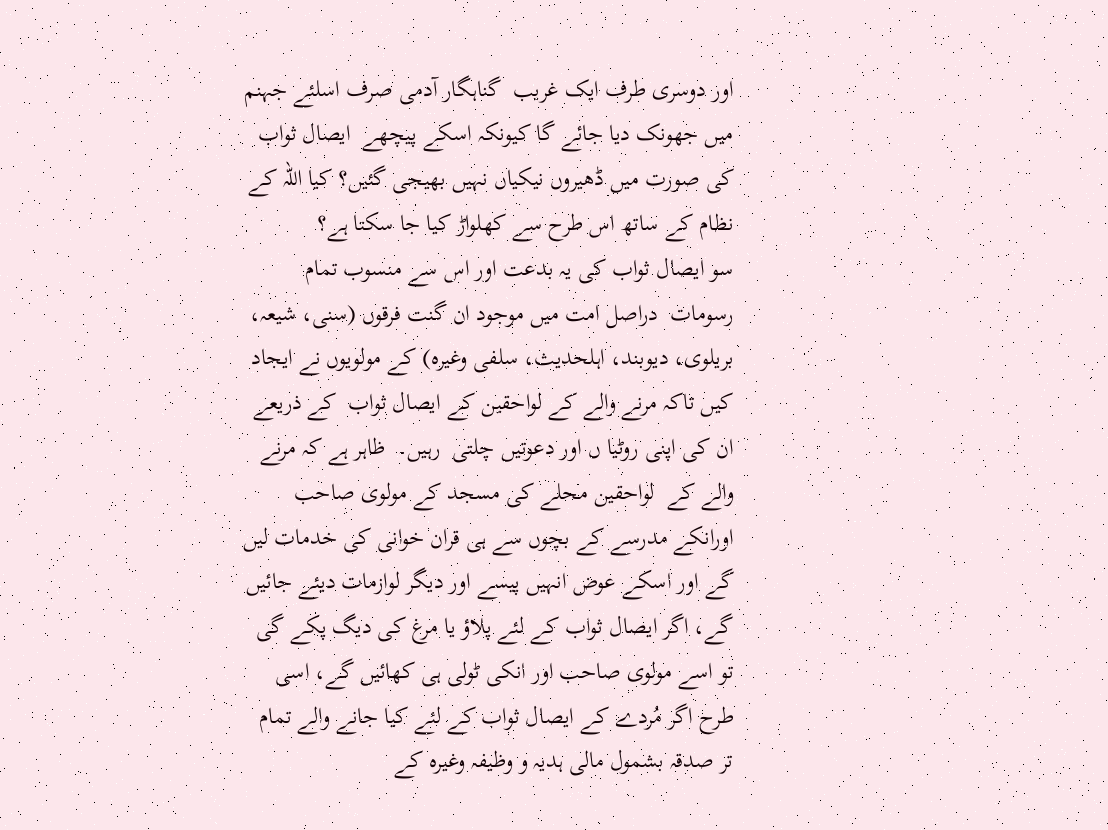اور دوسری طرف ایک غریب  گناہگار آدمی صرف اسلئے جہنم میں جھونک دیا جائے گا کیونکہ اسکے پیچھے  ایصال ثواب کی صورت میں ڈھیروں نیکیاں نہیں بھیجی گئیں؟ کیا اللہ کے نظام کے ساتھ اس طرح سے کھلواڑ کیا جا سکتا ہے؟
سو ایصال ثواب کی یہ بدعت اور اس سے منسوب تمام رسومات  دراصل امت میں موجود ان گنت فرقوں (سنی، شیعہ، بریلوی، دیوبند، اہلحدیث، سلفی وغیرہ) کے مولویوں نے ایجاد کیں تاکہ مرنے والے کے لواحقین کے ایصال ثواب  کے ذریعے ان کی اپنی روٹیا ں اور دعوتیں چلتی  رہیں۔  ظاہر ہے کہ مرنے والے کے  لواحقین محلے کی مسجد کے مولوی صاحب اورانکے مدرسے کے بچوں سے ہی قران خوانی کی خدمات لیں گے اور اسکے عوض انہیں پیسے اور دیگر لوازمات دیئے جائیں گے، اگر ایصال ثواب کے لئے پلاؤ یا مرغ کی دیگ پکے گی تو اسے مولوی صاحب اور انکی ٹولی ہی کھائیں گے، اسی طرح اگر مُردے کے ایصال ثواب کے لئے کیا جانے والے تمام تر صدقہ بشمول مالی ہدیہ و وظیفہ وغیرہ کے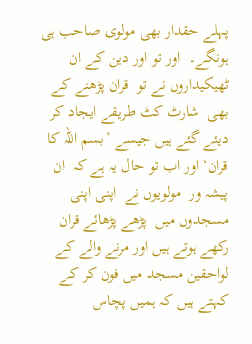پہلے حقدار بھی مولوی صاحب ہی ہونگے۔  اور تو اور دین کے ان ٹھیکیداروں نے تو  قران پڑھنے کے بھی  شارٹ کٹ طریقے ایجاد کر دیئے گئے ہیں جیسے ’بسم اللہ کا قران‘ اور اب تو حال یہ ہے کہ  ان پیشہ ور  مولویوں نے  اپنی اپنی مسجدوں میں  پڑھے پڑھائے قران  رکھے ہوتے ہیں اور مرنے والے کے لواحقین مسجد میں فون کر کے کہتے ہیں کہ ہمیں پچاس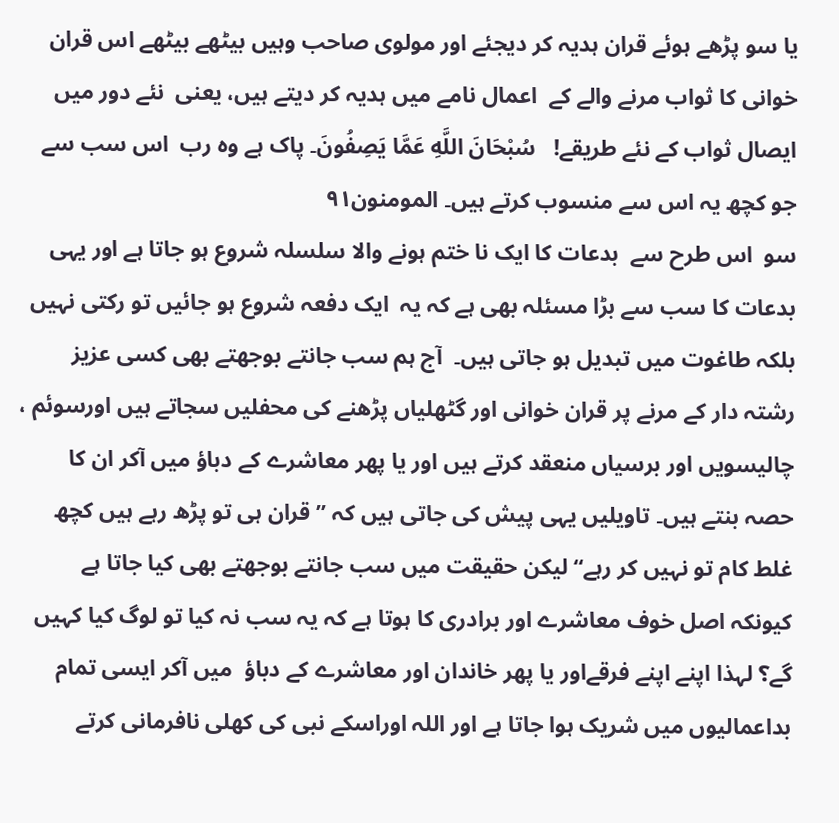یا سو پڑھے ہوئے قران ہدیہ کر دیجئے اور مولوی صاحب وہیں بیٹھے بیٹھے اس قران خوانی کا ثواب مرنے والے کے  اعمال نامے میں ہدیہ کر دیتے ہیں، یعنی  نئے دور میں ایصال ثواب کے نئے طریقے!   سُبْحَانَ اللَّهِ عَمَّا يَصِفُونَ۔ پاک ہے وہ رب  اس سب سے جو کچھ یہ اس سے منسوب کرتے ہیں۔ المومنون۹۱
سو  اس طرح سے  بدعات کا ایک نا ختم ہونے والا سلسلہ شروع ہو جاتا ہے اور یہی بدعات کا سب سے بڑا مسئلہ بھی ہے کہ یہ  ایک دفعہ شروع ہو جائیں تو رکتی نہیں  بلکہ طاغوت میں تبدیل ہو جاتی ہیں۔  آج ہم سب جانتے بوجھتے بھی کسی عزیز  رشتہ دار کے مرنے پر قران خوانی اور گٹھلیاں پڑھنے کی محفلیں سجاتے ہیں اورسوئم ، چالیسویں اور برسیاں منعقد کرتے ہیں اور یا پھر معاشرے کے دباؤ میں آکر ان کا حصہ بنتے ہیں۔ تاویلیں یہی پیش کی جاتی ہیں کہ ’’قران ہی تو پڑھ رہے ہیں کچھ غلط کام تو نہیں کر رہے‘‘ لیکن حقیقت میں سب جانتے بوجھتے بھی کیا جاتا ہے کیونکہ اصل خوف معاشرے اور برادری کا ہوتا ہے کہ یہ سب نہ کیا تو لوگ کیا کہیں گے؟ لہذا اپنے اپنے فرقےاور یا پھر خاندان اور معاشرے کے دباؤ  میں آکر ایسی تمام  بداعمالیوں میں شریک ہوا جاتا ہے اور اللہ اوراسکے نبی کی کھلی نافرمانی کرتے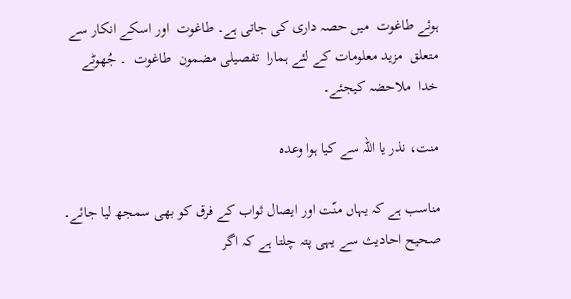ہوئے طاغوت  میں حصہ داری کی جاتی ہے۔ طاغوت  اور اسکے انکار سے متعلق  مزید معلومات کے لئے ہمارا  تفصیلی مضمون  طاغوت  ۔ جُھوٹے خدا  ملاحضہ کیجئے۔

منت، نذر یا اللہ سے کیا ہوا وعدہ

مناسب ہے کہ یہاں منّت اور ایصال ثواب کے فرق کو بھی سمجھ لیا جائے۔ صحیح احادیث سے یہی پتہ چلتا ہے کہ اگر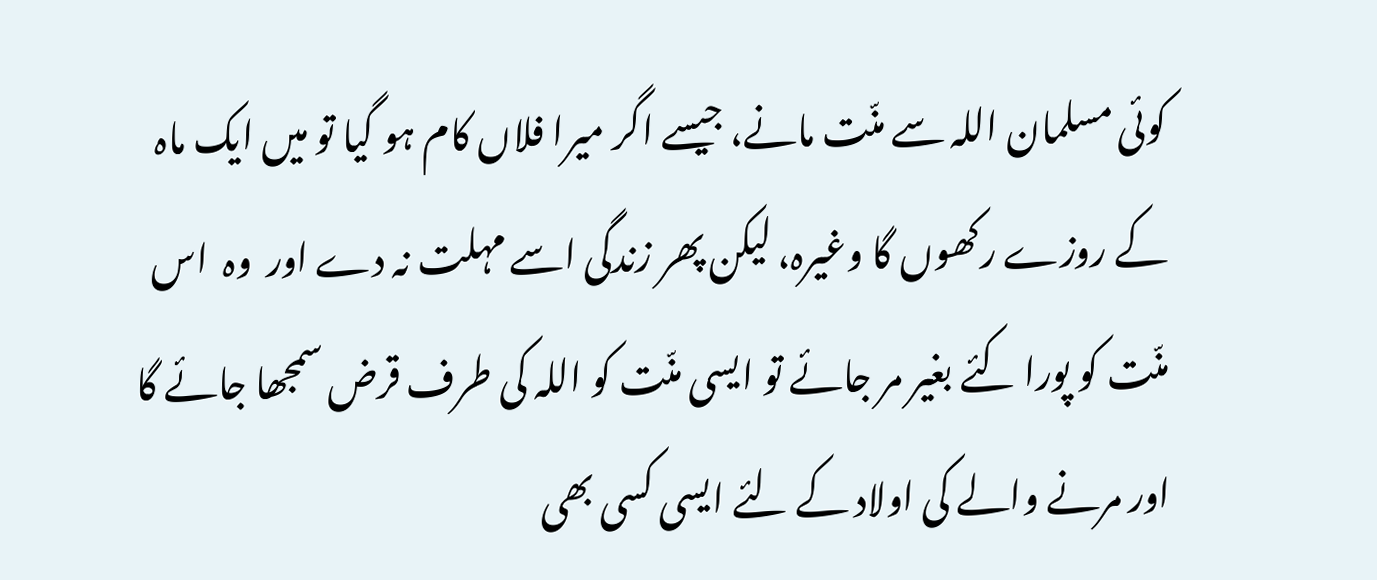کوئی مسلمان اللہ سے منّت مانے، جیسے اگر میرا فلاں کام ہو گیا تو میں ایک ماہ کے روزے رکھوں گا وغیرہ، لیکن پھر زندگی اسے مہلت نہ دے اور  وہ  اس منّت کو پورا کئے بغیر مر جائے تو ایسی منّت کو اللہ کی طرف قرض سمجھا جائے گا  اور مرنے والے کی اولاد کے لئے ایسی کسی بھی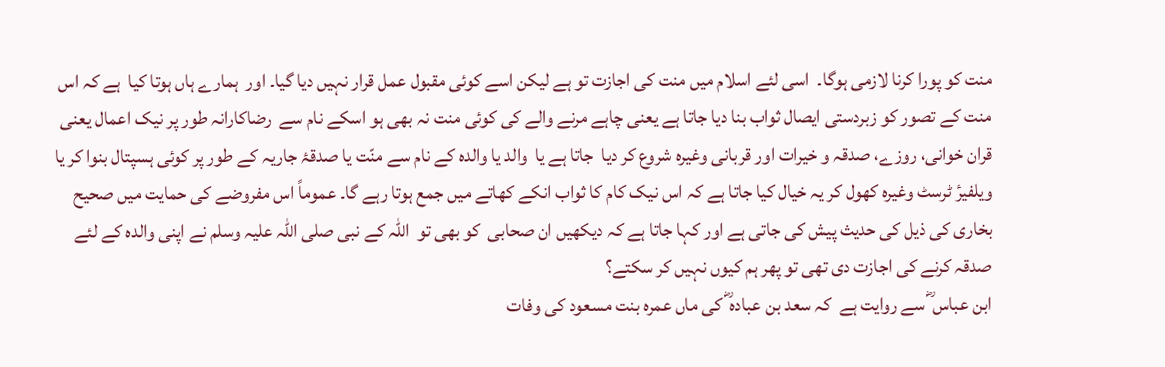منت کو پورا کرنا لازمی ہوگا۔  اسی لئے اسلام میں منت کی اجازت تو ہے لیکن اسے کوئی مقبول عمل قرار نہیں دیا گیا۔ اور  ہمارے ہاں ہوتا کیا  ہے کہ اس منت کے تصور کو زبردستی ایصال ثواب بنا دیا جاتا ہے یعنی چاہے مرنے والے کی کوئی منت نہ بھی ہو اسکے نام سے  رضاکارانہ طور پر نیک اعمال یعنی قران خوانی، روزے، صدقہ و خیرات اور قربانی وغیرہ شروع کر دیا  جاتا ہے یا  والد یا والدہ کے نام سے منّت یا صدقۂ جاریہ کے طور پر کوئی ہسپتال بنوا کر یا ویلفیرٔ ٹرسٹ وغیرہ کھول کر یہ خیال کیا جاتا ہے کہ اس نیک کام کا ثواب انکے کھاتے میں جمع ہوتا رہے گا۔ عموماً اس مفروضے کی حمایت میں صحیح بخاری کی ذیل کی حدیث پیش کی جاتی ہے اور کہا جاتا ہے کہ دیکھیں ان صحابی  کو بھی تو  اللہ کے نبی صلی اللہ علیہ وسلم نے اپنی والدہ کے لئے صدقہ کرنے کی اجازت دی تھی تو پھر ہم کیوں نہیں کر سکتے؟
ابن عباس ؓ سے روایت ہے  کہ سعد بن عبادہ ؓ کی ماں عمرہ بنت مسعود کی وفات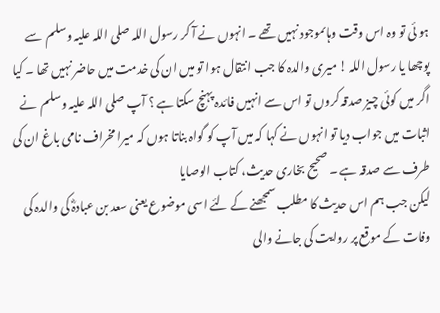ہو ئی تو وہ اس وقت وہاںموجود نہیں تھے ۔ انہوں نے آ کر رسول اللہ صلی اللہ علیہ وسلم  سے پوچھا یا رسول اللہ ! میری والدہ کا جب انتقال ہوا تو میں ان کی خدمت میں حاضر نہیں تھا ۔ کیا اگر میں کوئی چیز صدقہ کروں تو اس سے انہیں فائدہ پہنچ سکتا ہے ؟ آپ صلی اللہ علیہ وسلم  نے اثبات میں جواب دیا تو انہوں نے کہا کہ میں آپ کو گواہ بناتا ہوں کہ میرا مخراف نامی باغ ان کی طرف سے صدقہ ہے ۔ صحیح بخاری حدیث، کتاب الوصایا
لیکن جب ہم اس حدیث کا مطلب سمجھنے کے لئے اسی موضوع یعنی سعد بن عبادہؓ کی والدہ کی وفات کے موقع پر روایت کی جانے والی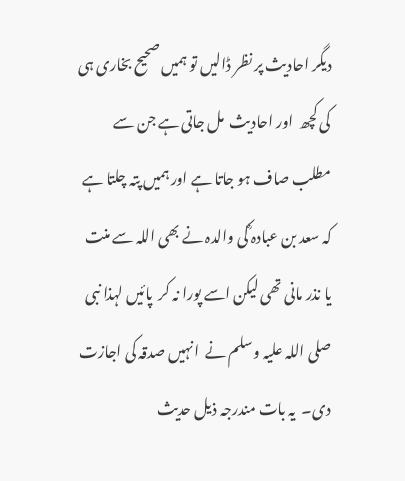دیگر احادیث پر نظر ڈالیں تو ہمیں صحیح بخاری ہی کی کچھ  اور احادیث  مل جاتی ہے جن سے مطلب صاف ہو جاتا ہے اور ہمیں پتہ چلتا ہے کہ سعد بن عبادہ ؓکی والدہ نے بھی اللہ سے منت یا نذر مانی تھی لیکن اسے پورا نہ کر  پائیں لہذا نبی صلی اللہ علیہ وسلم نے  انہیں صدقہ کی اجازت دی۔  یہ بات مندرجہ ذیل حدیث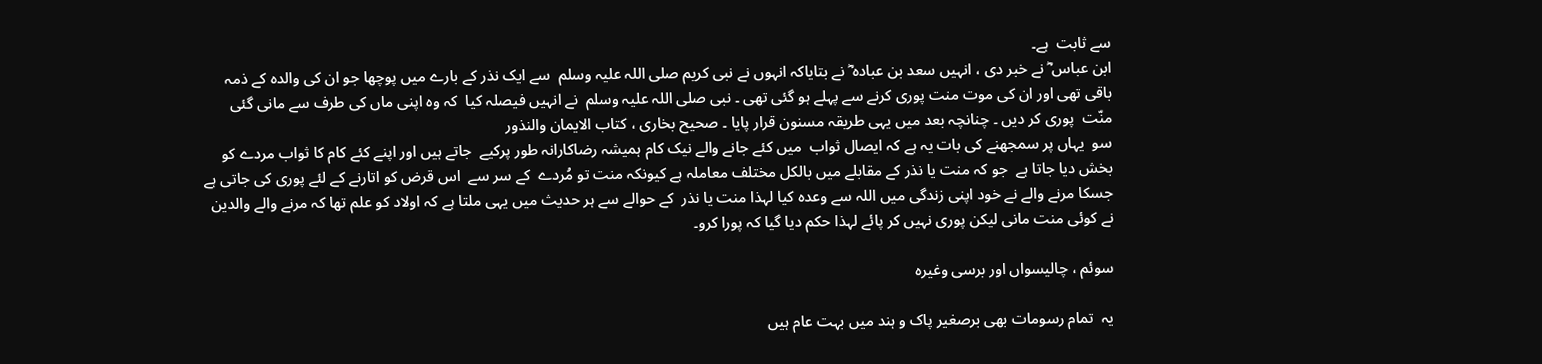سے ثابت  ہے۔
ابن عباس ؓ نے خبر دی ، انہیں سعد بن عبادہ ؓ نے بتایاکہ انہوں نے نبی کریم صلی اللہ علیہ وسلم  سے ایک نذر کے بارے میں پوچھا جو ان کی والدہ کے ذمہ باقی تھی اور ان کی موت منت پوری کرنے سے پہلے ہو گئی تھی ۔ نبی صلی اللہ علیہ وسلم  نے انہیں فیصلہ کیا  کہ وہ اپنی ماں کی طرف سے مانی گئی منّت  پوری کر دیں ۔ چنانچہ بعد میں یہی طریقہ مسنون قرار پایا ۔ صحیح بخاری ، کتاب الایمان والنذور
سو  یہاں پر سمجھنے کی بات یہ ہے کہ ایصال ثواب  میں کئے جانے والے نیک کام ہمیشہ رضاکارانہ طور پرکیے  جاتے ہیں اور اپنے کئے کام کا ثواب مردے کو بخش دیا جاتا ہے  جو کہ منت یا نذر کے مقابلے میں بالکل مختلف معاملہ ہے کیونکہ منت تو مُردے  کے سر سے  اس قرض کو اتارنے کے لئے پوری کی جاتی ہے جسکا مرنے والے نے خود اپنی زندگی میں اللہ سے وعدہ کیا لہذا منت یا نذر  کے حوالے سے ہر حدیث میں یہی ملتا ہے کہ اولاد کو علم تھا کہ مرنے والے والدین نے کوئی منت مانی لیکن پوری نہیں کر پائے لہذا حکم دیا گیا کہ پورا کرو۔

سوئم ، چالیسواں اور برسی وغیرہ

یہ  تمام رسومات بھی برصغیر پاک و ہند میں بہت عام ہیں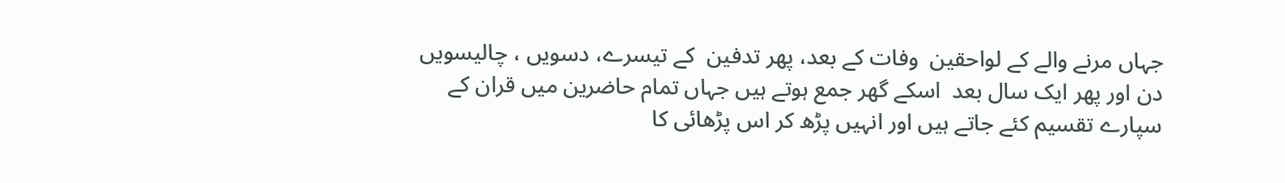جہاں مرنے والے کے لواحقین  وفات کے بعد، پھر تدفین  کے تیسرے، دسویں ، چالیسویں دن اور پھر ایک سال بعد  اسکے گھر جمع ہوتے ہیں جہاں تمام حاضرین میں قران کے سپارے تقسیم کئے جاتے ہیں اور انہیں پڑھ کر اس پڑھائی کا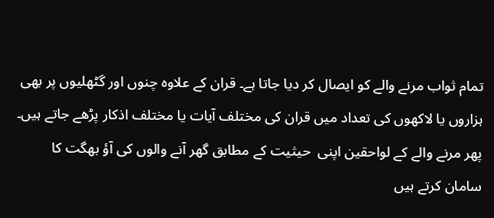تمام ثواب مرنے والے کو ایصال کر دیا جاتا ہے۔ قران کے علاوہ چنوں اور گٹھلیوں پر بھی  ہزاروں یا لاکھوں کی تعداد میں قران کی مختلف آیات یا مختلف اذکار پڑھے جاتے ہیں۔ پھر مرنے والے کے لواحقین اپنی  حیثیت کے مطابق گھر آنے والوں کی آؤ بھگت کا سامان کرتے ہیں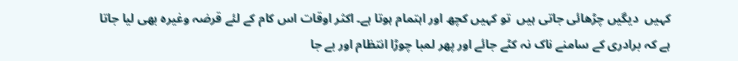کہیں  دیگیں چڑھائی جاتی ہیں  تو کہیں کچھ اور اہتمام ہوتا ہے۔ اکثر اوقات اس کام کے لئے قرضہ وغیرہ بھی لیا جاتا ہے کہ برادری کے سامنے ناک نہ کٹے جائے اور پھر لمبا چوڑا انتظام اور بے جا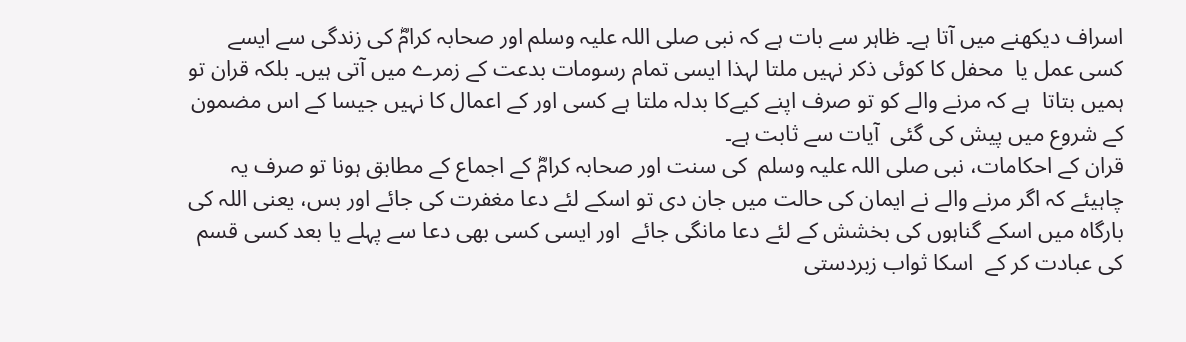اسراف دیکھنے میں آتا ہے۔ ظاہر سے بات ہے کہ نبی صلی اللہ علیہ وسلم اور صحابہ کرامؓ کی زندگی سے ایسے کسی عمل یا  محفل کا کوئی ذکر نہیں ملتا لہذا ایسی تمام رسومات بدعت کے زمرے میں آتی ہیں۔ بلکہ قران تو ہمیں بتاتا  ہے کہ مرنے والے کو تو صرف اپنے کیےکا بدلہ ملتا ہے کسی اور کے اعمال کا نہیں جیسا کے اس مضمون کے شروع میں پیش کی گئی  آیات سے ثابت ہے۔
قران کے احکامات، نبی صلی اللہ علیہ وسلم  کی سنت اور صحابہ کرامؓ کے اجماع کے مطابق ہونا تو صرف یہ چاہیئے کہ اگر مرنے والے نے ایمان کی حالت میں جان دی تو اسکے لئے دعا مغفرت کی جائے اور بس، یعنی اللہ کی بارگاہ میں اسکے گناہوں کی بخشش کے لئے دعا مانگی جائے  اور ایسی کسی بھی دعا سے پہلے یا بعد کسی قسم کی عبادت کر کے  اسکا ثواب زبردستی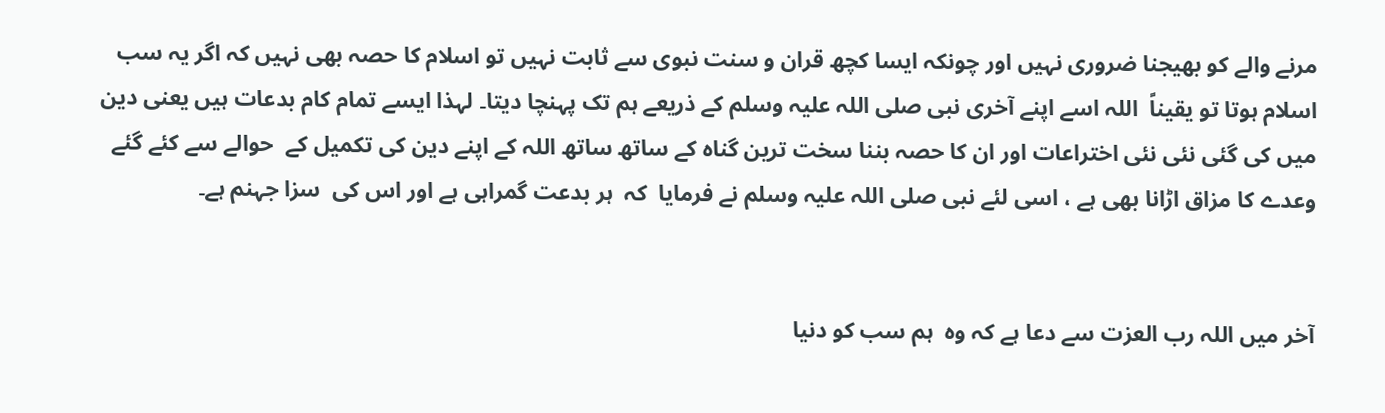مرنے والے کو بھیجنا ضروری نہیں اور چونکہ ایسا کچھ قران و سنت نبوی سے ثابت نہیں تو اسلام کا حصہ بھی نہیں کہ اگر یہ سب اسلام ہوتا تو یقیناً  اللہ اسے اپنے آخری نبی صلی اللہ علیہ وسلم کے ذریعے ہم تک پہنچا دیتا۔ لہذا ایسے تمام کام بدعات ہیں یعنی دین میں کی گئی نئی نئی اختراعات اور ان کا حصہ بننا سخت ترین گناہ کے ساتھ ساتھ اللہ کے اپنے دین کی تکمیل کے  حوالے سے کئے گئے وعدے کا مزاق اڑانا بھی ہے ، اسی لئے نبی صلی اللہ علیہ وسلم نے فرمایا  کہ  ہر بدعت گمراہی ہے اور اس کی  سزا جہنم ہے۔


آخر میں اللہ رب العزت سے دعا ہے کہ وہ  ہم سب کو دنیا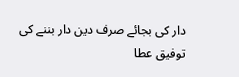دار کی بجائے صرف دین دار بننے کی توفیق عطا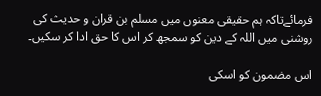فرمائےتاکہ ہم حقیقی معنوں میں مسلم بن قران و حدیث کی روشنی میں اللہ کے دین کو سمجھ کر اس کا حق ادا کر سکیں۔

اس مضمون کو اسکی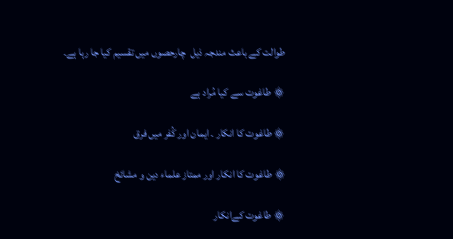طوالت کے باعث مندجہ ذیل  چارحصوں میں تقسیم کیا جا رہا ہے۔

۞ طاغوت سے کیا مُراد ہے

۞ طاغوت کا انکار ۔ ایمان اور کُفر میں فرق

۞ طاغوت کا انکار اور ممتاز علماء دین و مشائخ

۞ طاغوت کےانکار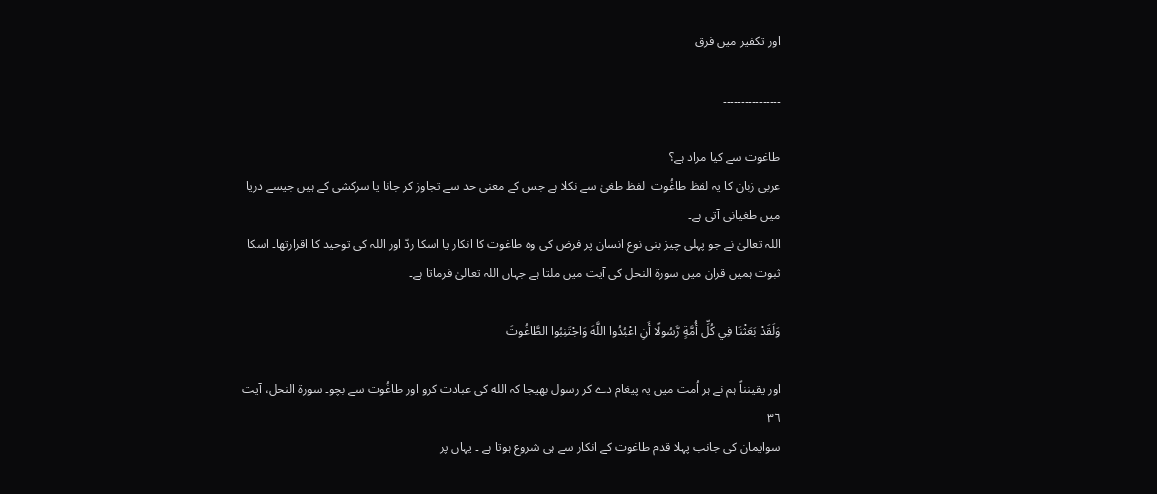اور تکفیر میں فرق

۔۔۔۔۔۔۔۔۔۔۔۔۔۔۔۔

طاغوت سے کیا مراد ہے؟
عربی زبان کا یہ لفظ طاغُوت  لفظ طغیٰ سے نکلا ہے جس کے معنی حد سے تجاوز کر جانا یا سرکشی کے ہیں جیسے دریا میں طغیانی آتی ہے۔
اللہ تعالیٰ نے جو پہلی چیز بنی نوع انسان پر فرض کی وہ طاغوت کا انکار یا اسکا ردّ اور اللہ کی توحید کا اقرارتھا۔ اسکا ثبوت ہمیں قران میں سورۃ النحل کی آیت میں ملتا ہے جہاں اللہ تعالیٰ فرماتا ہے۔

وَلَقَدْ بَعَثْنَا فِي كُلِّ أُمَّةٍ رَّسُولًا أَنِ اعْبُدُوا اللَّهَ وَاجْتَنِبُوا الطَّاغُوتَ

اور یقینناً ہم نے ہر اُمت میں یہ پیغام دے کر رسول بھیجا کہ الله کی عبادت کرو اور طاغُوت سے بچو۔ سورۃ النحل، آیت ۳٦
سوایمان کی جانب پہلا قدم طاغوت کے انکار سے ہی شروع ہوتا ہے ۔ یہاں پر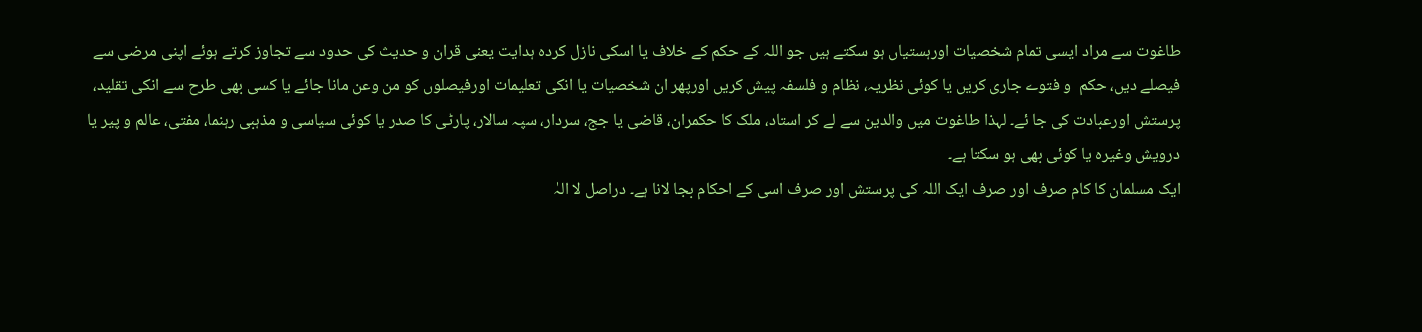طاغوت سے مراد ایسی تمام شخصیات اورہستیاں ہو سکتے ہیں جو اللہ کے حکم کے خلاف یا اسکی نازل کردہ ہدایت یعنی قران و حدیث کی حدود سے تجاوز کرتے ہوئے اپنی مرضی سے فیصلے دیں، حکم  و فتوے جاری کریں یا کوئی نظریہ، نظام و فلسفہ پیش کریں اورپھر ان شخصیات یا انکی تعلیمات اورفیصلوں کو من وعن مانا جائے یا کسی بھی طرح سے انکی تقلید، پرستش اورعبادت کی جا ئے۔ لہذا طاغوت میں والدین سے لے کر استاد، ملک کا حکمران، قاضی یا جج، سردار، سپہ سالار، پارٹی کا صدر یا کوئی سیاسی و مذہبی رہنما، مفتی، عالم و پیر یا درویش وغیرہ یا کوئی بھی ہو سکتا ہے۔
ایک مسلمان کا کام صرف اور صرف ایک اللہ کی پرستش اور صرف اسی کے احکام بجا لانا ہے۔ دراصل لا الہٰ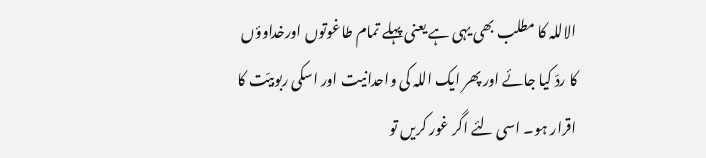الاللہ کا مطلب بھی یہی ہے یعنی پہلے تمام طاغوتوں اورخداوؤں کا ردّ کیا جائے اور پھر ایک اللہ کی واحدانیت اور اسکی ربوبیّت کا اقرار ہو۔ اسی لئے اگر غور کریں تو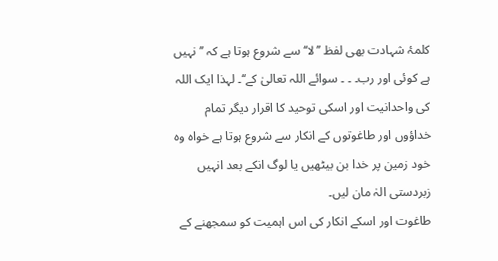کلمۂ شہادت بھی لفظ ’’لا‘‘ سے شروع ہوتا ہے کہ ’’نہیں ہے کوئی اور رب۔ ۔ ۔ سوائے اللہ تعالیٰ کے‘‘۔ لہذا ایک اللہ کی واحدانیت اور اسکی توحید کا اقرار دیگر تمام خداؤوں اور طاغوتوں کے انکار سے شروع ہوتا ہے خواہ وہ خود زمین پر خدا بن بیٹھیں یا لوگ انکے بعد انہیں زبردستی الہٰ مان لیں۔
طاغوت اور اسکے انکار کی اس اہمیت کو سمجھنے کے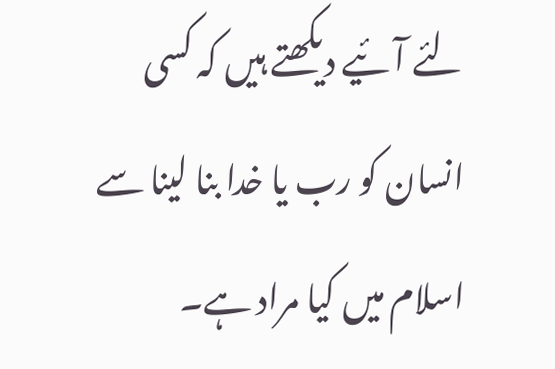لئے آئیے دیکھتے ہیں کہ کسی انسان کو رب یا خدا بنا لینا سے اسلام میں کیا مراد ہے۔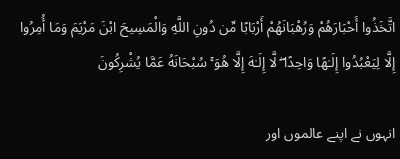اتَّخَذُوا أَحْبَارَهُمْ وَرُهْبَانَهُمْ أَرْبَابًا مِّن دُونِ اللَّهِ وَالْمَسِيحَ ابْنَ مَرْيَمَ وَمَا أُمِرُوا إِلَّا لِيَعْبُدُوا إِلَـٰهًا وَاحِدًا ۖ لَّا إِلَـٰهَ إِلَّا هُوَ ۚ سُبْحَانَهُ عَمَّا يُشْرِكُونَ

انہوں نے اپنے عالموں اور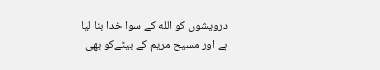درویشوں کو الله کے سوا خدا بنا لیا ہے اور مسیح مریم کے بیٹےکو بھی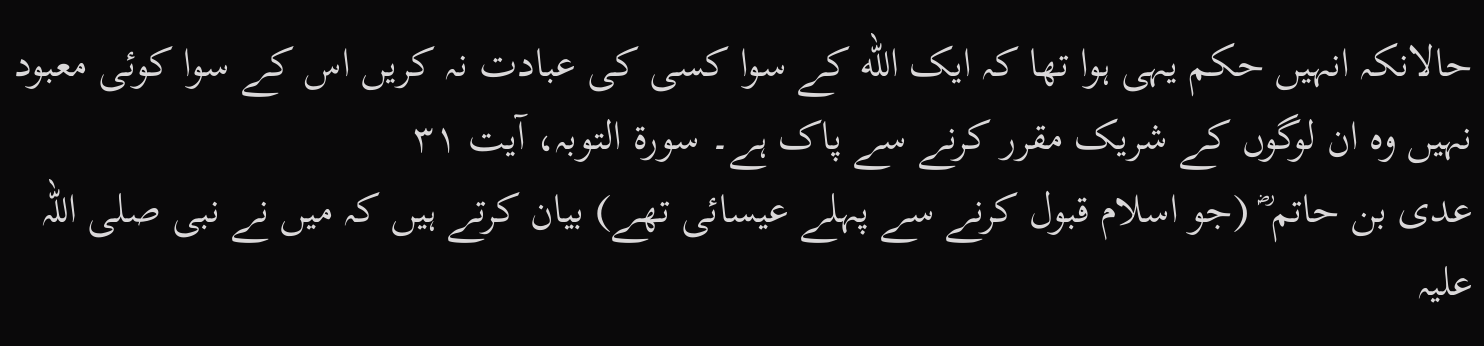حالانکہ انہیں حکم یہی ہوا تھا کہ ایک الله کے سوا کسی کی عبادت نہ کریں اس کے سوا کوئی معبود نہیں وہ ان لوگوں کے شریک مقرر کرنے سے پاک ہے۔ سورۃ التوبہ، آیت ۳۱
عدی بن حاتم ؓ (جو اسلام قبول کرنے سے پہلے عیسائی تھے) بیان کرتے ہیں کہ میں نے نبی صلی اللہ علیہ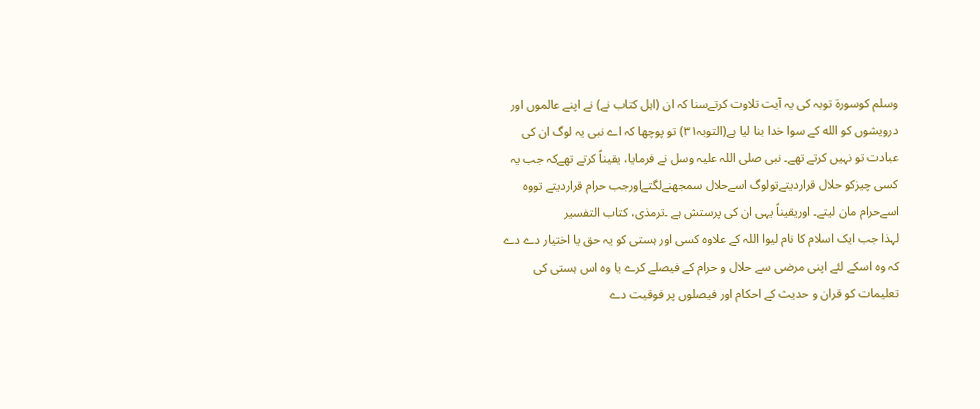وسلم کوسورۃ توبہ کی یہ آیت تلاوت کرتےسنا کہ ان (اہل کتاب نے) نے اپنے عالموں اور درویشوں کو الله کے سوا خدا بنا لیا ہے(التوبہ۳۱) تو پوچھا کہ اے نبی یہ لوگ ان کی عبادت تو نہیں کرتے تھے۔ نبی صلی اللہ علیہ وسل نے فرمایا، یقیناً کرتے تھےکہ جب یہ کسی چیزکو حلال قراردیتےتولوگ اسےحلال سمجھنےلگتےاورجب حرام قراردیتے تووہ اسےحرام مان لیتے۔ اوریقیناً یہی ان کی پرستش ہے ۔ترمذی، کتاب التفسیر
لہذا جب ایک اسلام کا نام لیوا اللہ کے علاوہ کسی اور ہستی کو یہ حق یا اختیار دے دے کہ وہ اسکے لئے اپنی مرضی سے حلال و حرام کے فیصلے کرے یا وہ اس ہستی کی تعلیمات کو قران و حدیث کے احکام اور فیصلوں پر فوقیت دے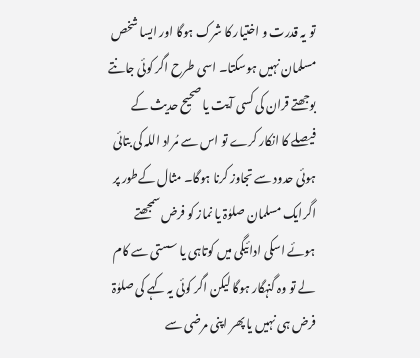تو یہ قدرت و اختیار کا شرک ہوگا اور ایسا شخص مسلمان نہیں ہوسکتا۔ اسی طرح اگر کوئی جانتے بوجھتے قران کی کسی آیت یا صحیح حدیث کے فیصلے کا انکار کرے تو اس سے مُراد اللہ کی بتائی ہوئی حدود سے تجاوز کرنا ہوگا۔ مثال کےطور پر اگرایک مسلمان صلوٰۃ یا نماز کو فرض سمجھتے ہوئے اسکی ادائیگی میں کوتاہی یا سستی سے کام لے تو وہ گنہگار ہوگا لیکن اگر کوئی یہ کہے کی صلوٰۃ فرض ہی نہیں یا پھر اپنی مرضی سے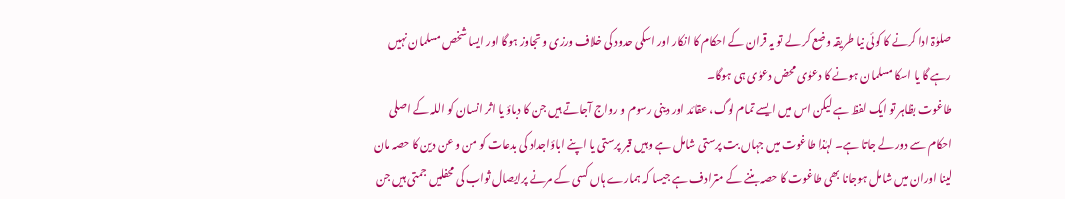صلوٰۃ ادا کرنے کا کوئی نیا طریقہ وضع کر لے تو یہ قران کے احکام کا انکار اور اسکی حدود کی خلاف ورزی و تجاوز ہوگا اور ایسا شخص مسلمان نہیں رہے گا یا اسکا مسلمان ہونے کا دعوٰی محض دعوٰی ہی ہوگا۔
طاغوت بظاہر تو ایک لفظ ہے لیکن اس میں ایسے تمام لوگ، عقائد اور دینی رسوم و رواج آجاتے ہیں جن کا دباؤ یا اثر انسان کو اللہ کے اصلی احکام سے دور لے جاتا ہے۔ لہٰذا طاغوت میں جہاں بت پرستی شامل ہے وہیں قبر پرستی یا اپنے اباؤاجداد کی بدعات کو من و عن دین کا حصہ مان لینا اوران میں شامل ہوجانا بھی طاغوت کا حصہ بننے کے مترادف ہے جیسا کہ ہمارے ہاں کسی کے مرنے پرایصال ثواب کی محفلیں جمتی ہیں جن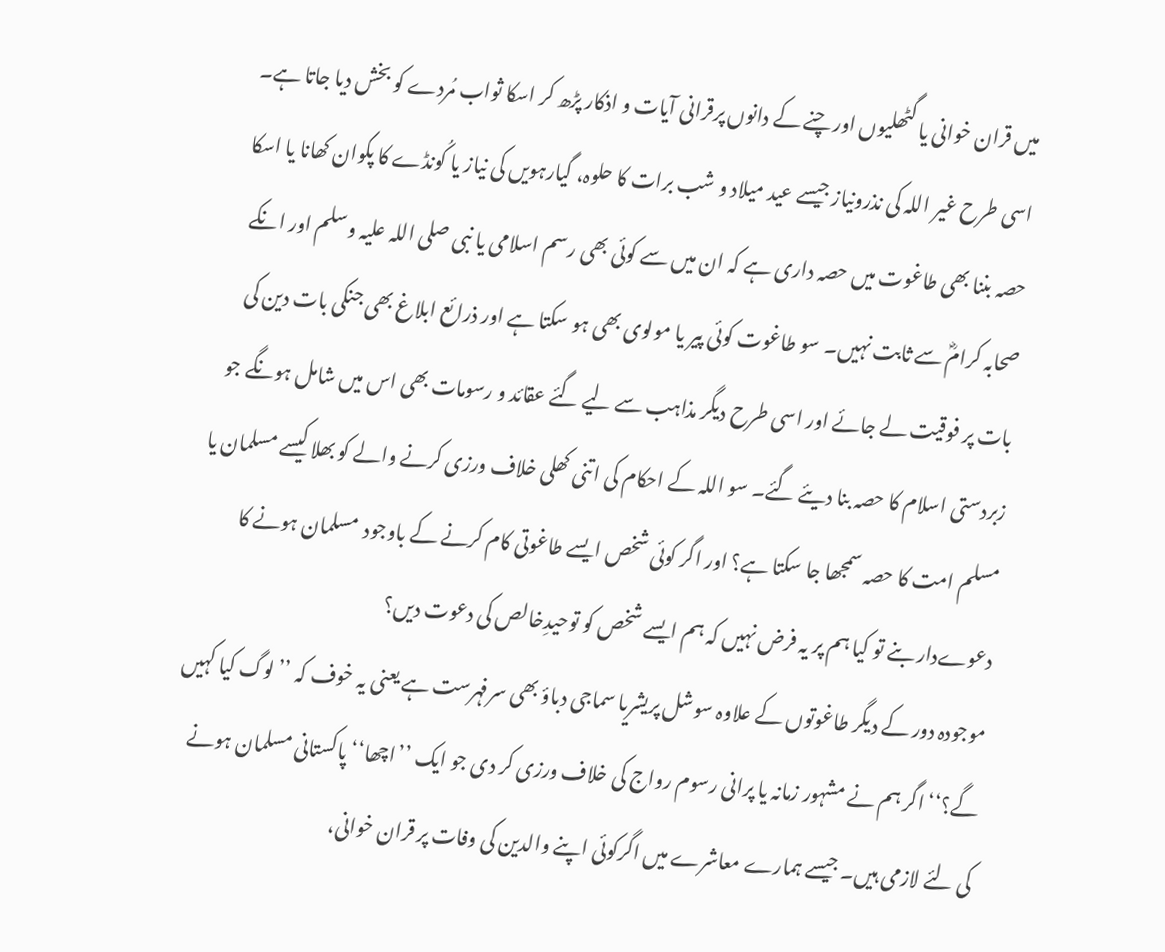میں قران خوانی یا گٹھلیوں اور چنے کے دانوں پرقرانی آیات و اذکار پڑھ کر اسکا ثواب مُردے کو بخش دیا جاتا ہے۔ اسی طرح غیر اللہ کی نذرونیاز جیسے عید میلاد و شب برات کا حلوہ، گیارہویں کی نیاز یا کُونڈے کا پکوان کھانا یا اسکا حصہ بننا بھی طاغوت میں حصہ داری ہے کہ ان میں سے کوئی بھی رسم اسلامی یا نبی صلی اللہ علیہ وسلم اور انکے صحابہ کرامؓ سے ثابت نہیں۔ سو طاغوت کوئی پیر یا مولوی بھی ہو سکتا ہے اور ذرائع ابلاغ بھی جنکی بات دین کی بات پر فوقیت لے جائے اور اسی طرح دیگر مذاہب سے لیے گئے عقائد و رسومات بھی اس میں شامل ہونگے جو زبردستی اسلام کا حصہ بنا دیئے گئے۔ سو اللہ کے احکام کی اتنی کھلی خلاف ورزی کرنے والے کو بھلا کیسے مسلمان یا مسلم امت کا حصہ سمجھا جا سکتا ہے؟ اور اگر کوئی شخص ایسے طاغوتی کام کرنے کے باوجود  مسلمان ہونے کا دعوےدار بنے تو کیا ہم پر یہ فرض نہیں کہ ہم ایسے شخص کو توحیدِخالص کی دعوت دیں؟
موجودہ دور کے دیگر طاغوتوں کے علاوہ سوشل پریشریا سماجی دباؤ بھی سرفہرست ہے یعنی یہ خوف کہ ’’لوگ کیا کہیں گے؟‘‘ اگر ہم نے مشہور زمانہ یا پرانی رسوم رواج کی خلاف ورزی کر دی جو ایک ’’اچھا‘‘ پاکستانی مسلمان ہونے کی لئے لازمی ہیں۔ جیسے ہمارے معاشرے میں اگرکوئی اپنے والدین کی وفات پر قران خوانی،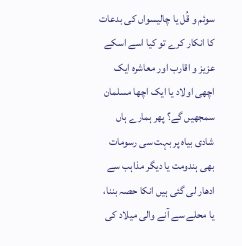سوئم و قُل یا چالیسواں کی بدعات کا انکار کرے تو کیا اسے اسکے عزیز و اقارب اور معاشرہ ایک اچھی اولاد یا ایک اچھا مسلمان سمجھیں گے؟ پھر ہمارے ہاں شادی بیاہ پر بہت سی رسومات بھی ہندومت یا دیگر مذاہب سے ادھار لی گئی ہیں انکا حصہ بننا، یا محلے سے آنے والی میلاد کی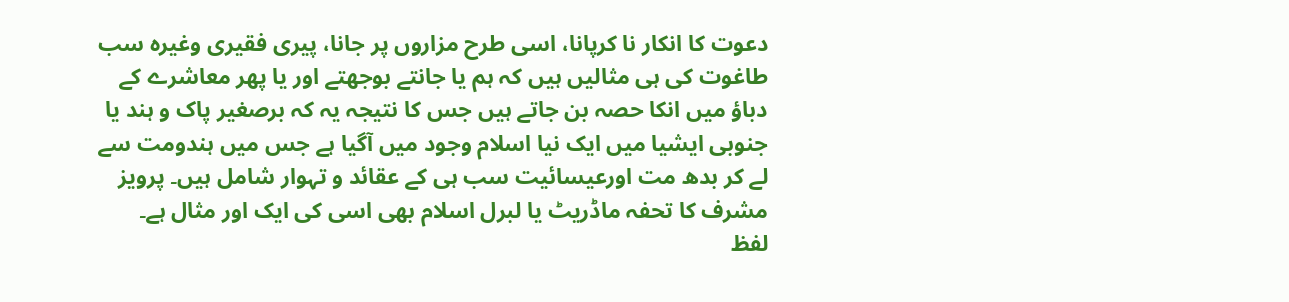دعوت کا انکار نا کرپانا، اسی طرح مزاروں پر جانا، پیری فقیری وغیرہ سب طاغوت کی ہی مثالیں ہیں کہ ہم یا جانتے بوجھتے اور یا پھر معاشرے کے دباؤ میں انکا حصہ بن جاتے ہیں جس کا نتیجہ یہ کہ برصغیر پاک و ہند یا جنوبی ایشیا میں ایک نیا اسلام وجود میں آگیا ہے جس میں ہندومت سے لے کر بدھ مت اورعیسائیت سب ہی کے عقائد و تہوار شامل ہیں۔ پرویز مشرف کا تحفہ ماڈریٹ یا لبرل اسلام بھی اسی کی ایک اور مثال ہے۔
لفظ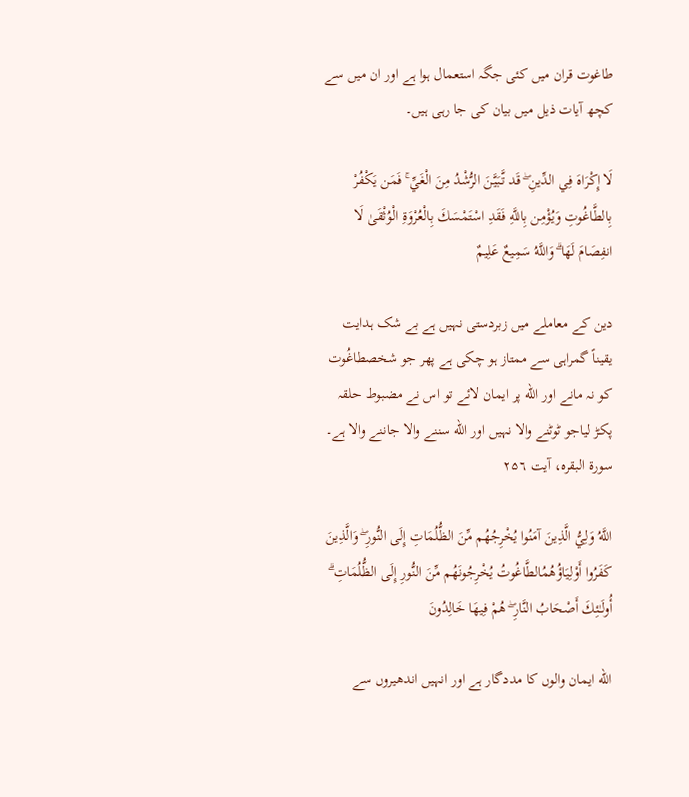طاغوت قران میں کئی جگہ استعمال ہوا ہے اور ان میں سے کچھ آیات ذیل میں بیان کی جا رہی ہیں۔

لَا إِكْرَاهَ فِي الدِّينِ ۖ قَد تَّبَيَّنَ الرُّشْدُ مِنَ الْغَيِّ ۚ فَمَن يَكْفُرْ بِالطَّاغُوتِ وَيُؤْمِن بِاللَّهِ فَقَدِ اسْتَمْسَكَ بِالْعُرْوَةِ الْوُثْقَىٰ لَا انفِصَامَ لَهَا ۗ وَاللَّهُ سَمِيعٌ عَلِيمٌ

دین کے معاملے میں زبردستی نہیں ہے بے شک ہدایت یقیناً گمراہی سے ممتاز ہو چکی ہے پھر جو شخصطاغُوت کو نہ مانے اور الله پر ایمان لائے تو اس نے مضبوط حلقہ پکڑ لیاجو ٹوٹنے والا نہیں اور الله سننے والا جاننے والا ہے۔ سورۃ البقرہ، آیت ۲۵٦

اللَّهُ وَلِيُّ الَّذِينَ آمَنُوا يُخْرِجُهُم مِّنَ الظُّلُمَاتِ إِلَى النُّورِ ۖ وَالَّذِينَ كَفَرُوا أَوْلِيَاؤُهُمُالطَّاغُوتُ يُخْرِجُونَهُم مِّنَ النُّورِ إِلَى الظُّلُمَاتِ ۗ أُولَـٰئِكَ أَصْحَابُ النَّارِ ۖ هُمْ فِيهَا خَالِدُونَ

الله ایمان والوں کا مددگار ہے اور انہیں اندھیروں سے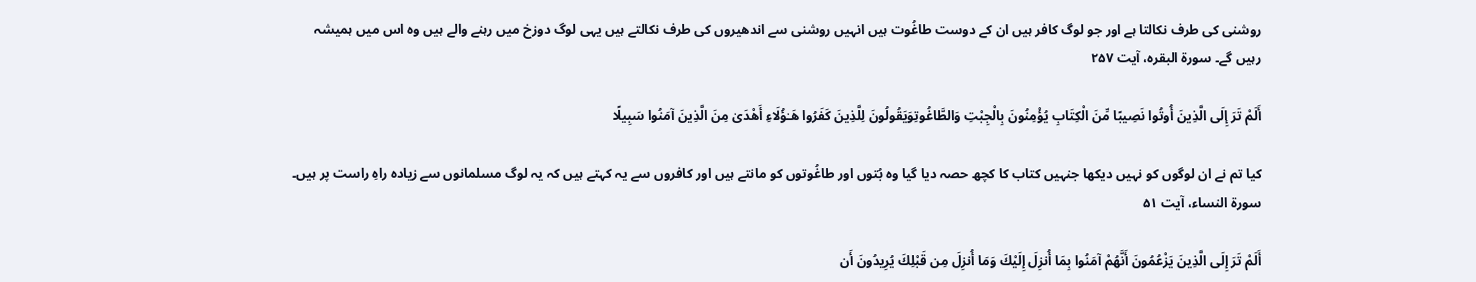روشنی کی طرف نکالتا ہے اور جو لوگ کافر ہیں ان کے دوست طاغُوت ہیں انہیں روشنی سے اندھیروں کی طرف نکالتے ہیں یہی لوگ دوزخ میں رہنے والے ہیں وہ اس میں ہمیشہ رہیں گے۔ سورۃ البقرہ، آیت ۲۵۷

أَلَمْ تَرَ إِلَى الَّذِينَ أُوتُوا نَصِيبًا مِّنَ الْكِتَابِ يُؤْمِنُونَ بِالْجِبْتِ وَالطَّاغُوتِوَيَقُولُونَ لِلَّذِينَ كَفَرُوا هَـٰؤُلَاءِ أَهْدَىٰ مِنَ الَّذِينَ آمَنُوا سَبِيلًا

کیا تم نے ان لوگوں کو نہیں دیکھا جنہیں کتاب کا کچھ حصہ دیا گیا وہ بُتوں اور طاغُوتوں کو مانتے ہیں اور کافروں سے یہ کہتے ہیں کہ یہ لوگ مسلمانوں سے زیادہ راہِ راست پر ہیں۔ سورۃ النساء، آیت ۵۱

أَلَمْ تَرَ إِلَى الَّذِينَ يَزْعُمُونَ أَنَّهُمْ آمَنُوا بِمَا أُنزِلَ إِلَيْكَ وَمَا أُنزِلَ مِن قَبْلِكَ يُرِيدُونَ أَن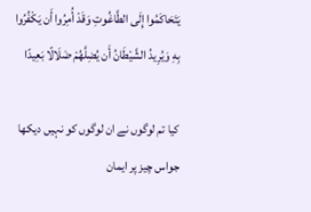يَتَحَاكَمُوا إِلَى الطَّاغُوتِ وَقَدْ أُمِرُوا أَن يَكْفُرُوا بِهِ وَيُرِيدُ الشَّيْطَانُ أَن يُضِلَّهُمْ ضَلَالًا بَعِيدًا

کیا تم لوگوں نے ان لوگوں کو نہیں دیکھا جواس چیز پر ایمان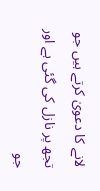لانے کا دعویٰ کرتے ہیں جو تجھ پر نازل کی گئی ہے اور جو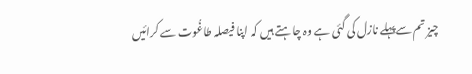چیز تم سےپہلے نازل کی گئی ہے وہ چاہتے ہیں کہ اپنا فیصلہ طاغُوت سے کرائیں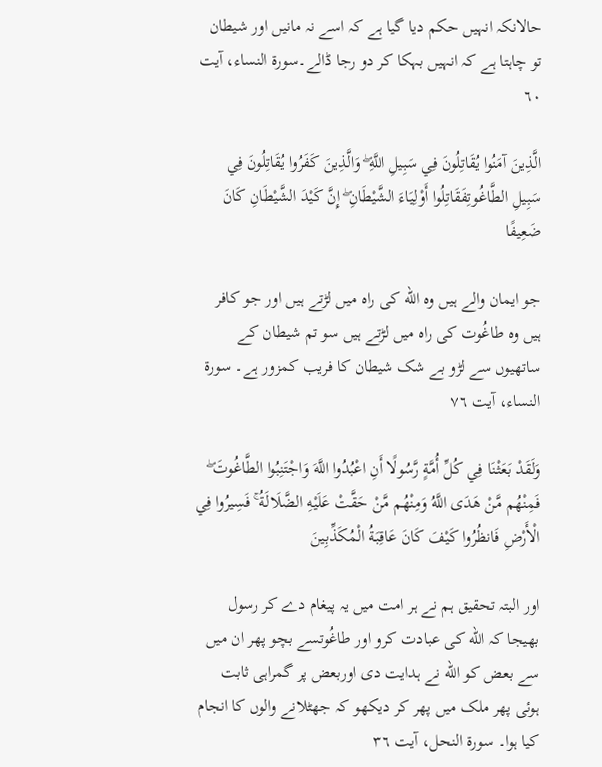حالانکہ انہیں حکم دیا گیا ہے کہ اسے نہ مانیں اور شیطان تو چاہتا ہے کہ انہیں بہکا کر دو رجا ڈالے۔سورۃ النساء، آیت ٦۰

الَّذِينَ آمَنُوا يُقَاتِلُونَ فِي سَبِيلِ اللَّهِ ۖ وَالَّذِينَ كَفَرُوا يُقَاتِلُونَ فِي سَبِيلِ الطَّاغُوتِفَقَاتِلُوا أَوْلِيَاءَ الشَّيْطَانِ ۖ إِنَّ كَيْدَ الشَّيْطَانِ كَانَ ضَعِيفًا

جو ایمان والے ہیں وہ الله کی راہ میں لڑتے ہیں اور جو کافر ہیں وہ طاغُوت کی راہ میں لڑتے ہیں سو تم شیطان کے ساتھیوں سے لڑو بے شک شیطان کا فریب کمزور ہے۔ سورۃ النساء، آیت ۷٦

وَلَقَدْ بَعَثْنَا فِي كُلِّ أُمَّةٍ رَّسُولًا أَنِ اعْبُدُوا اللَّهَ وَاجْتَنِبُوا الطَّاغُوتَ ۖ فَمِنْهُم مَّنْ هَدَى اللَّهُ وَمِنْهُم مَّنْ حَقَّتْ عَلَيْهِ الضَّلَالَةُ ۚ فَسِيرُوا فِي الْأَرْضِ فَانظُرُوا كَيْفَ كَانَ عَاقِبَةُ الْمُكَذِّبِينَ

اور البتہ تحقیق ہم نے ہر امت میں یہ پیغام دے کر رسول بھیجا کہ الله کی عبادت کرو اور طاغُوتسے بچو پھر ان میں سے بعض کو الله نے ہدایت دی اوربعض پر گمراہی ثابت ہوئی پھر ملک میں پھر کر دیکھو کہ جھٹلانے والوں کا انجام کیا ہوا۔ سورۃ النحل، آیت ۳٦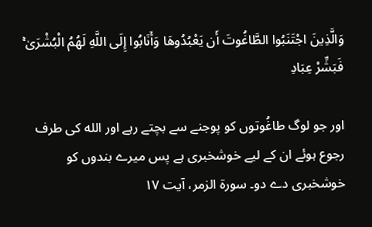وَالَّذِينَ اجْتَنَبُوا الطَّاغُوتَ أَن يَعْبُدُوهَا وَأَنَابُوا إِلَى اللَّهِ لَهُمُ الْبُشْرَىٰ ۚ فَبَشِّرْ عِبَادِ

اور جو لوگ طاغُوتوں کو پوجنے سے بچتے رہے اور الله کی طرف رجوع ہوئے ان کے لیے خوشخبری ہے پس میرے بندوں کو خوشخبری دے دو۔ سورۃ الزمر، آیت ۱۷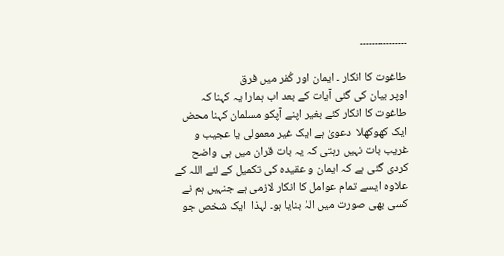۔۔۔۔۔۔۔۔۔۔۔۔۔۔۔۔

طاغوت کا انکار ۔ ایمان اور کُفر میں فرق
اوپر بیان کی گئی آیات کے بعد اب ہمارا یہ کہنا کہ طاغوت کا انکار کئے بغیر اپنے آپکو مسلمان کہنا محض ایک کھوکھلا  دعویٰ ہے ایک غیر معمولی یا عجیب و غریب بات نہیں رہتی کہ یہ بات قران میں ہی واضح کردی گئی ہے کہ ایمان و عقیدہ کی تکمیل کے لئے اللہ کے علاوہ ایسے تمام عوامل کا انکار لازمی ہے جنہیں ہم نے کسی بھی صورت میں الہٰ بنایا ہو۔ لہذا  ایک شخص جو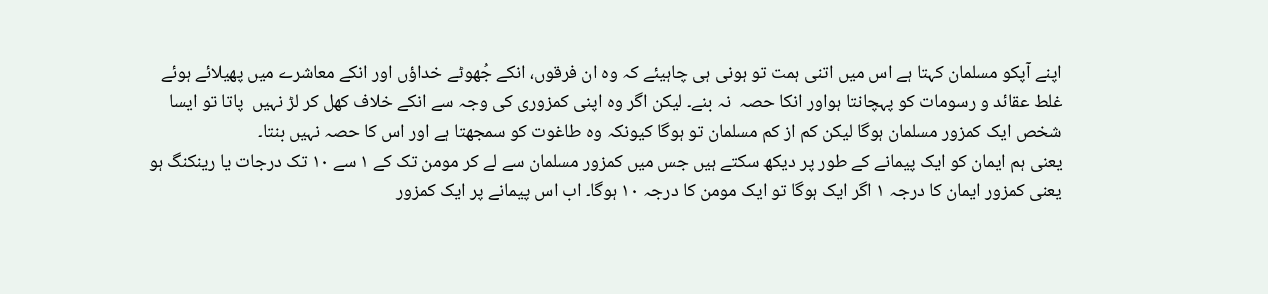اپنے آپکو مسلمان کہتا ہے اس میں اتنی ہمت تو ہونی ہی چاہیئے کہ وہ ان فرقوں، انکے جُھوٹے خداؤں اور انکے معاشرے میں پھیلائے ہوئے غلط عقائد و رسومات کو پہچانتا ہواور انکا حصہ  نہ بنے۔ لیکن اگر وہ اپنی کمزوری کی وجہ سے انکے خلاف کھل کر لڑ نہیں  پاتا تو ایسا شخص ایک کمزور مسلمان ہوگا لیکن کم از کم مسلمان تو ہوگا کیونکہ وہ طاغوت کو سمجھتا ہے اور اس کا حصہ نہیں بنتا۔
یعنی ہم ایمان کو ایک پیمانے کے طور پر دیکھ سکتے ہیں جس میں کمزور مسلمان سے لے کر مومن تک کے ۱ سے ۱۰ تک درجات یا رینکنگ ہو یعنی کمزور ایمان کا درجہ ۱ اگر ایک ہوگا تو ایک مومن کا درجہ ۱۰ ہوگا۔ اب اس پیمانے پر ایک کمزور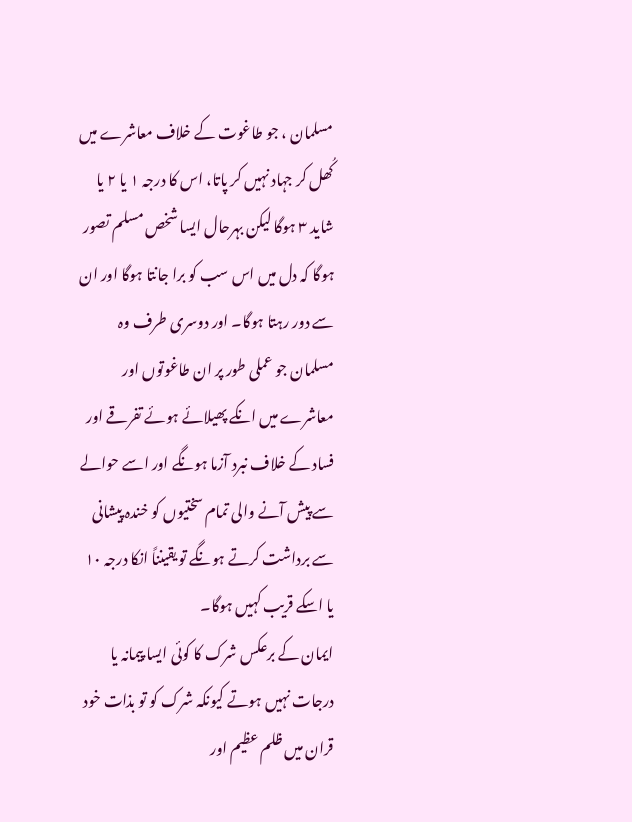مسلمان ، جو طاغوت کے خلاف معاشرے میں کُھل کر جہاد نہیں کر پاتا، اس کا درجہ ۱ یا ۲ یا شاید ۳ ہوگا لیکن بہرحال ایسا شخص مسلم تصور ہوگا کہ دل میں اس سب کو برا جانتا ہوگا اور ان سے دور رہتا ہوگا۔ اور دوسری طرف وہ مسلمان جو عملی طور پر ان طاغوتوں اور معاشرے میں انکے پھیلائے ہوئے تفرقے اور فساد کے خلاف نبرد آزما ہونگے اور اسے حوالے سے پیش آنے والی تمام سختیوں کو خندہ پیشانی سے برداشت کرتے ہونگے تو یقینناً انکا درجہ ۱۰ یا اسکے قریب کہیں ہوگا۔
ایمان کے برعکس شرک کا کوئی ایسا پیمانہ یا درجات نہیں ہوتے کیونکہ شرک کو تو بذات خود قران میں ظلم عظیم اور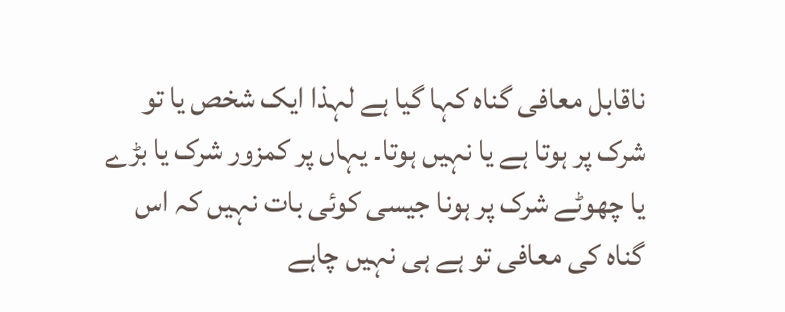ناقابل معافی گناہ کہا گیا ہے لہذا ایک شخص یا تو شرک پر ہوتا ہے یا نہیں ہوتا۔ یہاں پر کمزور شرک یا بڑے یا چھوٹے شرک پر ہونا جیسی کوئی بات نہیں کہ اس گناہ کی معافی تو ہے ہی نہیں چاہے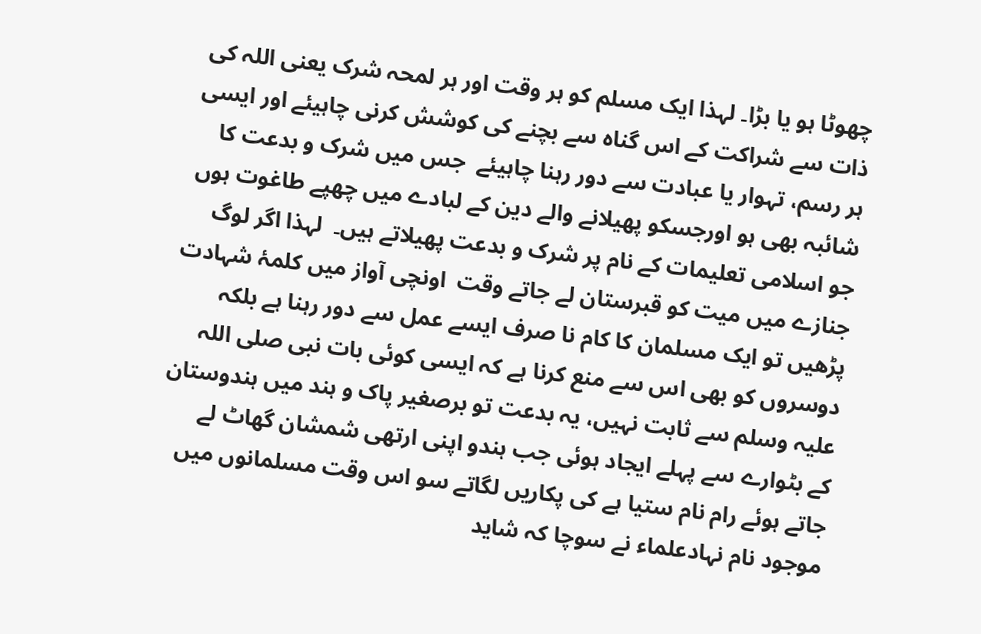چھوٹا ہو یا بڑا۔ لہذا ایک مسلم کو ہر وقت اور ہر لمحہ شرک یعنی اللہ کی ذات سے شراکت کے اس گناہ سے بچنے کی کوشش کرنی چاہیئے اور ایسی ہر رسم، تہوار یا عبادت سے دور رہنا چاہیئے  جس میں شرک و بدعت کا شائبہ بھی ہو اورجسکو پھیلانے والے دین کے لبادے میں چھپے طاغوت ہوں جو اسلامی تعلیمات کے نام پر شرک و بدعت پھیلاتے ہیں۔  لہذا اگر لوگ جنازے میں میت کو قبرستان لے جاتے وقت  اونچی آواز میں کلمۂ شہادت پڑھیں تو ایک مسلمان کا کام نا صرف ایسے عمل سے دور رہنا ہے بلکہ دوسروں کو بھی اس سے منع کرنا ہے کہ ایسی کوئی بات نبی صلی اللہ علیہ وسلم سے ثابت نہیں، یہ بدعت تو برصغیر پاک و ہند میں ہندوستان کے بٹوارے سے پہلے ایجاد ہوئی جب ہندو اپنی ارتھی شمشان گھاٹ لے جاتے ہوئے رام نام ستیا ہے کی پکاریں لگاتے سو اس وقت مسلمانوں میں موجود نام نہادعلماء نے سوچا کہ شاید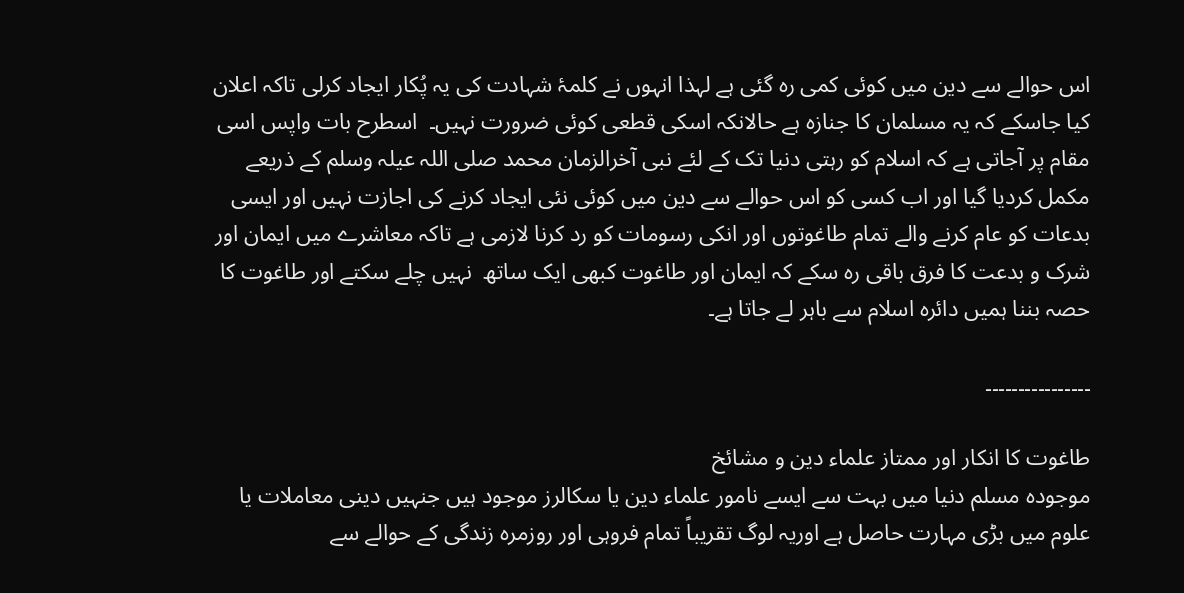اس حوالے سے دین میں کوئی کمی رہ گئی ہے لہذا انہوں نے کلمۂ شہادت کی یہ پُکار ایجاد کرلی تاکہ اعلان کیا جاسکے کہ یہ مسلمان کا جنازہ ہے حالانکہ اسکی قطعی کوئی ضرورت نہیں۔  اسطرح بات واپس اسی مقام پر آجاتی ہے کہ اسلام کو رہتی دنیا تک کے لئے نبی آخرالزمان محمد صلی اللہ عیلہ وسلم کے ذریعے مکمل کردیا گیا اور اب کسی کو اس حوالے سے دین میں کوئی نئی ایجاد کرنے کی اجازت نہیں اور ایسی بدعات کو عام کرنے والے تمام طاغوتوں اور انکی رسومات کو رد کرنا لازمی ہے تاکہ معاشرے میں ایمان اور شرک و بدعت کا فرق باقی رہ سکے کہ ایمان اور طاغوت کبھی ایک ساتھ  نہیں چلے سکتے اور طاغوت کا حصہ بننا ہمیں دائرہ اسلام سے باہر لے جاتا ہے۔

۔۔۔۔۔۔۔۔۔۔۔۔۔۔۔۔

طاغوت کا انکار اور ممتاز علماء دین و مشائخ
موجودہ مسلم دنیا میں بہت سے ایسے نامور علماء دین یا سکالرز موجود ہیں جنہیں دینی معاملات یا علوم میں بڑی مہارت حاصل ہے اوریہ لوگ تقریباً تمام فروہی اور روزمرہ زندگی کے حوالے سے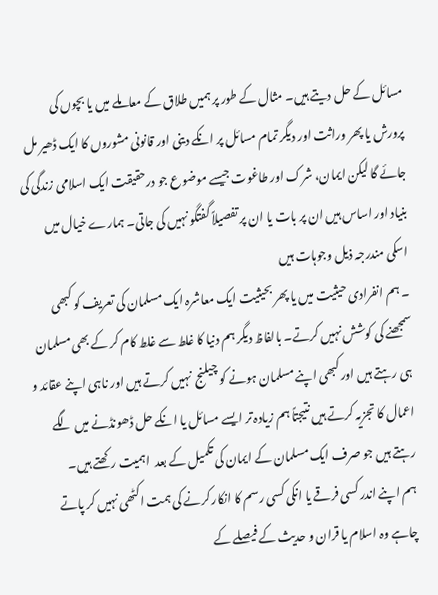مسائل کے حل دیتے ہیں۔ مثال کے طور پر ہمیں طلاق کے معاملے میں یا بچوں کی پرورش یا پھر وراثت اور دیگر تمام مسائل پر انکے دینی اور قانونی مشوروں کا ایک ڈھیر مل جائے گا لیکن ایمان، شرک اور طاغوت جیسے موضوع جو درحقیقت ایک اسلامی زندگی کی بنیاد اور اساس ہیں ان پر بات یا ان پر تفصیلاً گفتگو نہیں کی جاتی۔ ہمارے خیال میں اسکی مندرجہ ذیل وجوہات ہیں
۔ ہم انفرادی حیثیت میں یا پھر بحیثیت ایک معاشرہ ایک مسلمان کی تعریف کو کبھی سمجھنے کی کوشش نہیں کرتے۔ بالفاظ دیگر ہم دنیا کا غلط سے غلط کام کر کے بھی مسلمان ہی رہتے ہیں اور کبھی اپنے مسلمان ہونے کو چیلنج  نہیں کرتے ہیں اور ناہی اپنے عقائد و اعمال کا تجزیہ کرتے ہیں نتیجتاً ہم زیادہ تر ایسے مسائل یا انکے حل ڈھونڈنے میں لگے رہتے ہیں جو صرف ایک مسلمان کے ایمان کی تکمیل کے بعد  اہمیت رکھتے ہیں۔
ہم اپنے اندر کسی فرقے یا انکی کسی رسم کا انکار کرنے کی ہمت اکٹھی نہیں کر پاتے چاہے وہ اسلام یا قران و حدیث کے فیصلے کے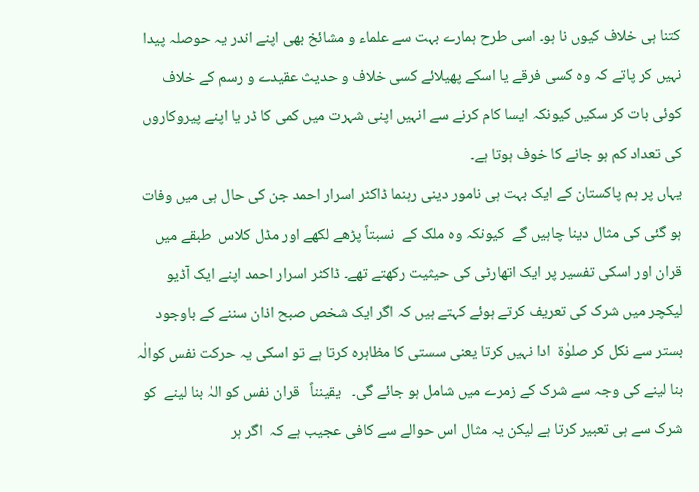کتنا ہی خلاف کیوں نا ہو۔ اسی طرح ہمارے بہت سے علماء و مشائخ بھی اپنے اندر یہ حوصلہ پیدا نہیں کر پاتے کہ وہ کسی فرقے یا اسکے پھیلائے کسی خلاف و حدیث عقیدے و رسم کے خلاف کوئی بات کر سکیں کیونکہ ایسا کام کرنے سے انہیں اپنی شہرت میں کمی کا ڈر یا اپنے پیروکاروں کی تعداد کم ہو جانے کا خوف ہوتا ہے۔
یہاں پر ہم پاکستان کے ایک بہت ہی نامور دینی رہنما ڈاکٹر اسرار احمد جن کی حال ہی میں وفات ہو گئی کی مثال دینا چاہیں گے  کیونکہ وہ ملک کے  نسبتاً پڑھے لکھے اور مڈل کلاس  طبقے میں  قران اور اسکی تفسیر پر ایک اتھارٹی کی حیثیت رکھتے تھے۔ ڈاکٹر اسرار احمد اپنے ایک آڈیو لیکچر میں شرک کی تعریف کرتے ہوئے کہتے ہیں کہ اگر ایک شخص صبح اذان سننے کے باوجود   بستر سے نکل کر صلوٰة  ادا نہیں کرتا یعنی سستی کا مظاہرہ کرتا ہے تو اسکی یہ حرکت نفس کوالٰہ بنا لینے کی وجہ سے شرک کے زمرے میں شامل ہو جائے گی۔   یقینناً   قران نفس کو الہٰ بنا لینے  کو شرک سے ہی تعبیر کرتا ہے لیکن یہ مثال اس حوالے سے کافی عجیب ہے کہ  اگر ہر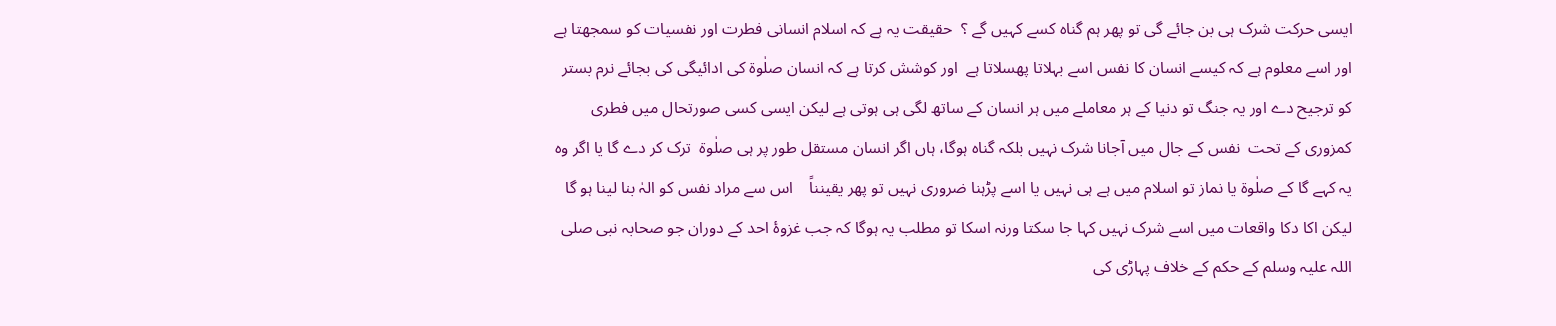ایسی حرکت شرک ہی بن جائے گی تو پھر ہم گناہ کسے کہیں گے ؟  حقیقت یہ ہے کہ اسلام انسانی فطرت اور نفسیات کو سمجھتا ہے اور اسے معلوم ہے کہ کیسے انسان کا نفس اسے بہلاتا پھسلاتا ہے  اور کوشش کرتا ہے کہ انسان صلٰوة کی ادائیگی کی بجائے نرم بستر کو ترجیح دے اور یہ جنگ تو دنیا کے ہر معاملے میں ہر انسان کے ساتھ لگی ہی ہوتی ہے لیکن ایسی کسی صورتحال میں فطری کمزوری کے تحت  نفس کے جال میں آجانا شرک نہیں بلکہ گناہ ہوگا، ہاں اگر انسان مستقل طور پر ہی صلٰوة  ترک کر دے گا یا اگر وہ یہ کہے گا کے صلٰوة یا نماز تو اسلام میں ہے ہی نہیں یا اسے پڑہنا ضروری نہیں تو پھر یقینناً    اس سے مراد نفس کو الہٰ بنا لینا ہو گا لیکن اکا دکا واقعات میں اسے شرک نہیں کہا جا سکتا ورنہ اسکا تو مطلب یہ ہوگا کہ جب غزوۂ احد کے دوران جو صحابہ نبی صلی اللہ علیہ وسلم کے حکم کے خلاف پہاڑی کی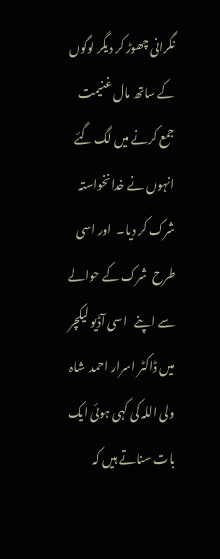نگرانی چھوڑ کر دیگر لوگوں کے ساتھ مال غنیمت جمع کرنے میں لگ گئے انہوں نے خدانخواستہ شرک کر دیا۔  اور اسی طرح  شرک کے حوالے سے اپنے   اسی آڈیو لیکچر میں ڈاکٹر اسرار احمد  شاہ ولی اللہ کی کہی ہوئی ایک بات سناتے ہیں کہ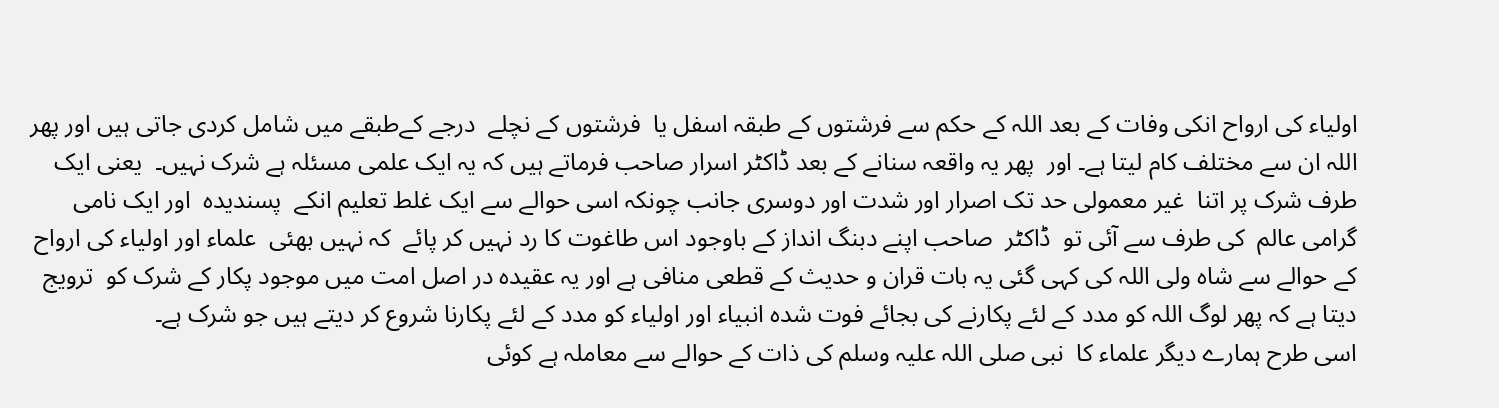اولیاء کی ارواح انکی وفات کے بعد اللہ کے حکم سے فرشتوں کے طبقہ اسفل یا  فرشتوں کے نچلے  درجے کےطبقے میں شامل کردی جاتی ہیں اور پھر اللہ ان سے مختلف کام لیتا ہے۔ اور  پھر یہ واقعہ سنانے کے بعد ڈاکٹر اسرار صاحب فرماتے ہیں کہ یہ ایک علمی مسئلہ ہے شرک نہیں۔  یعنی ایک طرف شرک پر اتنا  غیر معمولی حد تک اصرار اور شدت اور دوسری جانب چونکہ اسی حوالے سے ایک غلط تعلیم انکے  پسندیدہ  اور ایک نامی گرامی عالم  کی طرف سے آئی تو  ڈاکٹر  صاحب اپنے دبنگ انداز کے باوجود اس طاغوت کا رد نہیں کر پائے  کہ نہیں بھئی  علماء اور اولیاء کی ارواح کے حوالے سے شاہ ولی اللہ کی کہی گئی یہ بات قران و حدیث کے قطعی منافی ہے اور یہ عقیدہ در اصل امت میں موجود پکار کے شرک کو  ترویج دیتا ہے کہ پھر لوگ اللہ کو مدد کے لئے پکارنے کی بجائے فوت شدہ انبیاء اور اولیاء کو مدد کے لئے پکارنا شروع کر دیتے ہیں جو شرک ہے۔
اسی طرح ہمارے دیگر علماء کا  نبی صلی اللہ علیہ وسلم کی ذات کے حوالے سے معاملہ ہے کوئی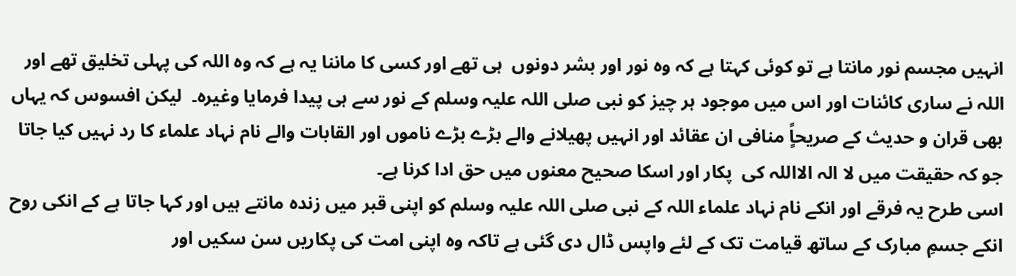انہیں مجسم نور مانتا ہے تو کوئی کہتا ہے کہ وہ نور اور بشر دونوں  ہی تھے اور کسی کا ماننا یہ ہے کہ وہ اللہ کی پہلی تخلیق تھے اور اللہ نے ساری کائنات اور اس میں موجود ہر چیز کو نبی صلی اللہ علیہ وسلم کے نور سے ہی پیدا فرمایا وغیرہ۔  لیکن افسوس کہ یہاں بھی قران و حدیث کے صریحاًٍ منافی ان عقائد اور انہیں پھیلانے والے بڑے بڑے ناموں اور القابات والے نام نہاد علماء کا رد نہیں کیا جاتا جو کہ حقیقت میں لا الہ الااللہ کی  پکار اور اسکا صحیح معنوں میں حق ادا کرنا ہے۔
اسی طرح یہ فرقے اور انکے نام نہاد علماء اللہ کے نبی صلی اللہ علیہ وسلم کو اپنی قبر میں زندہ مانتے ہیں اور کہا جاتا ہے کے انکی روح انکے جسمِ مبارک کے ساتھ قیامت تک کے لئے واپس ڈال دی گئی ہے تاکہ وہ اپنی امت کی پکاریں سن سکیں اور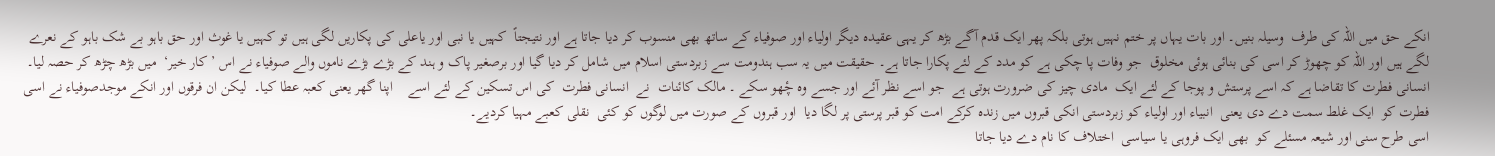انکے حق میں اللہ کی طرف  وسیلہ بنیں۔ اور بات یہاں پر ختم نہیں ہوتی بلکہ پھر ایک قدم آگے بڑھ کر یہی عقیدہ دیگر اولیاء اور صوفیاء کے ساتھ بھی منسوب کر دیا جاتا ہے اور نتیجتاً  کہیں یا نبی اور یاعلی کی پکاریں لگی ہیں تو کہیں یا غوث اور حق باہو بے شک باہو کے نعرے لگے ہیں اور اللہ کو چھوڑ کر اسی کی بنائی ہوئی مخلوق  جو وفات پا چکی ہے کو مدد کے لئے پکارا جاتا ہے۔ حقیقت میں یہ سب ہندومت سے زبردستی اسلام میں شامل کر دیا گیا اور برصغیر پاک و ہند کے بڑے بڑے ناموں والے صوفیاء نے اس ’ کار خیر‘  میں بڑھ چڑھ کر حصہ لیا۔
انسانی فطرت کا تقاضا ہے کہ اسے پرستش و پوجا کے لئے ایک  مادی چیز کی ضرورت ہوتی ہے  جو اسے نظر آئے اور جسے وہ چٔھو سکے ۔ مالک کائنات  نے  انسانی فطرت  کی اس تسکین کے لئے اسے    اپنا گھر یعنی کعبہ عطا کیا۔  لیکن ان فرقوں اور انکے موجدصوفیاء نے اسی فطرت کو  ایک غلط سمت دے دی یعنی  انبیاء اور اولیاء کو زبردستی انکی قبروں میں زندہ کرکے امت کو قبر پرستی پر لگا دیا  اور قبروں کے صورت میں لوگوں کو کئی  نقلی کعبے مہیا کردیے۔
اسی طرح سنی اور شیعہ مسئلے کو  بھی ایک فروہی یا سیاسی  اختلاف کا نام دے دیا جاتا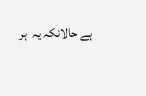ہے حالانکہ یہ  ہر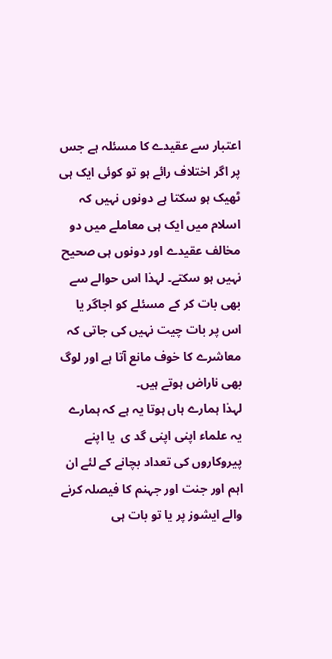اعتبار سے عقیدے کا مسئلہ ہے جس پر اگر اختلاف رائے ہو تو کوئی ایک ہی ٹھیک ہو سکتا ہے دونوں نہیں کہ اسلام میں ایک ہی معاملے میں دو مخالف عقیدے اور دونوں ہی صحیح  نہیں ہو سکتے۔ لہذا اس حوالے سے بھی بات کر کے مسئلے کو اجاگر یا اس پر بات چیت نہیں کی جاتی کہ معاشرے کا خوف مانع آتا ہے اور لوگ بھی ناراض ہوتے ہیں۔
لہذا ہمارے ہاں ہوتا یہ ہے کہ ہمارے یہ علماء اپنی اپنی گد ی  یا اپنے پیروکاروں کی تعداد بچانے کے لئے ان اہم اور جنت اور جہنم کا فیصلہ کرنے والے ایشوز پر یا تو بات ہی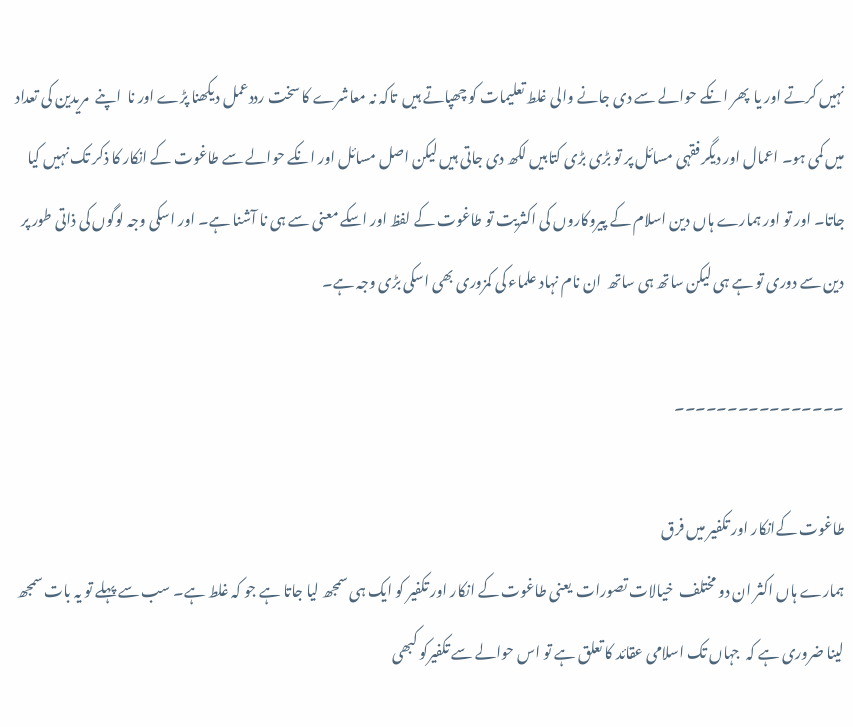نہیں کرتے اور یا  پھر انکے حوالے سے دی جانے والی غلط تعلیمات کو چھپاتے ہیں  تاکہ نہ معاشرے کا سخت رددعمل دیکھنا پڑے اور نا  اپنے  مریدین کی تعداد میں کمی ہو۔ اعمال اور دیگر فقہی مسائل پر تو بڑی بڑی کتابیں لکھ دی جاتی ہیں لیکن اصل مسائل اور انکے حوالے سے طاغوت کے انکار کا ذکر تک نہیں کیا جاتا۔ اور تو اور ہمارے ہاں دین اسلام کے پیروکاروں کی اکثریت تو طاغوت کے لفظ اور اسکے معنی سے ہی نا آشنا ہے۔ اور اسکی وجہ لوگوں کی ذاتی طور پر دین سے دوری تو ہے ہی لیکن ساتھ ہی ساتھ  ان نام نہاد علماء کی کمزوری بھی اسکی بڑی وجہ ہے۔

۔۔۔۔۔۔۔۔۔۔۔۔۔۔۔۔

طاغوت کےانکار اور تکفیر میں فرق
ہمارے ہاں اکثر ان دو مختلف  خیالات تصورات  یعنی طاغوت کے انکار اور تکفیر کو ایک ہی سمجھ لیا جاتا ہے جو کہ غلط ہے۔ سب سے پہلے تو یہ بات سمجھ لینا ضروری ہے کہ  جہاں تک اسلامی عقائد کا تعلق ہے تو اس حوالے سے تکفیرکو کبھی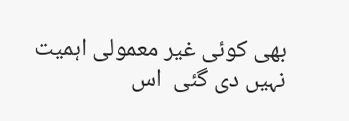بھی کوئی غیر معمولی اہمیت  نہیں دی گئی  اس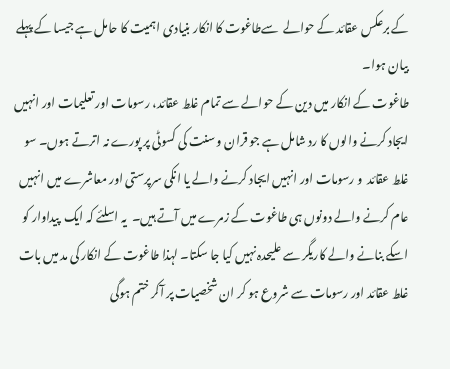کے برعکس عقائد کے حوالے  سےطاغوت کا انکار بنیادی اہمیت کا حامل ہے جیسا کے پہلے بیان ہوا۔
طاغوت کے انکار میں دین کے حوالے سے تمام غلط عقائد، رسومات اور تعلیمات اور انہیں ایجاد کرنے والوں کا رد شامل ہے جو قران و سنت کی کسوٹی پر پورے نہ اترتے ہوں۔ سو  غلط عقائد  و رسومات اور انہیں ایجاد کرنے والے یا انکی سرپرستی اور معاشرے میں انہیں عام کرنے والے دونوں ہی طاغوت کے زمرے میں آتے ہیں۔  یہ اسلئے کہ ایک  پیداوار کو  اسکے بنانے والے کاریگر سے علیحدہ نہیں کیا جا سکتا۔ لہذا طاغوت کے انکار کی مد میں بات غلط عقائد اور رسومات سے شروع ہو کر ان شخصیات پر آکر ختم ہوگی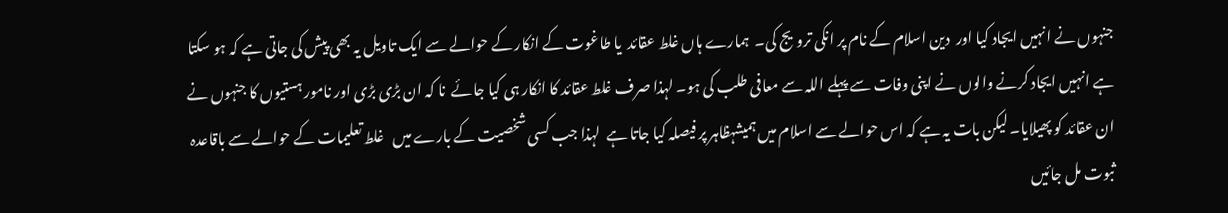جنہوں نے انہیں ایجاد کیا اور  دین اسلام کے نام پر انکی ترویج کی۔  ہمارے ہاں غلط عقائد  یا طاغوت کے انکار کے حوالے سے ایک تاویل یہ بھی پیش کی جاتی ہے کہ ہو سکتا ہے انہیں ایجاد کرنے والوں نے اپنی وفات سے پہلے اللہ سے معافی طلب کی ہو۔ لہذا صرف غلط عقائد کا انکار ہی کیا جائے  نا کہ ان بڑی بڑی اور نامور ہستیوں کا جنہوں نے ان عقائد کو پھیلایا۔ لیکن بات یہ ہے کہ اس حوالے سے اسلام میں ہمیشہظاہر پر فیصلہ کیا جاتا ہے  لہذا جب کسی شخصیت کے بارے میں   غلط تعلیمات کے حوالے سے باقاعدہ ثبوت مل جائیں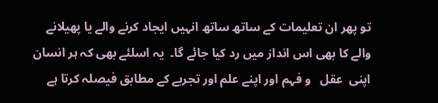تو پھر ان تعلیمات کے ساتھ ساتھ انہیں ایجاد کرنے والے یا پھیلانے والے کا بھی اس انداز میں رد کیا جائے گا۔  یہ اسلئے بھی کہ ہر انسان اپنی  عقل   و فہم اور اپنے علم اور تجربے کے مطابق فیصلہ کرتا ہے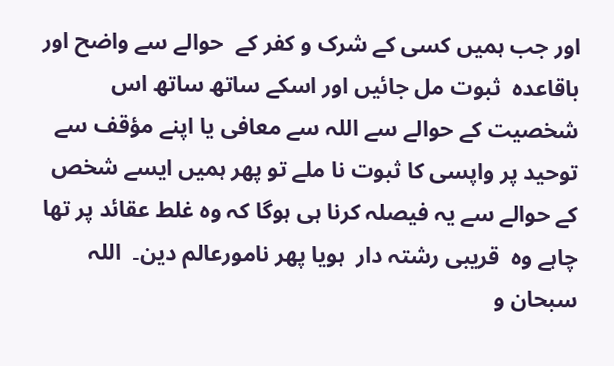اور جب ہمیں کسی کے شرک و کفر کے  حوالے سے واضح اور باقاعدہ  ثبوت مل جائیں اور اسکے ساتھ ساتھ اس شخصیت کے حوالے سے اللہ سے معافی یا اپنے مؤقف سے توحید پر واپسی کا ثبوت نا ملے تو پھر ہمیں ایسے شخص کے حوالے سے یہ فیصلہ کرنا ہی ہوگا کہ وہ غلط عقائد پر تھا چاہے وہ  قریبی رشتہ دار  ہویا پھر نامورعالم دین۔  اللہ سبحان و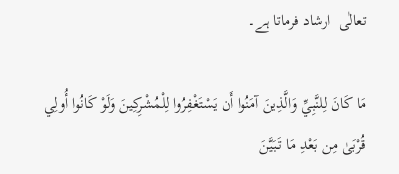تعالٰی  ارشاد فرماتا ہے۔

مَا كَانَ لِلنَّبِيِّ وَالَّذِينَ آمَنُوا أَن يَسْتَغْفِرُوا لِلْمُشْرِكِينَ وَلَوْ كَانُوا أُولِي قُرْبَىٰ مِن بَعْدِ مَا تَبَيَّنَ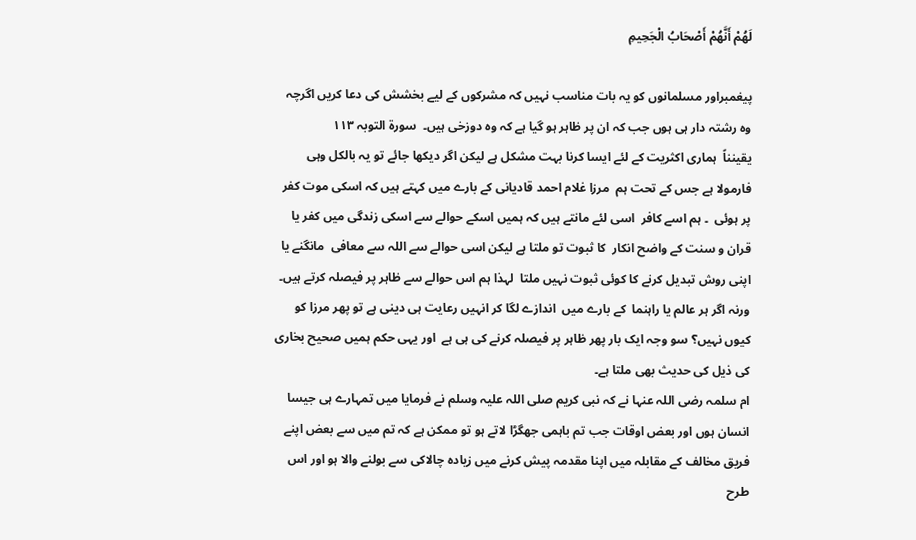لَهُمْ أَنَّهُمْ أَصْحَابُ الْجَحِيمِ

پیغمبراور مسلمانوں کو یہ بات مناسب نہیں کہ مشرکوں کے لیے بخشش کی دعا کریں اگرچہ وہ رشتہ دار ہی ہوں جب کہ ان پر ظاہر ہو گیا ہے کہ وہ دوزخی ہیں۔  سورۃ التوبہ ۱۱۳
یقینناً  ہماری اکثریت کے لئے ایسا کرنا بہت مشکل ہے لیکن اگر دیکھا جائے تو یہ بالکل وہی فارمولا ہے جس کے تحت ہم  مرزا غلام احمد قادیانی کے بارے میں کہتے ہیں کہ اسکی موت کفر پر ہوئی  ۔ ہم اسے کافر  اسی لئے مانتے ہیں کہ ہمیں اسکے حوالے سے اسکی زندگی میں کفر یا قران و سنت کے واضح انکار  کا ثبوت تو ملتا ہے لیکن اسی حوالے سے اللہ سے معافی  مانگنے یا اپنی روش تبدیل کرنے کا کوئی ثبوت نہیں ملتا  لہذا ہم اس حوالے سے ظاہر پر فیصلہ کرتے ہیں۔ ورنہ اگر ہر عالم یا راہنما  کے بارے میں  اندازے لگا کر انہیں رعایت ہی دینی ہے تو پھر مرزا کو کیوں نہیں؟ سو وجہ ایک بار پھر ظاہر پر فیصلہ کرنے کی ہی ہے  اور یہی حکم ہمیں صحیح بخاری کی ذیل کی حدیث بھی ملتا ہے۔
ام سلمہ رضی اللہ عنہا نے کہ نبی کریم صلی اللہ علیہ وسلم نے فرمایا میں تمہارے ہی جیسا انسان ہوں اور بعض اوقات جب تم باہمی جھگڑا لاتے ہو تو ممکن ہے کہ تم میں سے بعض اپنے فریق مخالف کے مقابلہ میں اپنا مقدمہ پیش کرنے میں زیادہ چالاکی سے بولنے والا ہو اور اس طرح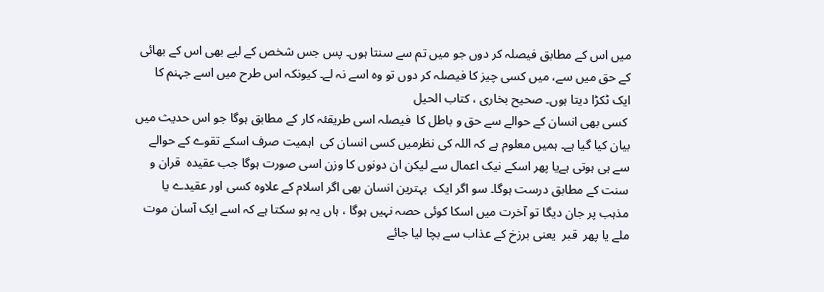میں اس کے مطابق فیصلہ کر دوں جو میں تم سے سنتا ہوں۔ پس جس شخص کے لیے بھی اس کے بھائی کے حق میں سے، میں کسی چیز کا فیصلہ کر دوں تو وہ اسے نہ لے۔ کیونکہ اس طرح میں اسے جہنم کا ایک ٹکڑا دیتا ہوں۔ صحیح بخاری ، کتاب الحیل
 کسی بھی انسان کے حوالے سے حق و باطل کا  فیصلہ اسی طریقئہ کار کے مطابق ہوگا جو اس حدیث میں بیان کیا گیا ہے۔ ہمیں معلوم ہے کہ اللہ کی نظرمیں کسی انسان کی  اہمیت صرف اسکے تقوے کے حوالے سے ہی ہوتی ہےیا پھر اسکے نیک اعمال سے لیکن ان دونوں کا وزن اسی صورت ہوگا جب عقیدہ  قران و سنت کے مطابق درست ہوگا۔ سو اگر ایک  بہترین انسان بھی اگر اسلام کے علاوہ کسی اور عقیدے یا مذہب پر جان دیگا تو آخرت میں اسکا کوئی حصہ نہیں ہوگا ، ہاں یہ ہو سکتا ہے کہ اسے ایک آسان موت ملے یا پھر  قبر  یعنی برزخ کے عذاب سے بچا لیا جائے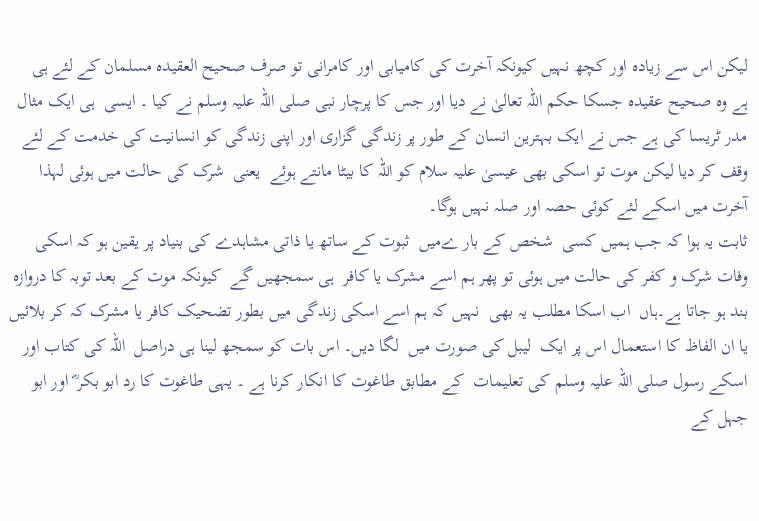لیکن اس سے زیادہ اور کچھ نہیں کیونکہ آخرت کی کامیابی اور کامرانی تو صرف صحیح العقیدہ مسلمان کے لئے ہی  ہے وہ صحیح عقیدہ جسکا حکم اللہ تعالیٰ نے دیا اور جس کا پرچار نبی صلی اللہ علیہ وسلم نے کیا ۔ ایسی  ہی ایک مثال  مدر ٹریسا کی ہے جس نے ایک بہترین انسان کے طور پر زندگی گزاری اور اپنی زندگی کو انسانیت کی خدمت کے لئے وقف کر دیا لیکن موت تو اسکی بھی عیسیٰ علیہ سلام کو اللہ کا بیٹا مانتے ہوئے  یعنی  شرک کی حالت میں ہوئی لہذا آخرت میں اسکے لئے کوئی حصہ اور صلہ نہیں ہوگا۔
ثابت یہ ہوا کہ جب ہمیں کسی  شخص کے بار ےمیں  ثبوت کے ساتھ یا ذاتی مشاہدے کی بنیاد پر یقین ہو کہ اسکی وفات شرک و کفر کی حالت میں ہوئی تو پھر ہم اسے مشرک یا کافر  ہی سمجھیں گے  کیونکہ موت کے بعد توبہ کا دروازہ بند ہو جاتا ہے۔ہاں  اب اسکا مطلب یہ بھی  نہیں کہ ہم اسے اسکی زندگی میں بطور تضحیک کافر یا مشرک کہ کر بلائیں یا ان الفاظ کا استعمال اس پر ایک  لیبل کی صورت میں  لگا دیں۔ اس بات کو سمجھ لینا ہی دراصل  اللہ کی کتاب اور اسکے رسول صلی اللہ علیہ وسلم کی تعلیمات  کے مطابق طاغوت کا انکار کرنا ہے ۔ یہی طاغوت کا رد ابو بکر ؓ اور ابو جہل کے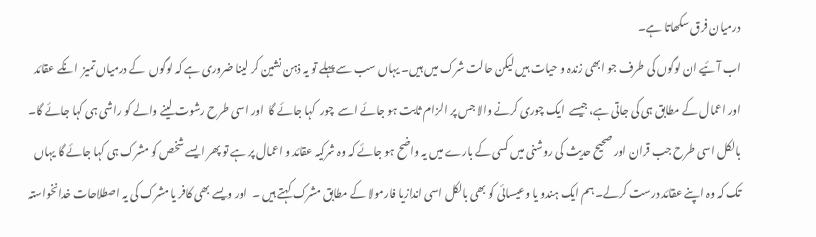درمیان فرق سکھاتا ہے۔
اب آئیے ان لوگوں کی طرف جو ابھی زندہ و حیات ہیں لیکن حالت شرک میں ہیں۔ یہاں سب سے پہلے تو یہ ذہن نشین کر لینا ضروری ہے کہ لوگوں  کے درمیاں تمیز  انکے عقائد اور اعمال کے مطابق ہی کی جاتی ہے، جیسے  ایک چوری کرنے والا جس پر الزام ثابت ہو جائے اسے  چور  کہا جائے گا  اور اسی طرح رشوت لینے والے کو راشی ہی کہا جائے گا۔ بالکل اسی طرح جب قران اور صحیح حدیث کی روشنی میں کسی کے بارے میں یہ واضح ہو جائے کہ وہ شرکیہ عقائد و اعمال پر ہے تو پھر ایسے شخص کو مشرک ہی کہا جائے گا یہاں تک کہ وہ اپنے عقائد درست کرلے۔ ہم ایک ہندو یا وعیسائی کو بھی بالکل اسی اندازیا فارمولا کے مطابق مشرک کہتے ہیں ۔  اور ویسے بھی کافر یا مشرک کی یہ اصطلاحات خدانخواستہ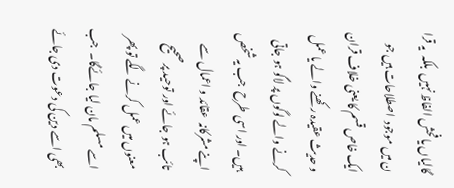گالیاں یا فحش الفاظ نہیں  بلکہ  یہ قرا ن میں موجود  اصطلاحات ہیں جو ایک خاص قسم کا یعنی خلاف قران و حدیث عقیدہ رکھنے والے یا عمل کرنے والے لوگوں پر لاگو ہو جاتی ہیں۔ اور اسی طرح  جب یہ شخص اپنے مشرکانہ  عقائد و اعمال سے تائب ہو جائے اور توحید پر صحیح معنوں میں عمل کرنے لگے تو پھر اسے مسلم مان لیا جائےگا۔  جب  بھی اسے دین کی دعوت دی جائے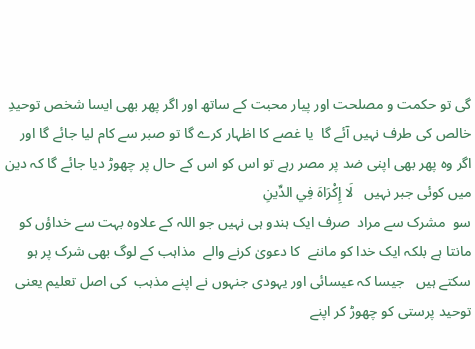گی تو حکمت و مصلحت اور پیار محبت کے ساتھ اور اگر پھر بھی ایسا شخص توحیدِ خالص کی طرف نہیں آئے گا  یا غصے کا اظہار کرے گا تو صبر سے کام لیا جائے گا اور اگر وہ پھر بھی اپنی ضد پر مصر رہے تو اس کو اس کے حال پر چھوڑ دیا جائے گا کہ دین میں کوئی جبر نہیں   لَا إِكْرَاهَ فِي الدِّينِ
سو  مشرک سے مراد  صرف ایک ہندو ہی نہیں جو اللہ کے علاوہ بہت سے خداؤں کو مانتا ہے بلکہ ایک خدا کو ماننے  کا دعویٰ کرنے والے  مذاہب کے لوگ بھی شرک پر ہو سکتے ہیں   جیسا کہ عیسائی اور یہودی جنہوں نے اپنے مذہب  کی اصل تعلیم یعنی توحید پرستی کو چھوڑ کر اپنے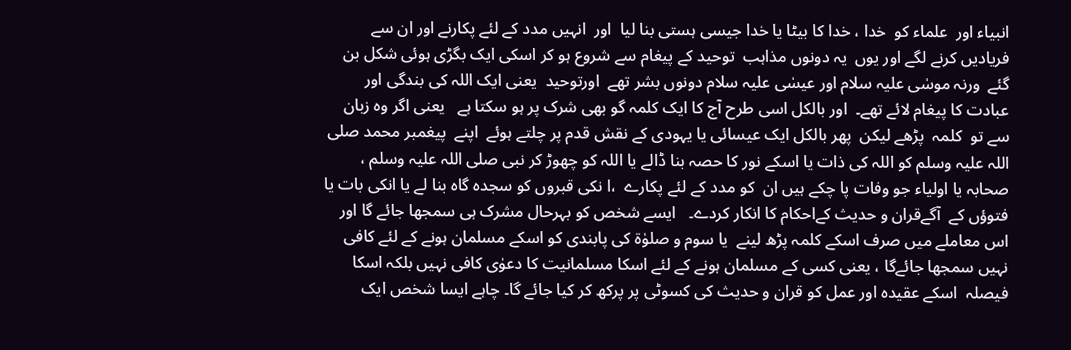انبیاء اور  علماء کو  خدا ، خدا کا بیٹا یا خدا جیسی ہستی بنا لیا  اور  انہیں مدد کے لئے پکارنے اور ان سے فریادیں کرنے لگے اور یوں  یہ دونوں مذاہب  توحید کے پیغام سے شروع ہو کر اسکی ایک بگڑی ہوئی شکل بن گئے  ورنہ موسٰی علیہ سلام اور عیسٰی علیہ سلام دونوں بشر تھے  اورتوحید  یعنی ایک اللہ کی بندگی اور عبادت کا پیغام لائے تھے۔  اور بالکل اسی طرح آج کا ایک کلمہ گو بھی شرک پر ہو سکتا ہے   یعنی اگر وہ زبان سے تو  کلمہ  پڑھے لیکن  پھر بالکل ایک عیسائی یا یہودی کے نقش قدم پر چلتے ہوئے  اپنے  پیغمبر محمد صلی اللہ علیہ وسلم کو اللہ کی ذات یا اسکے نور کا حصہ بنا ڈالے یا اللہ کو چھوڑ کر نبی صلی اللہ علیہ وسلم ، صحابہ یا اولیاء جو وفات پا چکے ہیں ان  کو مدد کے لئے پکارے  ،ا نکی قبروں کو سجدہ گاہ بنا لے یا انکی بات یا فتوؤں کے  آگےقران و حدیث کےاحکام کا انکار کردے۔   ایسے شخص کو بہرحال مشرک ہی سمجھا جائے گا اور اس معاملے میں صرف اسکے کلمہ پڑھ لینے  یا سوم و صلوٰة کی پابندی کو اسکے مسلمان ہونے کے لئے کافی نہیں سمجھا جائےگا ، یعنی کسی کے مسلمان ہونے کے لئے اسکا مسلمانیت کا دعوٰی کافی نہیں بلکہ اسکا فیصلہ  اسکے عقیدہ اور عمل کو قران و حدیث کی کسوٹی پر پرکھ کر کیا جائے گا۔ چاہے ایسا شخص ایک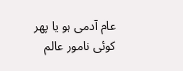عام آدمی ہو یا پھر کوئی نامور عالم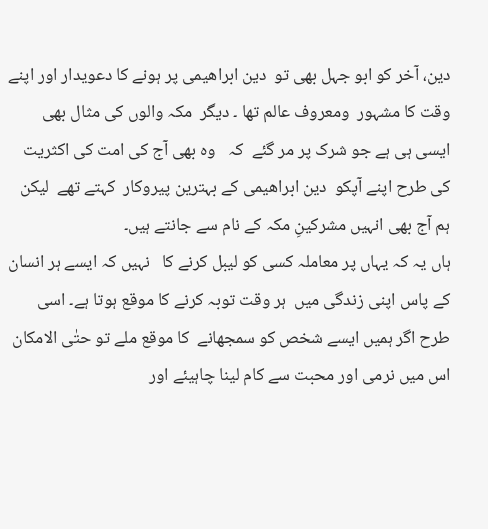دین، آخر کو ابو جہل بھی تو  دین ابراھیمی پر ہونے کا دعویدار اور اپنے وقت کا مشہور  ومعروف عالم تھا ۔ دیگر  مکہ والوں کی مثال بھی ایسی ہی ہے جو شرک پر مر گئے  کہ   وہ بھی آج کی امت کی اکثریت کی طرح اپنے آپکو  دین ابراھیمی کے بہترین پیروکار  کہتے تھے  لیکن ہم آج بھی انہیں مشرکینِ مکہ کے نام سے جانتے ہیں۔
ہاں یہ کہ یہاں پر معاملہ کسی کو لیبل کرنے کا   نہیں کہ ایسے ہر انسان کے پاس اپنی زندگی میں  ہر وقت توبہ کرنے کا موقع ہوتا ہے۔ اسی طرح اگر ہمیں ایسے شخص کو سمجھانے  کا موقع ملے تو حتٰی الامکان اس میں نرمی اور محبت سے کام لینا چاہیئے اور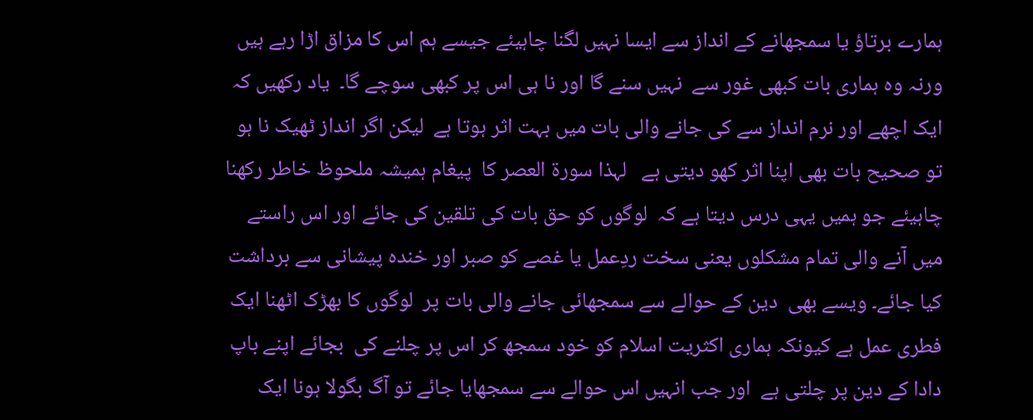ہمارے برتاؤ یا سمجھانے کے انداز سے ایسا نہیں لگنا چاہیئے جیسے ہم اس کا مزاق اڑا رہے ہیں ورنہ وہ ہماری بات کبھی غور سے  نہیں سنے گا اور نا ہی اس پر کبھی سوچے گا۔  یاد رکھیں کہ ایک اچھے اور نرم انداز سے کی جانے والی بات میں بہت اثر ہوتا ہے  لیکن اگر انداز ٹھیک نا ہو تو صحیح بات بھی اپنا اثر کھو دیتی ہے   لہذا سورة العصر کا  پیغام ہمیشہ ملحوظ خاطر رکھنا چاہیئے جو ہمیں یہی درس دیتا ہے کہ  لوگوں کو حق بات کی تلقین کی جائے اور اس راستے میں آنے والی تمام مشکلوں یعنی سخت ردِعمل یا غصے کو صبر اور خندہ پیشانی سے برداشت کیا جائے۔ ویسے بھی  دین کے حوالے سے سمجھائی جانے والی بات پر  لوگوں کا بھڑک اٹھنا ایک فطری عمل ہے کیونکہ ہماری اکثریت اسلام کو خود سمجھ کر اس پر چلنے کی  بجائے اپنے باپ دادا کے دین پر چلتی ہے  اور جب انہیں اس حوالے سے سمجھایا جائے تو آگ بگولا ہونا ایک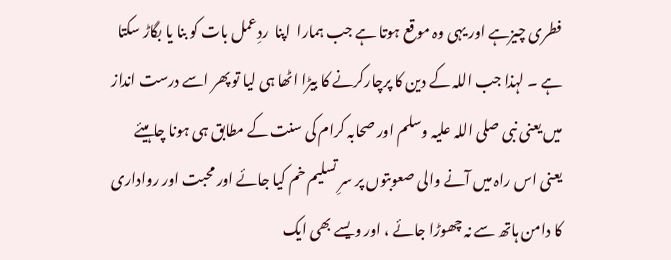فطری چیزہے اور یہی وہ موقع ہوتا ہے جب ہمارا  اپنا  ردِعمل بات کو بنا یا بگاڑ سکتا ہے ۔ لہذا جب اللہ کے دین کا پرچارکرنے کا بیڑا اٹھا ہی لیا تو پھر اسے درست انداز میں یعنی نبی صلی اللہ علیہ وسلم اور صحابہ کرام کی سنت کے مطابق ہی ہونا چاہیئے یعنی اس راہ میں آنے والی صعوبتوں پر سرِ تسلیم خم کیا جائے اور محبت اور رواداری کا دامن ہاتھ سے نہ چھوڑا جائے ، اور ویسے بھی ایک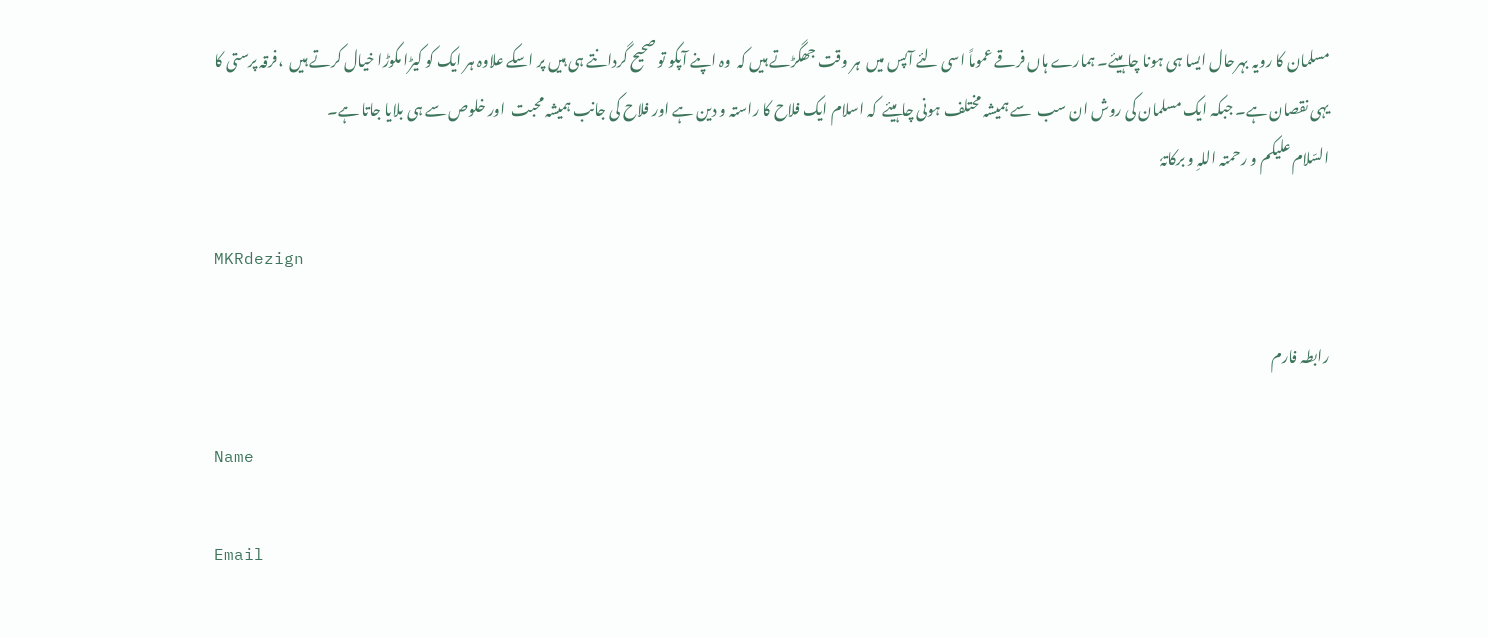مسلمان کا رویہ بہرحال ایسا ہی ہونا چاہیئے۔ ہمارے ہاں فرقے عموماً اسی لئے آپس میں  ہر وقت جھگڑتے ہیں کہ  وہ اپنے آپکو تو صحیح گردانتے ہی ہیں پر اسکے علاوہ ہر ایک کو کیڑا مکوڑا خیال کرتے ہیں  ،فرقہ پرستی کا یہی نقصان ہے۔ جبکہ ایک مسلمان کی روش ان سب  سے ہمیشہ مختلف ہونی چاہیئے  کہ اسلام ایک فلاح کا راستہ و دین ہے اور فلاح کی جانب ہمیشہ محبت  اور خلوص سے ہی بلایا جاتا ہے۔
السّلام علیکم و رحمتہ اللہِ و برکاتہٗ

MKRdezign

رابطہ فارم

Name

Email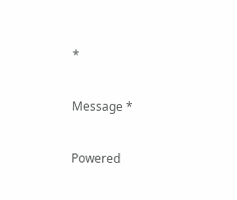*

Message *

Powered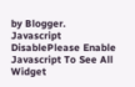by Blogger.
Javascript DisablePlease Enable Javascript To See All Widget